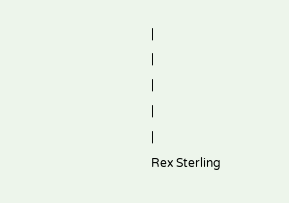|
|
|
|
|
Rex Sterling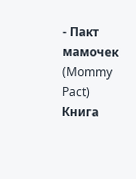- Пакт мамочек (Mommy Pact) Книга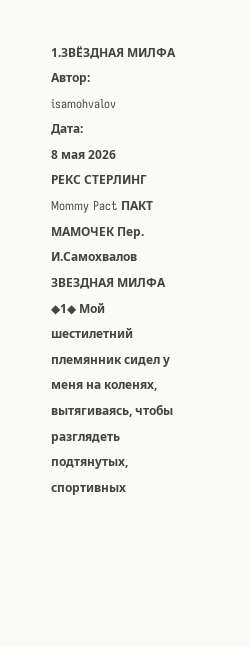1.ЗВЁЗДНАЯ МИЛФА Автор:
isamohvalov
Дата:
8 мая 2026
РЕКС СТЕРЛИНГ Mommy Pact ПАКТ МАМОЧЕК Пер. И.Самохвалов ЗВЕЗДНАЯ МИЛФА ◆1◆ Мой шестилетний племянник сидел у меня на коленях, вытягиваясь, чтобы разглядеть подтянутых, спортивных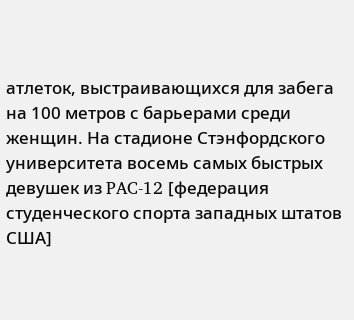атлеток, выстраивающихся для забега на 100 метров с барьерами среди женщин. На стадионе Стэнфордского университета восемь самых быстрых девушек из PAC-12 [федерация студенческого спорта западных штатов США]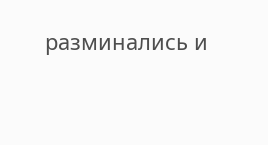разминались и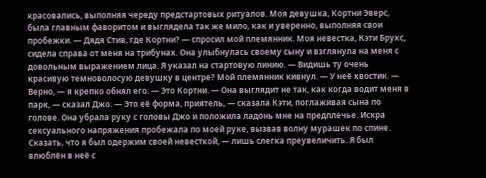красовались, выполняя череду предстартовых ритуалов. Моя девушка, Кортни Эверс, была главным фаворитом и выглядела так же мило, как и уверенно, выполняя свои пробежки. — Дядя Стив, где Кортни? — спросил мой племянник. Моя невестка, Кэти Брукс, сидела справа от меня на трибунах. Она улыбнулась своему сыну и взглянула на меня с довольным выражением лица. Я указал на стартовую линию. — Видишь ту очень красивую темноволосую девушку в центре? Мой племянник кивнул. — У неё хвостик. — Верно, — я крепко обнял его. — Это Кортни. — Она выглядит не так, как когда водит меня в парк, — сказал Джо. — Это её форма, приятель, — сказала Кэти, поглаживая сына по голове. Она убрала руку с головы Джо и положила ладонь мне на предплечье. Искра сексуального напряжения пробежала по моей руке, вызвав волну мурашек по спине. Сказать, что я был одержим своей невесткой, — лишь слегка преувеличить. Я был влюблён в неё с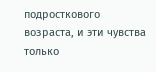подросткового возраста, и эти чувства только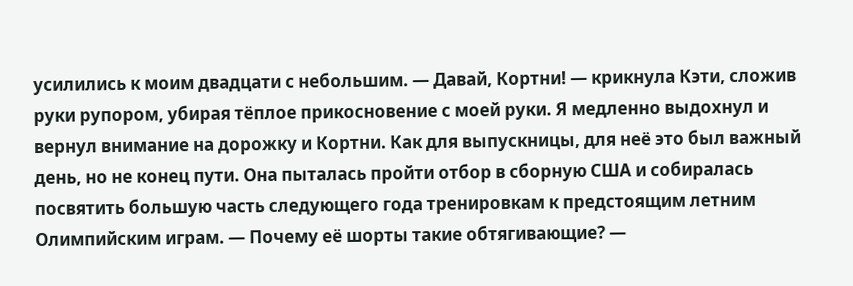усилились к моим двадцати с небольшим. — Давай, Кортни! — крикнула Кэти, сложив руки рупором, убирая тёплое прикосновение с моей руки. Я медленно выдохнул и вернул внимание на дорожку и Кортни. Как для выпускницы, для неё это был важный день, но не конец пути. Она пыталась пройти отбор в сборную США и собиралась посвятить большую часть следующего года тренировкам к предстоящим летним Олимпийским играм. — Почему её шорты такие обтягивающие? —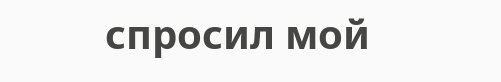спросил мой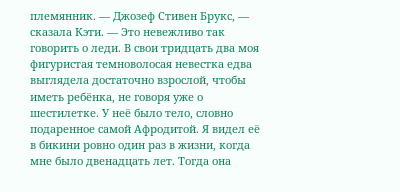племянник. — Джозеф Стивен Брукс, — сказала Кэти. — Это невежливо так говорить о леди. В свои тридцать два моя фигуристая темноволосая невестка едва выглядела достаточно взрослой, чтобы иметь ребёнка, не говоря уже о шестилетке. У неё было тело, словно подаренное самой Афродитой. Я видел её в бикини ровно один раз в жизни, когда мне было двенадцать лет. Тогда она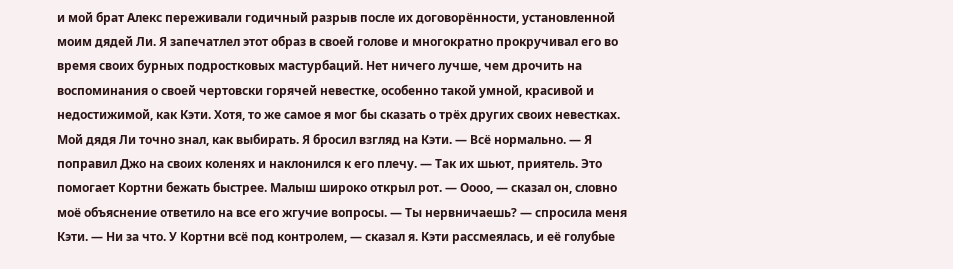и мой брат Алекс переживали годичный разрыв после их договорённости, установленной моим дядей Ли. Я запечатлел этот образ в своей голове и многократно прокручивал его во время своих бурных подростковых мастурбаций. Нет ничего лучше, чем дрочить на воспоминания о своей чертовски горячей невестке, особенно такой умной, красивой и недостижимой, как Кэти. Хотя, то же самое я мог бы сказать о трёх других своих невестках. Мой дядя Ли точно знал, как выбирать. Я бросил взгляд на Кэти. — Всё нормально. — Я поправил Джо на своих коленях и наклонился к его плечу. — Так их шьют, приятель. Это помогает Кортни бежать быстрее. Малыш широко открыл рот. — Оооо, — сказал он, словно моё объяснение ответило на все его жгучие вопросы. — Ты нервничаешь? — спросила меня Кэти. — Ни за что. У Кортни всё под контролем, — сказал я. Кэти рассмеялась, и её голубые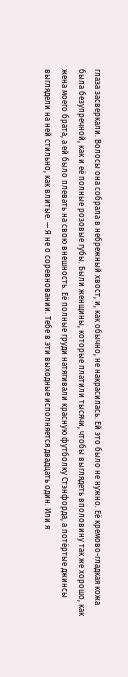глаза засверкали. Волосы она собрала в небрежный хвост, и, как обычно, не накрасилась. Ей это было не нужно. Её кремово-гладкая кожа была безупречной, как и её полные розовые губы. Были женщины, которые платили тысячи, чтобы выглядеть вполовину так же хорошо, как жена моего брата, а ей было плевать на свою внешность. Её полные груди натягивали красную футболку Стэнфорда, а потёртые джинсы выглядели на ней стильно, как влитые. — Я не о соревновании. Тебе в эти выходные исполняется двадцать один. Или я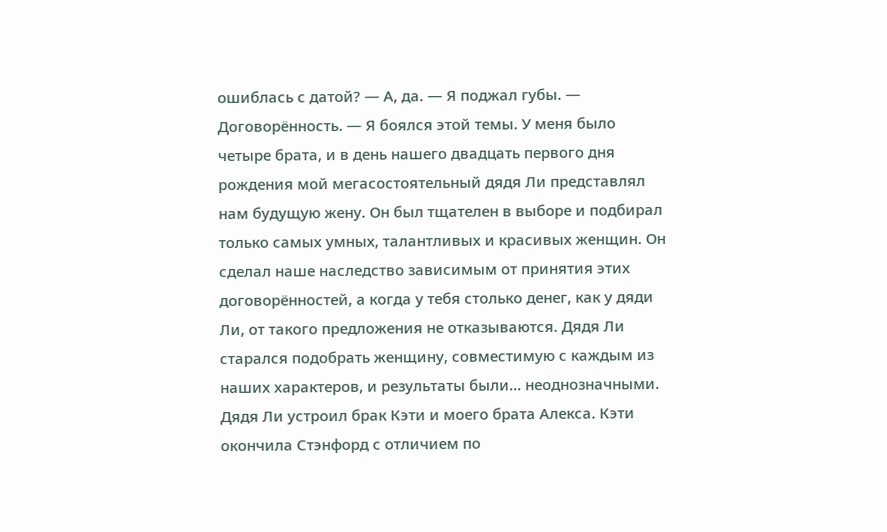ошиблась с датой? — А, да. — Я поджал губы. — Договорённость. — Я боялся этой темы. У меня было четыре брата, и в день нашего двадцать первого дня рождения мой мегасостоятельный дядя Ли представлял нам будущую жену. Он был тщателен в выборе и подбирал только самых умных, талантливых и красивых женщин. Он сделал наше наследство зависимым от принятия этих договорённостей, а когда у тебя столько денег, как у дяди Ли, от такого предложения не отказываются. Дядя Ли старался подобрать женщину, совместимую с каждым из наших характеров, и результаты были... неоднозначными. Дядя Ли устроил брак Кэти и моего брата Алекса. Кэти окончила Стэнфорд с отличием по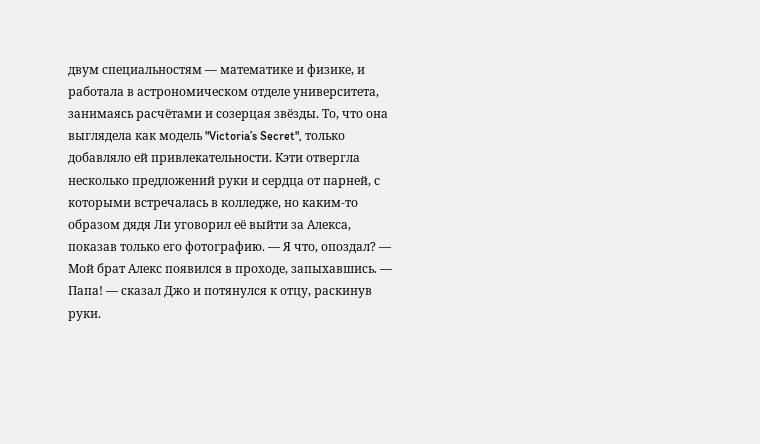двум специальностям — математике и физике, и работала в астрономическом отделе университета, занимаясь расчётами и созерцая звёзды. То, что она выглядела как модель "Victoria’s Secret", только добавляло ей привлекательности. Кэти отвергла несколько предложений руки и сердца от парней, с которыми встречалась в колледже, но каким-то образом дядя Ли уговорил её выйти за Алекса, показав только его фотографию. — Я что, опоздал? — Мой брат Алекс появился в проходе, запыхавшись. — Папа! — сказал Джо и потянулся к отцу, раскинув руки.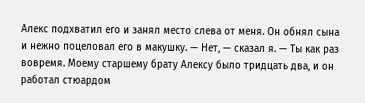Алекс подхватил его и занял место слева от меня. Он обнял сына и нежно поцеловал его в макушку. — Нет, — сказал я. — Ты как раз вовремя. Моему старшему брату Алексу было тридцать два, и он работал стюардом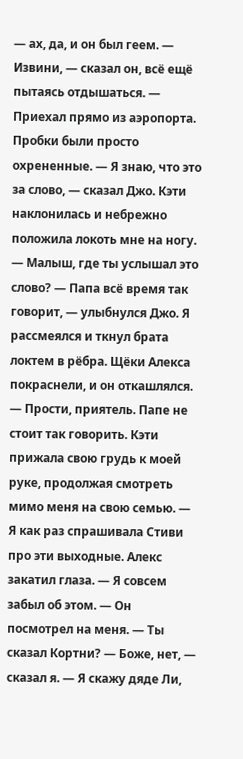— ах, да, и он был геем. — Извини, — сказал он, всё ещё пытаясь отдышаться. — Приехал прямо из аэропорта. Пробки были просто охрененные. — Я знаю, что это за слово, — сказал Джо. Кэти наклонилась и небрежно положила локоть мне на ногу. — Малыш, где ты услышал это слово? — Папа всё время так говорит, — улыбнулся Джо. Я рассмеялся и ткнул брата локтем в рёбра. Щёки Алекса покраснели, и он откашлялся. — Прости, приятель. Папе не стоит так говорить. Кэти прижала свою грудь к моей руке, продолжая смотреть мимо меня на свою семью. — Я как раз спрашивала Стиви про эти выходные. Алекс закатил глаза. — Я совсем забыл об этом. — Он посмотрел на меня. — Ты сказал Кортни? — Боже, нет, — сказал я. — Я скажу дяде Ли,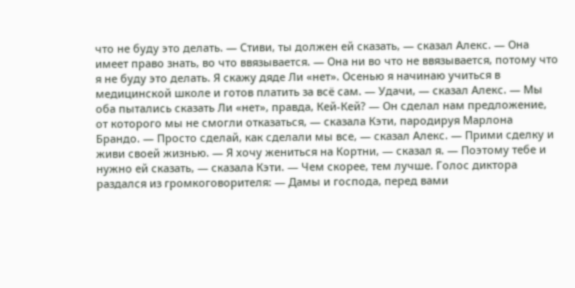что не буду это делать. — Стиви, ты должен ей сказать, — сказал Алекс. — Она имеет право знать, во что ввязывается. — Она ни во что не ввязывается, потому что я не буду это делать. Я скажу дяде Ли «нет». Осенью я начинаю учиться в медицинской школе и готов платить за всё сам. — Удачи, — сказал Алекс. — Мы оба пытались сказать Ли «нет», правда, Кей-Кей? — Он сделал нам предложение, от которого мы не смогли отказаться, — сказала Кэти, пародируя Марлона Брандо. — Просто сделай, как сделали мы все, — сказал Алекс. — Прими сделку и живи своей жизнью. — Я хочу жениться на Кортни, — сказал я. — Поэтому тебе и нужно ей сказать, — сказала Кэти. — Чем скорее, тем лучше. Голос диктора раздался из громкоговорителя: — Дамы и господа, перед вами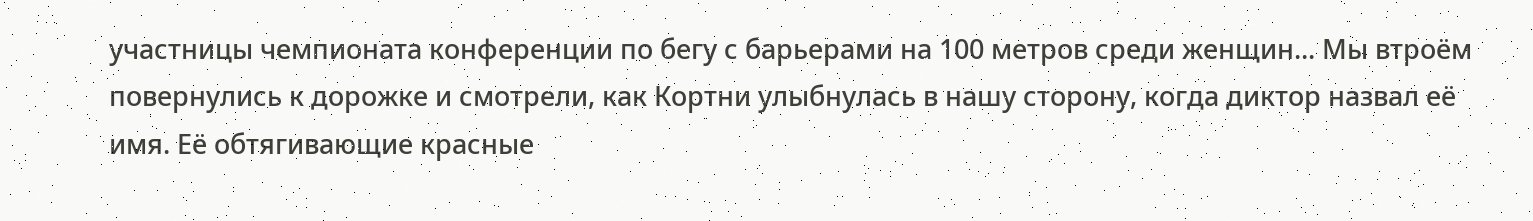участницы чемпионата конференции по бегу с барьерами на 100 метров среди женщин... Мы втроём повернулись к дорожке и смотрели, как Кортни улыбнулась в нашу сторону, когда диктор назвал её имя. Её обтягивающие красные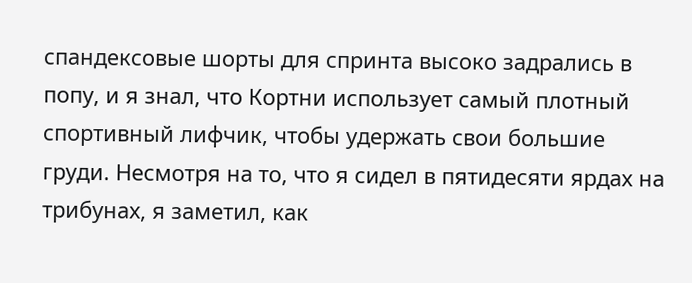спандексовые шорты для спринта высоко задрались в попу, и я знал, что Кортни использует самый плотный спортивный лифчик, чтобы удержать свои большие груди. Несмотря на то, что я сидел в пятидесяти ярдах на трибунах, я заметил, как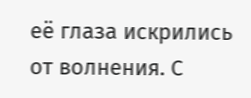её глаза искрились от волнения. С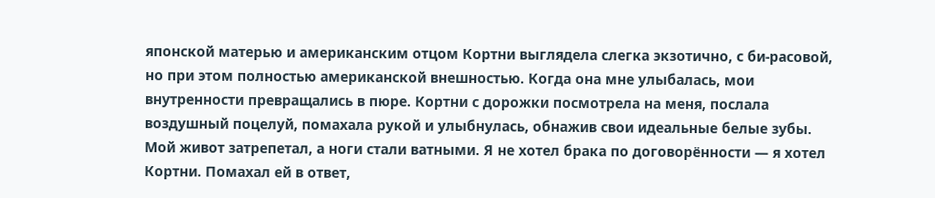японской матерью и американским отцом Кортни выглядела слегка экзотично, с би-рaсовой, но при этом полностью американской внешностью. Когда она мне улыбалась, мои внутренности превращались в пюре. Кортни с дорожки посмотрела на меня, послала воздушный поцелуй, помахала рукой и улыбнулась, обнажив свои идеальные белые зубы. Мой живот затрепетал, а ноги стали ватными. Я не хотел брака по договорённости — я хотел Кортни. Помахал ей в ответ,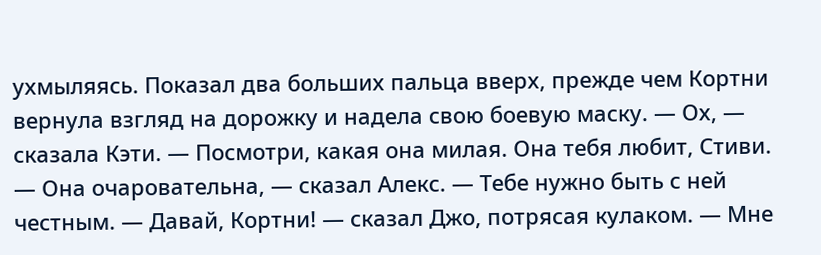ухмыляясь. Показал два больших пальца вверх, прежде чем Кортни вернула взгляд на дорожку и надела свою боевую маску. — Ох, — сказала Кэти. — Посмотри, какая она милая. Она тебя любит, Стиви. — Она очаровательна, — сказал Алекс. — Тебе нужно быть с ней честным. — Давай, Кортни! — сказал Джо, потрясая кулаком. — Мне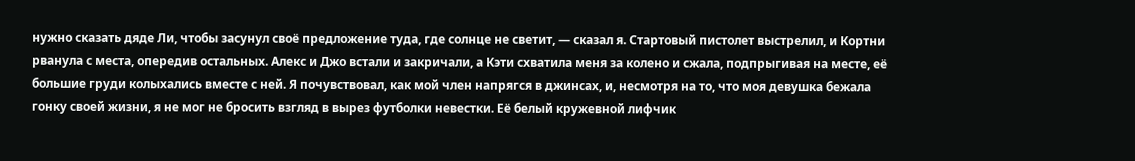нужно сказать дяде Ли, чтобы засунул своё предложение туда, где солнце не светит, — сказал я. Стартовый пистолет выстрелил, и Кортни рванула с места, опередив остальных. Алекс и Джо встали и закричали, а Кэти схватила меня за колено и сжала, подпрыгивая на месте, её большие груди колыхались вместе с ней. Я почувствовал, как мой член напрягся в джинсах, и, несмотря на то, что моя девушка бежала гонку своей жизни, я не мог не бросить взгляд в вырез футболки невестки. Её белый кружевной лифчик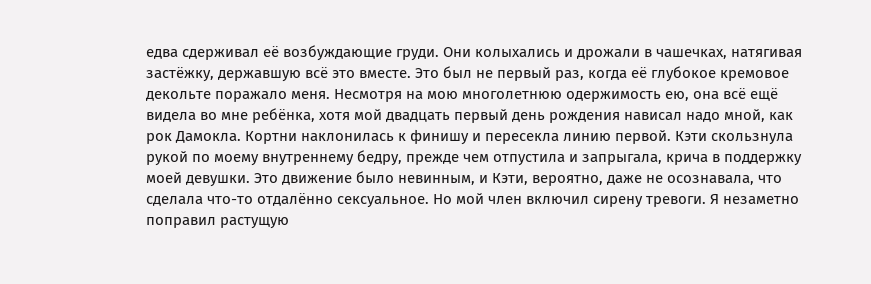едва сдерживал её возбуждающие груди. Они колыхались и дрожали в чашечках, натягивая застёжку, державшую всё это вместе. Это был не первый раз, когда её глубокое кремовое декольте поражало меня. Несмотря на мою многолетнюю одержимость ею, она всё ещё видела во мне ребёнка, хотя мой двадцать первый день рождения нависал надо мной, как рок Дамокла. Кортни наклонилась к финишу и пересекла линию первой. Кэти скользнула рукой по моему внутреннему бедру, прежде чем отпустила и запрыгала, крича в поддержку моей девушки. Это движение было невинным, и Кэти, вероятно, даже не осознавала, что сделала что-то отдалённо сексуальное. Но мой член включил сирену тревоги. Я незаметно поправил растущую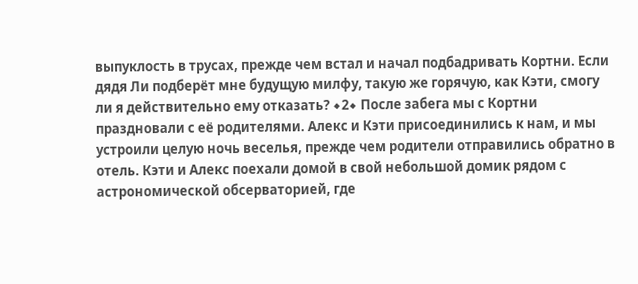выпуклость в трусах, прежде чем встал и начал подбадривать Кортни. Если дядя Ли подберёт мне будущую милфу, такую же горячую, как Кэти, смогу ли я действительно ему отказать? ◆2◆ После забега мы с Кортни праздновали с её родителями. Алекс и Кэти присоединились к нам, и мы устроили целую ночь веселья, прежде чем родители отправились обратно в отель. Кэти и Алекс поехали домой в свой небольшой домик рядом с астрономической обсерваторией, где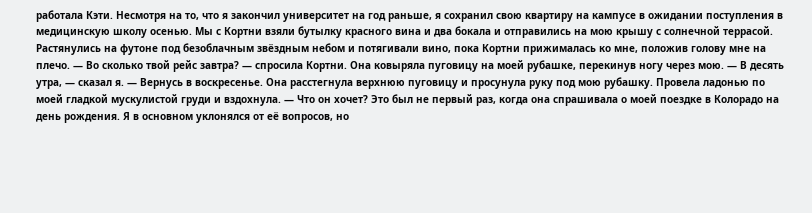работала Кэти. Несмотря на то, что я закончил университет на год раньше, я сохранил свою квартиру на кампусе в ожидании поступления в медицинскую школу осенью. Мы с Кортни взяли бутылку красного вина и два бокала и отправились на мою крышу с солнечной террасой. Растянулись на футоне под безоблачным звёздным небом и потягивали вино, пока Кортни прижималась ко мне, положив голову мне на плечо. — Во сколько твой рейс завтра? — спросила Кортни. Она ковыряла пуговицу на моей рубашке, перекинув ногу через мою. — В десять утра, — сказал я. — Вернусь в воскресенье. Она расстегнула верхнюю пуговицу и просунула руку под мою рубашку. Провела ладонью по моей гладкой мускулистой груди и вздохнула. — Что он хочет? Это был не первый раз, когда она спрашивала о моей поездке в Колорадо на день рождения. Я в основном уклонялся от её вопросов, но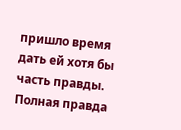пришло время дать ей хотя бы часть правды. Полная правда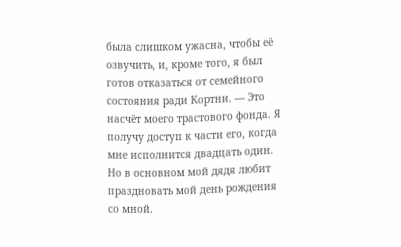была слишком ужасна, чтобы её озвучить, и, кроме того, я был готов отказаться от семейного состояния ради Кортни. — Это насчёт моего трастового фонда. Я получу доступ к части его, когда мне исполнится двадцать один. Но в основном мой дядя любит праздновать мой день рождения со мной.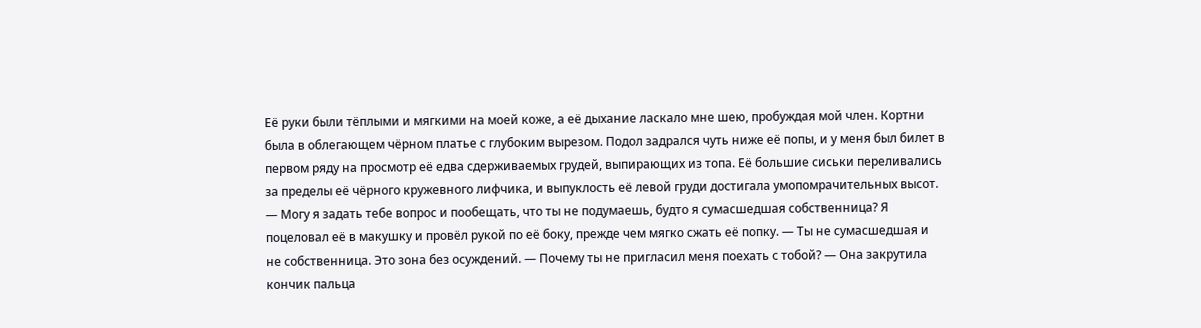Её руки были тёплыми и мягкими на моей коже, а её дыхание ласкало мне шею, пробуждая мой член. Кортни была в облегающем чёрном платье с глубоким вырезом. Подол задрался чуть ниже её попы, и у меня был билет в первом ряду на просмотр её едва сдерживаемых грудей, выпирающих из топа. Её большие сиськи переливались за пределы её чёрного кружевного лифчика, и выпуклость её левой груди достигала умопомрачительных высот. — Могу я задать тебе вопрос и пообещать, что ты не подумаешь, будто я сумасшедшая собственница? Я поцеловал её в макушку и провёл рукой по её боку, прежде чем мягко сжать её попку. — Ты не сумасшедшая и не собственница. Это зона без осуждений. — Почему ты не пригласил меня поехать с тобой? — Она закрутила кончик пальца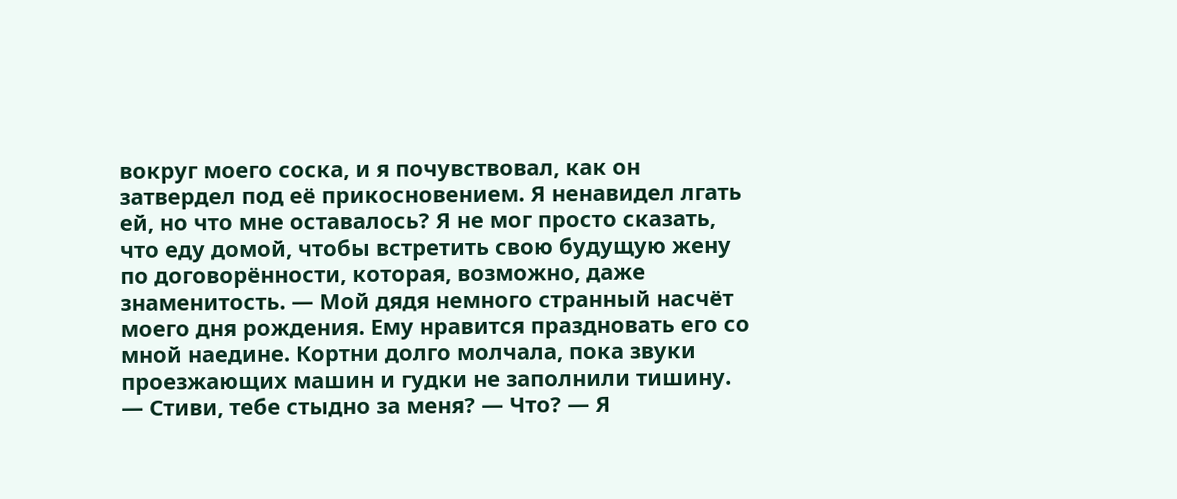вокруг моего соска, и я почувствовал, как он затвердел под её прикосновением. Я ненавидел лгать ей, но что мне оставалось? Я не мог просто сказать, что еду домой, чтобы встретить свою будущую жену по договорённости, которая, возможно, даже знаменитость. — Мой дядя немного странный насчёт моего дня рождения. Ему нравится праздновать его со мной наедине. Кортни долго молчала, пока звуки проезжающих машин и гудки не заполнили тишину. — Стиви, тебе стыдно за меня? — Что? — Я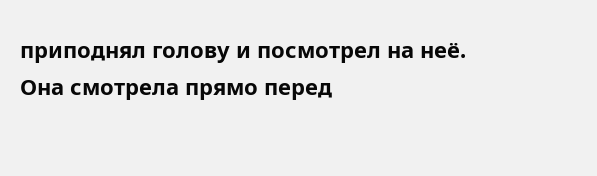приподнял голову и посмотрел на неё. Она смотрела прямо перед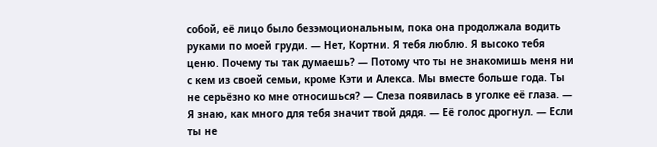собой, её лицо было безэмоциональным, пока она продолжала водить руками по моей груди. — Нет, Кортни. Я тебя люблю. Я высоко тебя ценю. Почему ты так думаешь? — Потому что ты не знакомишь меня ни с кем из своей семьи, кроме Кэти и Алекса. Мы вместе больше года. Ты не серьёзно ко мне относишься? — Слеза появилась в уголке её глаза. — Я знаю, как много для тебя значит твой дядя. — Её голос дрогнул. — Если ты не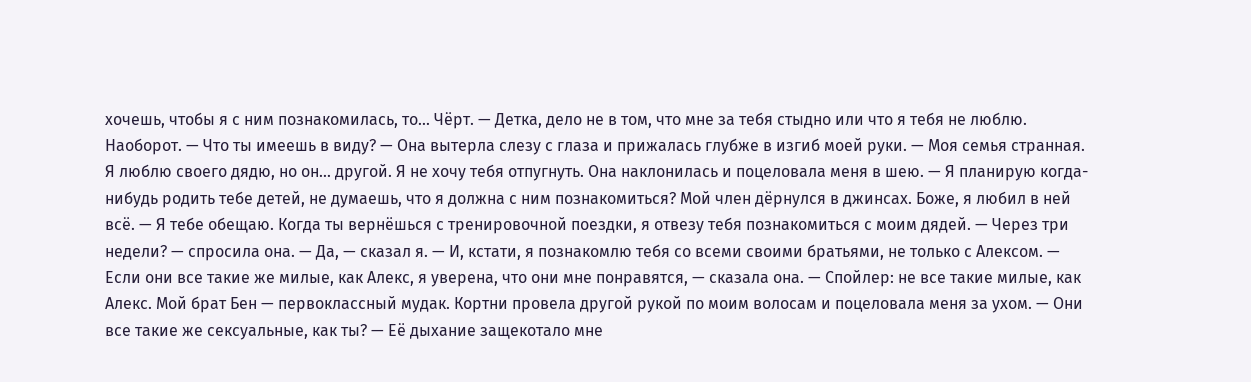хочешь, чтобы я с ним познакомилась, то... Чёрт. — Детка, дело не в том, что мне за тебя стыдно или что я тебя не люблю. Наоборот. — Что ты имеешь в виду? — Она вытерла слезу с глаза и прижалась глубже в изгиб моей руки. — Моя семья странная. Я люблю своего дядю, но он... другой. Я не хочу тебя отпугнуть. Она наклонилась и поцеловала меня в шею. — Я планирую когда-нибудь родить тебе детей, не думаешь, что я должна с ним познакомиться? Мой член дёрнулся в джинсах. Боже, я любил в ней всё. — Я тебе обещаю. Когда ты вернёшься с тренировочной поездки, я отвезу тебя познакомиться с моим дядей. — Через три недели? — спросила она. — Да, — сказал я. — И, кстати, я познакомлю тебя со всеми своими братьями, не только с Алексом. — Если они все такие же милые, как Алекс, я уверена, что они мне понравятся, — сказала она. — Спойлер: не все такие милые, как Алекс. Мой брат Бен — первоклассный мудак. Кортни провела другой рукой по моим волосам и поцеловала меня за ухом. — Они все такие же сексуальные, как ты? — Её дыхание защекотало мне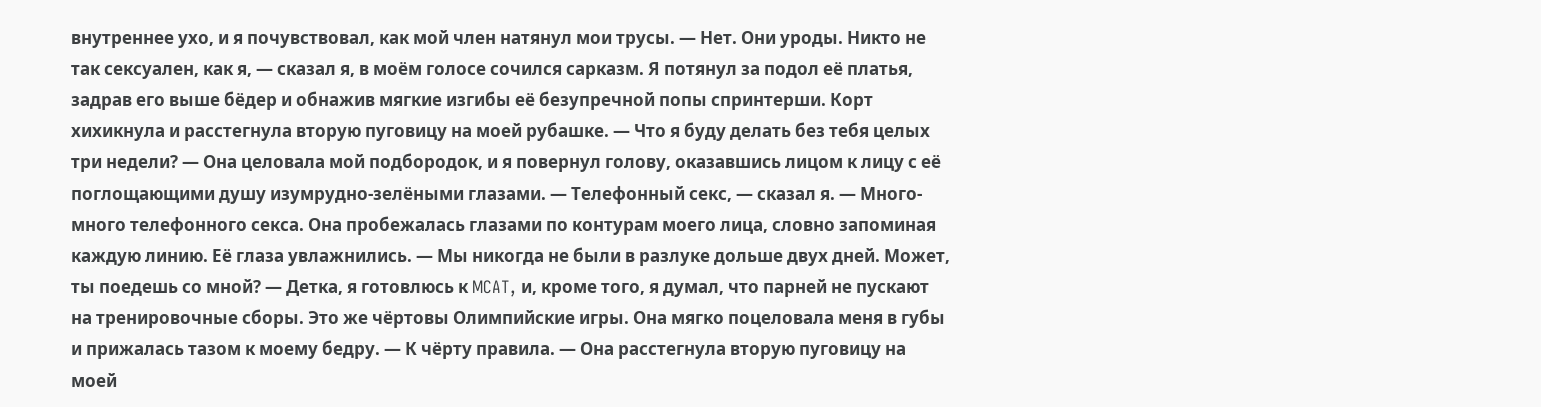внутреннее ухо, и я почувствовал, как мой член натянул мои трусы. — Нет. Они уроды. Никто не так сексуален, как я, — сказал я, в моём голосе сочился сарказм. Я потянул за подол её платья, задрав его выше бёдер и обнажив мягкие изгибы её безупречной попы спринтерши. Корт хихикнула и расстегнула вторую пуговицу на моей рубашке. — Что я буду делать без тебя целых три недели? — Она целовала мой подбородок, и я повернул голову, оказавшись лицом к лицу с её поглощающими душу изумрудно-зелёными глазами. — Телефонный секс, — сказал я. — Много-много телефонного секса. Она пробежалась глазами по контурам моего лица, словно запоминая каждую линию. Её глаза увлажнились. — Мы никогда не были в разлуке дольше двух дней. Может, ты поедешь со мной? — Детка, я готовлюсь к MCAT, и, кроме того, я думал, что парней не пускают на тренировочные сборы. Это же чёртовы Олимпийские игры. Она мягко поцеловала меня в губы и прижалась тазом к моему бедру. — К чёрту правила. — Она расстегнула вторую пуговицу на моей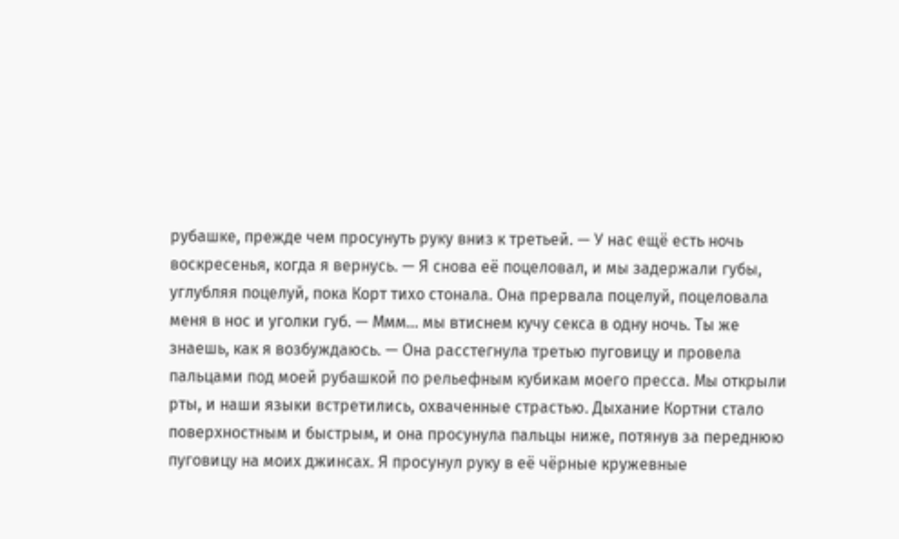рубашке, прежде чем просунуть руку вниз к третьей. — У нас ещё есть ночь воскресенья, когда я вернусь. — Я снова её поцеловал, и мы задержали губы, углубляя поцелуй, пока Корт тихо стонала. Она прервала поцелуй, поцеловала меня в нос и уголки губ. — Ммм... мы втиснем кучу секса в одну ночь. Ты же знаешь, как я возбуждаюсь. — Она расстегнула третью пуговицу и провела пальцами под моей рубашкой по рельефным кубикам моего пресса. Мы открыли рты, и наши языки встретились, охваченные страстью. Дыхание Кортни стало поверхностным и быстрым, и она просунула пальцы ниже, потянув за переднюю пуговицу на моих джинсах. Я просунул руку в её чёрные кружевные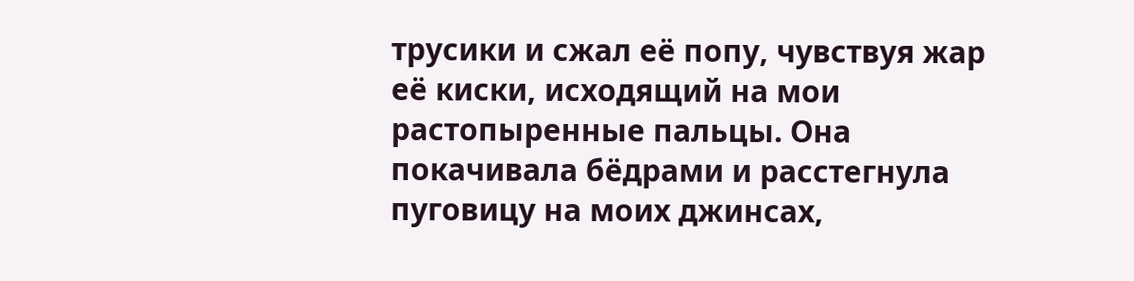трусики и сжал её попу, чувствуя жар её киски, исходящий на мои растопыренные пальцы. Она покачивала бёдрами и расстегнула пуговицу на моих джинсах,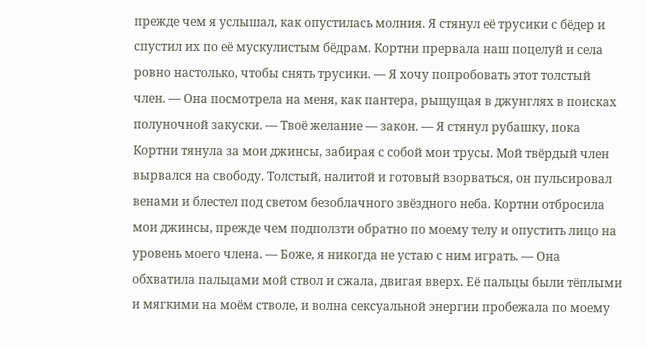прежде чем я услышал, как опустилась молния. Я стянул её трусики с бёдер и спустил их по её мускулистым бёдрам. Кортни прервала наш поцелуй и села ровно настолько, чтобы снять трусики. — Я хочу попробовать этот толстый член. — Она посмотрела на меня, как пантера, рыщущая в джунглях в поисках полуночной закуски. — Твоё желание — закон. — Я стянул рубашку, пока Кортни тянула за мои джинсы, забирая с собой мои трусы. Мой твёрдый член вырвался на свободу. Толстый, налитой и готовый взорваться, он пульсировал венами и блестел под светом безоблачного звёздного неба. Кортни отбросила мои джинсы, прежде чем подползти обратно по моему телу и опустить лицо на уровень моего члена. — Боже, я никогда не устаю с ним играть. — Она обхватила пальцами мой ствол и сжала, двигая вверх. Её пальцы были тёплыми и мягкими на моём стволе, и волна сексуальной энергии пробежала по моему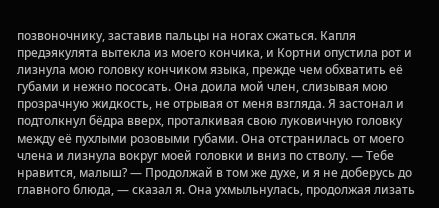позвоночнику, заставив пальцы на ногах сжаться. Капля предэякулята вытекла из моего кончика, и Кортни опустила рот и лизнула мою головку кончиком языка, прежде чем обхватить её губами и нежно пососать. Она доила мой член, слизывая мою прозрачную жидкость, не отрывая от меня взгляда. Я застонал и подтолкнул бёдра вверх, проталкивая свою луковичную головку между её пухлыми розовыми губами. Она отстранилась от моего члена и лизнула вокруг моей головки и вниз по стволу. — Тебе нравится, малыш? — Продолжай в том же духе, и я не доберусь до главного блюда, — сказал я. Она ухмыльнулась, продолжая лизать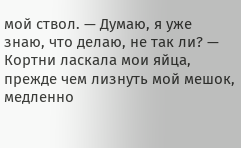мой ствол. — Думаю, я уже знаю, что делаю, не так ли? — Кортни ласкала мои яйца, прежде чем лизнуть мой мешок, медленно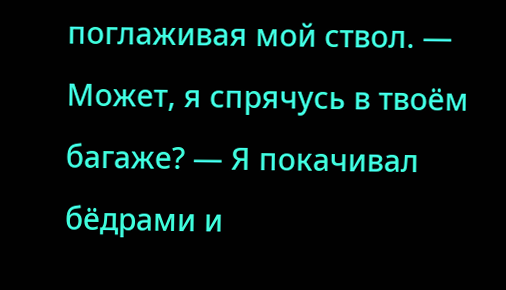поглаживая мой ствол. — Может, я спрячусь в твоём багаже? — Я покачивал бёдрами и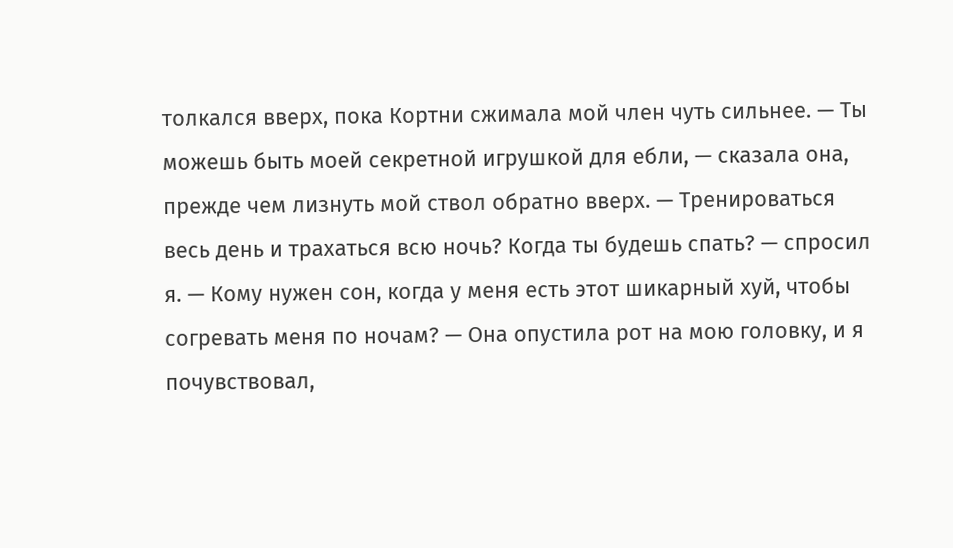толкался вверх, пока Кортни сжимала мой член чуть сильнее. — Ты можешь быть моей секретной игрушкой для ебли, — сказала она, прежде чем лизнуть мой ствол обратно вверх. — Тренироваться весь день и трахаться всю ночь? Когда ты будешь спать? — спросил я. — Кому нужен сон, когда у меня есть этот шикарный хуй, чтобы согревать меня по ночам? — Она опустила рот на мою головку, и я почувствовал,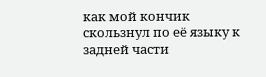как мой кончик скользнул по её языку к задней части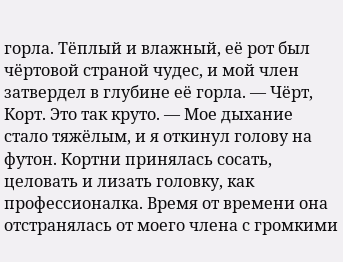горла. Тёплый и влажный, её рот был чёртовой страной чудес, и мой член затвердел в глубине её горла. — Чёрт, Корт. Это так круто. — Мое дыхание стало тяжёлым, и я откинул голову на футон. Кортни принялась сосать, целовать и лизать головку, как профессионалка. Время от времени она отстранялась от моего члена с громкими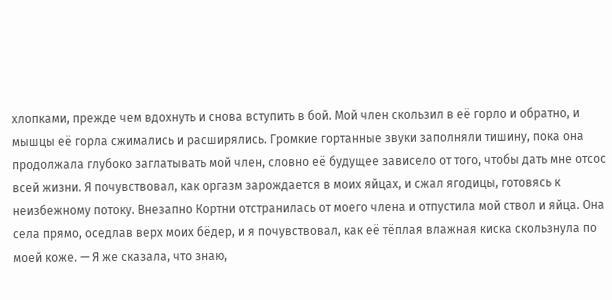хлопками, прежде чем вдохнуть и снова вступить в бой. Мой член скользил в её горло и обратно, и мышцы её горла сжимались и расширялись. Громкие гортанные звуки заполняли тишину, пока она продолжала глубоко заглатывать мой член, словно её будущее зависело от того, чтобы дать мне отсос всей жизни. Я почувствовал, как оргазм зарождается в моих яйцах, и сжал ягодицы, готовясь к неизбежному потоку. Внезапно Кортни отстранилась от моего члена и отпустила мой ствол и яйца. Она села прямо, оседлав верх моих бёдер, и я почувствовал, как её тёплая влажная киска скользнула по моей коже. — Я же сказала, что знаю,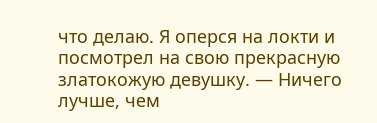что делаю. Я оперся на локти и посмотрел на свою прекрасную златокожую девушку. — Ничего лучше, чем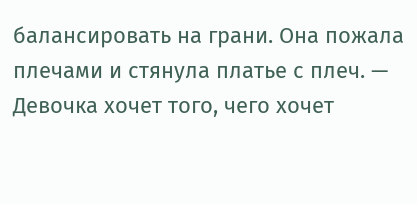балансировать на грани. Она пожала плечами и стянула платье с плеч. — Девочка хочет того, чего хочет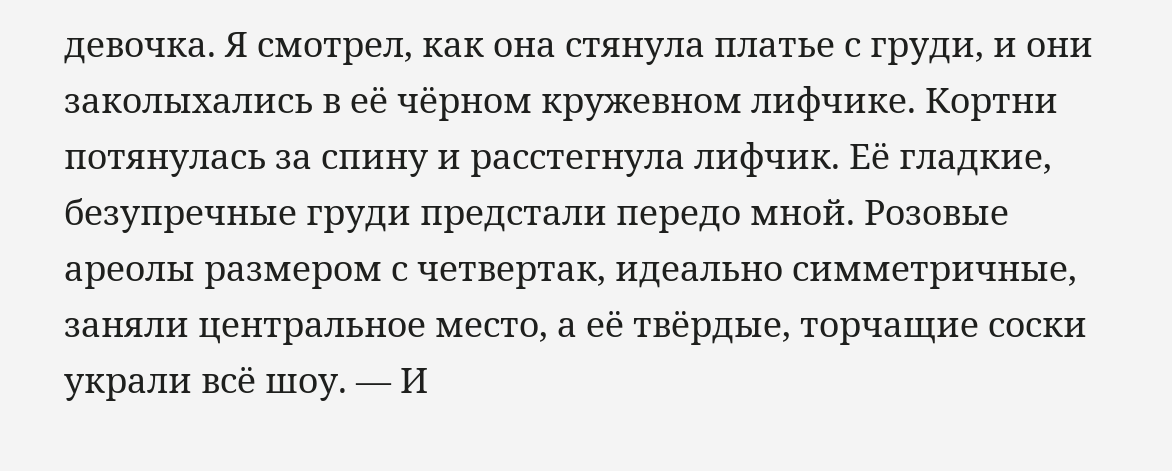девочка. Я смотрел, как она стянула платье с груди, и они заколыхались в её чёрном кружевном лифчике. Кортни потянулась за спину и расстегнула лифчик. Её гладкие, безупречные груди предстали передо мной. Розовые ареолы размером с четвертак, идеально симметричные, заняли центральное место, а её твёрдые, торчащие соски украли всё шоу. — И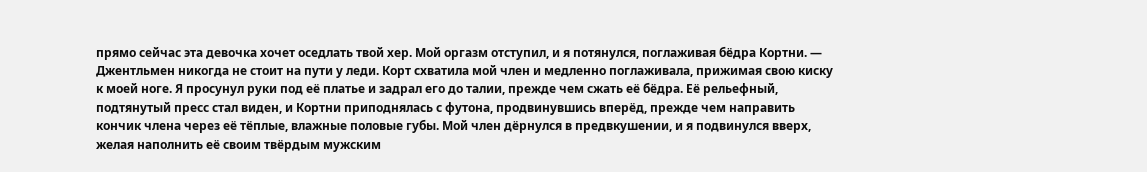прямо сейчас эта девочка хочет оседлать твой хер. Мой оргазм отступил, и я потянулся, поглаживая бёдра Кортни. — Джентльмен никогда не стоит на пути у леди. Корт схватила мой член и медленно поглаживала, прижимая свою киску к моей ноге. Я просунул руки под её платье и задрал его до талии, прежде чем сжать её бёдра. Её рельефный, подтянутый пресс стал виден, и Кортни приподнялась с футона, продвинувшись вперёд, прежде чем направить кончик члена через её тёплые, влажные половые губы. Мой член дёрнулся в предвкушении, и я подвинулся вверх, желая наполнить её своим твёрдым мужским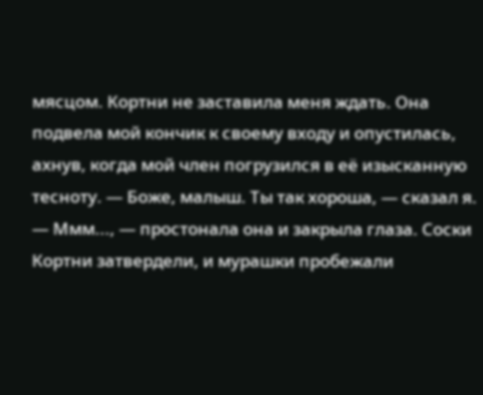мясцом. Кортни не заставила меня ждать. Она подвела мой кончик к своему входу и опустилась, ахнув, когда мой член погрузился в её изысканную тесноту. — Боже, малыш. Ты так хороша, — сказал я. — Ммм..., — простонала она и закрыла глаза. Соски Кортни затвердели, и мурашки пробежали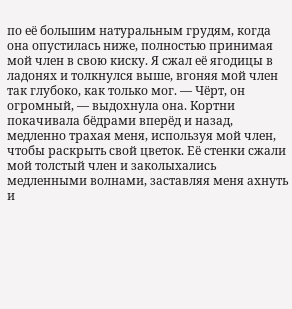по её большим натуральным грудям, когда она опустилась ниже, полностью принимая мой член в свою киску. Я сжал её ягодицы в ладонях и толкнулся выше, вгоняя мой член так глубоко, как только мог. — Чёрт, он огромный, — выдохнула она. Кортни покачивала бёдрами вперёд и назад, медленно трахая меня, используя мой член, чтобы раскрыть свой цветок. Её стенки сжали мой толстый член и заколыхались медленными волнами, заставляя меня ахнуть и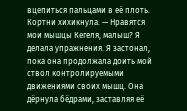вцепиться пальцами в её плоть. Кортни хихикнула. — Нравятся мои мышцы Кегеля, малыш? Я делала упражнения. Я застонал, пока она продолжала доить мой ствол контролируемыми движениями своих мышц. Она дёрнула бёдрами, заставляя её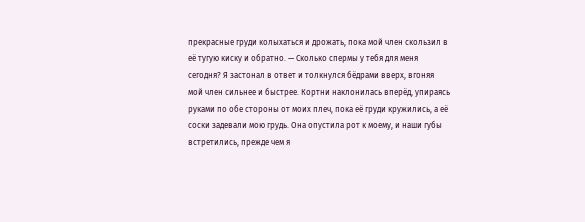прекрасные груди колыхаться и дрожать, пока мой член скользил в её тугую киску и обратно. — Сколько спермы у тебя для меня сегодня? Я застонал в ответ и толкнулся бёдрами вверх, вгоняя мой член сильнее и быстрее. Кортни наклонилась вперёд, упираясь руками по обе стороны от моих плеч, пока её груди кружились, а её соски задевали мою грудь. Она опустила рот к моему, и наши губы встретились, прежде чем я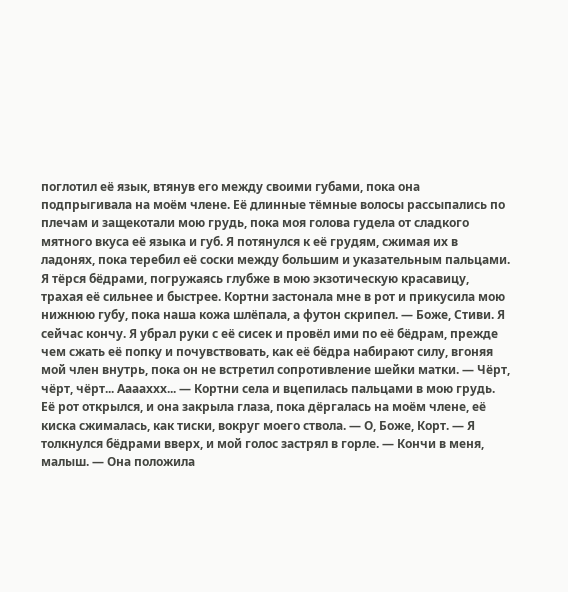поглотил её язык, втянув его между своими губами, пока она подпрыгивала на моём члене. Её длинные тёмные волосы рассыпались по плечам и защекотали мою грудь, пока моя голова гудела от сладкого мятного вкуса её языка и губ. Я потянулся к её грудям, сжимая их в ладонях, пока теребил её соски между большим и указательным пальцами. Я тёрся бёдрами, погружаясь глубже в мою экзотическую красавицу, трахая её сильнее и быстрее. Кортни застонала мне в рот и прикусила мою нижнюю губу, пока наша кожа шлёпала, а футон скрипел. — Боже, Стиви. Я сейчас кончу. Я убрал руки с её сисек и провёл ими по её бёдрам, прежде чем сжать её попку и почувствовать, как её бёдра набирают силу, вгоняя мой член внутрь, пока он не встретил сопротивление шейки матки. — Чёрт, чёрт, чёрт... Ааааххх... — Кортни села и вцепилась пальцами в мою грудь. Её рот открылся, и она закрыла глаза, пока дёргалась на моём члене, её киска сжималась, как тиски, вокруг моего ствола. — О, Боже, Корт. — Я толкнулся бёдрами вверх, и мой голос застрял в горле. — Кончи в меня, малыш. — Она положила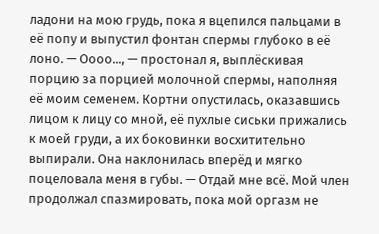ладони на мою грудь, пока я вцепился пальцами в её попу и выпустил фонтан спермы глубоко в её лоно. — Оооо..., — простонал я, выплёскивая порцию за порцией молочной спермы, наполняя её моим семенем. Кортни опустилась, оказавшись лицом к лицу со мной, её пухлые сиськи прижались к моей груди, а их боковинки восхитительно выпирали. Она наклонилась вперёд и мягко поцеловала меня в губы. — Отдай мне всё. Мой член продолжал спазмировать, пока мой оргазм не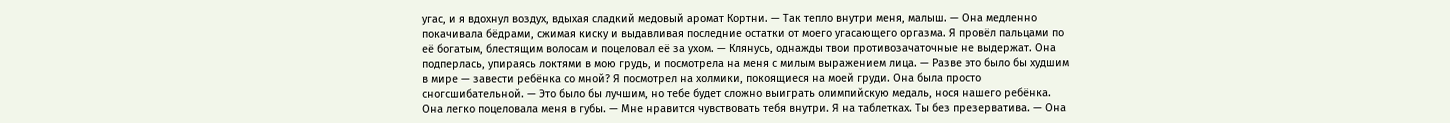угас, и я вдохнул воздух, вдыхая сладкий медовый аромат Кортни. — Так тепло внутри меня, малыш. — Она медленно покачивала бёдрами, сжимая киску и выдавливая последние остатки от моего угасающего оргазма. Я провёл пальцами по её богатым, блестящим волосам и поцеловал её за ухом. — Клянусь, однажды твои противозачаточные не выдержат. Она подперлась, упираясь локтями в мою грудь, и посмотрела на меня с милым выражением лица. — Разве это было бы худшим в мире — завести ребёнка со мной? Я посмотрел на холмики, покоящиеся на моей груди. Она была просто сногсшибательной. — Это было бы лучшим, но тебе будет сложно выиграть олимпийскую медаль, нося нашего ребёнка. Она легко поцеловала меня в губы. — Мне нравится чувствовать тебя внутри. Я на таблетках. Ты без презерватива. — Она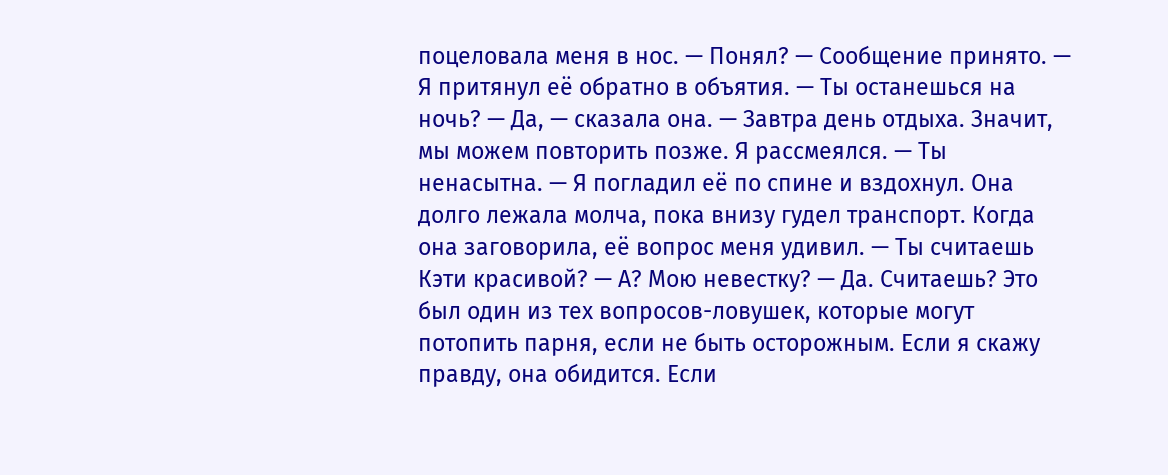поцеловала меня в нос. — Понял? — Сообщение принято. — Я притянул её обратно в объятия. — Ты останешься на ночь? — Да, — сказала она. — Завтра день отдыха. Значит, мы можем повторить позже. Я рассмеялся. — Ты ненасытна. — Я погладил её по спине и вздохнул. Она долго лежала молча, пока внизу гудел транспорт. Когда она заговорила, её вопрос меня удивил. — Ты считаешь Кэти красивой? — А? Мою невестку? — Да. Считаешь? Это был один из тех вопросов-ловушек, которые могут потопить парня, если не быть осторожным. Если я скажу правду, она обидится. Если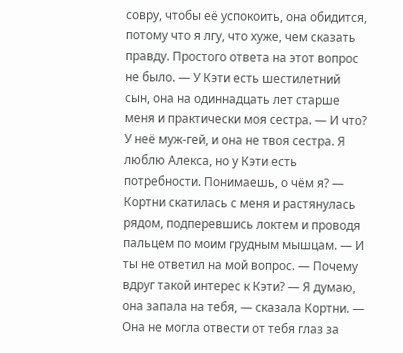совру, чтобы её успокоить, она обидится, потому что я лгу, что хуже, чем сказать правду. Простого ответа на этот вопрос не было. — У Кэти есть шестилетний сын, она на одиннадцать лет старше меня и практически моя сестра. — И что? У неё муж-гей, и она не твоя сестра. Я люблю Алекса, но у Кэти есть потребности. Понимаешь, о чём я? — Кортни скатилась с меня и растянулась рядом, подперевшись локтем и проводя пальцем по моим грудным мышцам. — И ты не ответил на мой вопрос. — Почему вдруг такой интерес к Кэти? — Я думаю, она запала на тебя, — сказала Кортни. — Она не могла отвести от тебя глаз за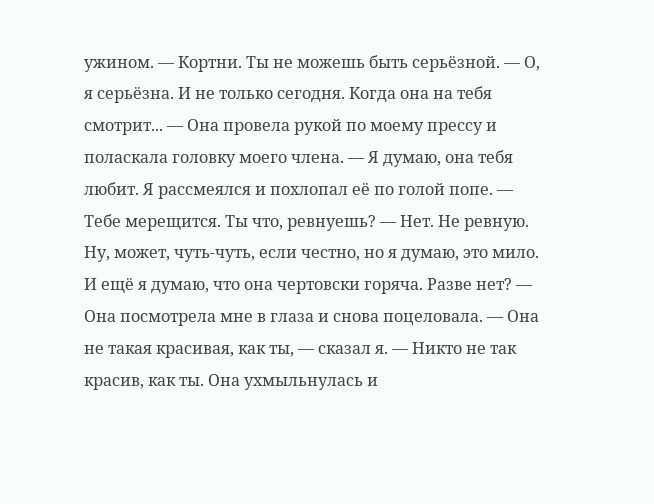ужином. — Кортни. Ты не можешь быть серьёзной. — О, я серьёзна. И не только сегодня. Когда она на тебя смотрит... — Она провела рукой по моему прессу и поласкала головку моего члена. — Я думаю, она тебя любит. Я рассмеялся и похлопал её по голой попе. — Тебе мерещится. Ты что, ревнуешь? — Нет. Не ревную. Ну, может, чуть-чуть, если честно, но я думаю, это мило. И ещё я думаю, что она чертовски горяча. Разве нет? — Она посмотрела мне в глаза и снова поцеловала. — Она не такая красивая, как ты, — сказал я. — Никто не так красив, как ты. Она ухмыльнулась и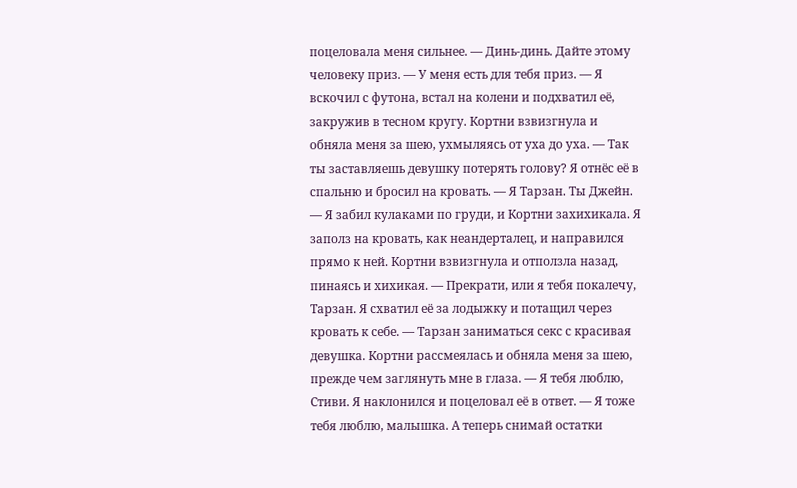поцеловала меня сильнее. — Динь-динь. Дайте этому человеку приз. — У меня есть для тебя приз. — Я вскочил с футона, встал на колени и подхватил её, закружив в тесном кругу. Кортни взвизгнула и обняла меня за шею, ухмыляясь от уха до уха. — Так ты заставляешь девушку потерять голову? Я отнёс её в спальню и бросил на кровать. — Я Тарзан. Ты Джейн. — Я забил кулаками по груди, и Кортни захихикала. Я заполз на кровать, как неандерталец, и направился прямо к ней. Кортни взвизгнула и отползла назад, пинаясь и хихикая. — Прекрати, или я тебя покалечу, Тарзан. Я схватил её за лодыжку и потащил через кровать к себе. — Тарзан заниматься секс с красивая девушка. Кортни рассмеялась и обняла меня за шею, прежде чем заглянуть мне в глаза. — Я тебя люблю, Стиви. Я наклонился и поцеловал её в ответ. — Я тоже тебя люблю, малышка. А теперь снимай остатки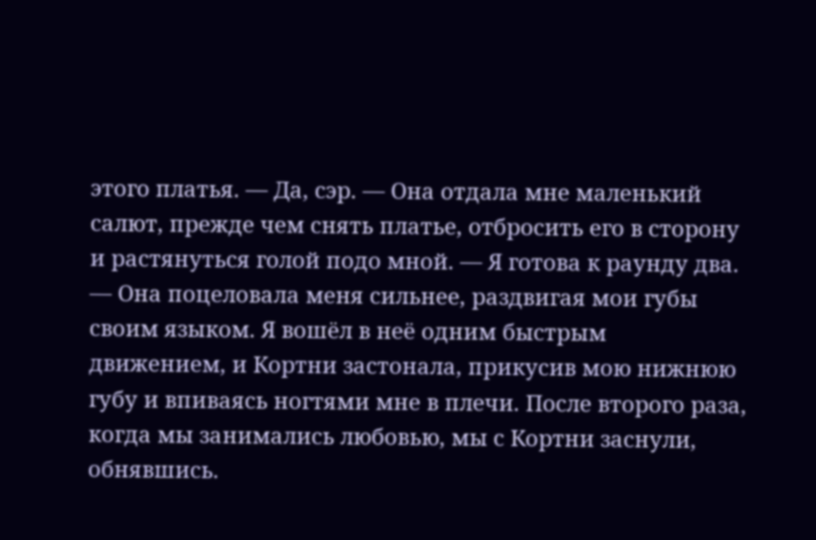этого платья. — Да, сэр. — Она отдала мне маленький салют, прежде чем снять платье, отбросить его в сторону и растянуться голой подо мной. — Я готова к раунду два. — Она поцеловала меня сильнее, раздвигая мои губы своим языком. Я вошёл в неё одним быстрым движением, и Кортни застонала, прикусив мою нижнюю губу и впиваясь ногтями мне в плечи. После второго раза, когда мы занимались любовью, мы с Кортни заснули, обнявшись.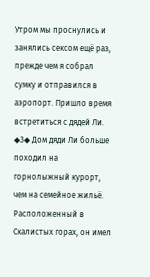Утром мы проснулись и занялись сексом ещё раз, прежде чем я собрал сумку и отправился в аэропорт. Пришло время встретиться с дядей Ли. ◆3◆ Дом дяди Ли больше походил на горнолыжный курорт, чем на семейное жильё. Расположенный в Скалистых горах, он имел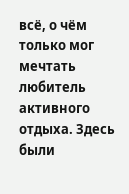всё, о чём только мог мечтать любитель активного отдыха. Здесь были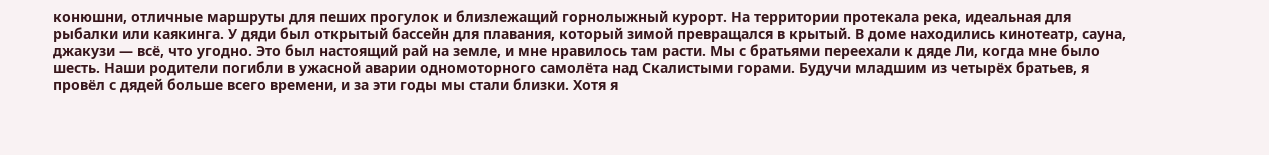конюшни, отличные маршруты для пеших прогулок и близлежащий горнолыжный курорт. На территории протекала река, идеальная для рыбалки или каякинга. У дяди был открытый бассейн для плавания, который зимой превращался в крытый. В доме находились кинотеатр, сауна, джакузи — всё, что угодно. Это был настоящий рай на земле, и мне нравилось там расти. Мы с братьями переехали к дяде Ли, когда мне было шесть. Наши родители погибли в ужасной аварии одномоторного самолёта над Скалистыми горами. Будучи младшим из четырёх братьев, я провёл с дядей больше всего времени, и за эти годы мы стали близки. Хотя я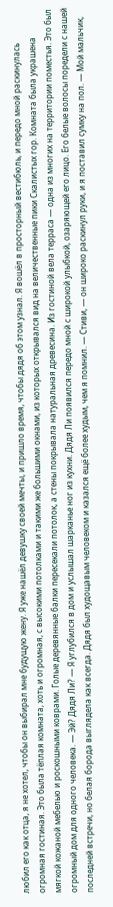любил его как отца, я не хотел, чтобы он выбирал мне будущую жену. Я уже нашёл девушку своей мечты, и пришло время, чтобы дядя об этом узнал. Я вошёл в просторный вестибюль, и передо мной раскинулась огромная гостиная. Это была тёплая комната, хоть и огромная, с высокими потолками и такими же большими окнами, из которых открывался вид на величественные пики Скалистых гор. Комната была украшена мягкой кожаной мебелью и роскошными коврами. Голые деревянные балки пересекали потолок, а стены покрывала натуральная древесина. Из гостиной вела терраса — одна из многих на территории поместья. Это был огромный дом для одного человека. — Эй? Дядя Ли? — Я углубился в дом и услышал шарканье ног из кухни. Дядя Ли появился передо мной с широкой улыбкой, озаряющей его лицо. Его белые волосы поредели с нашей последней встречи, но белая борода выглядела как всегда. Дядя был худощавым человеком и казался ещё более худым, чем я помнил. — Стиви, — он широко раскинул руки, и я поставил сумку на пол. — Мой мальчик,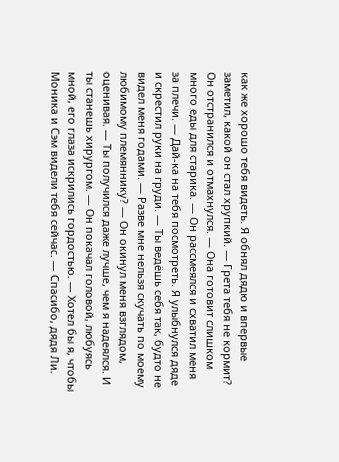как же хорошо тебя видеть. Я обнял дядю и впервые заметил, какой он стал хрупкий. — Грета тебя не кормит? Он отстранился и отмахнулся. — Она готовит слишком много еды для старика. — Он рассмеялся и схватил меня за плечи. — Дай-ка на тебя посмотреть. Я улыбнулся дяде и скрестил руки на груди. — Ты ведёшь себя так, будто не видел меня годами. — Разве мне нельзя скучать по моему любимому племяннику? — Он окинул меня взглядом, оценивая. — Ты получился даже лучше, чем я надеялся. И ты станешь хирургом. — Он покачал головой, любуясь мной, его глаза искрились гордостью. — Хотел бы я, чтобы Моника и Сэм видели тебя сейчас. — Спасибо, дядя Ли.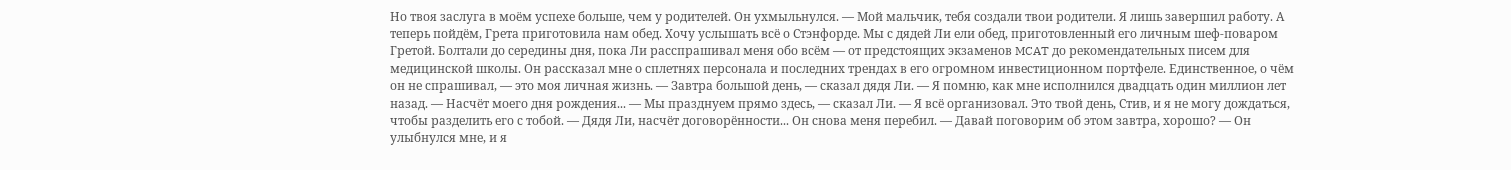Но твоя заслуга в моём успехе больше, чем у родителей. Он ухмыльнулся. — Мой мальчик, тебя создали твои родители. Я лишь завершил работу. А теперь пойдём, Грета приготовила нам обед. Хочу услышать всё о Стэнфорде. Мы с дядей Ли ели обед, приготовленный его личным шеф-поваром Гретой. Болтали до середины дня, пока Ли расспрашивал меня обо всём — от предстоящих экзаменов MCAT до рекомендательных писем для медицинской школы. Он рассказал мне о сплетнях персонала и последних трендах в его огромном инвестиционном портфеле. Единственное, о чём он не спрашивал, — это моя личная жизнь. — Завтра большой день, — сказал дядя Ли. — Я помню, как мне исполнился двадцать один миллион лет назад. — Насчёт моего дня рождения... — Мы празднуем прямо здесь, — сказал Ли. — Я всё организовал. Это твой день, Стив, и я не могу дождаться, чтобы разделить его с тобой. — Дядя Ли, насчёт договорённости... Он снова меня перебил. — Давай поговорим об этом завтра, хорошо? — Он улыбнулся мне, и я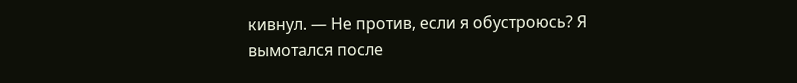кивнул. — Не против, если я обустроюсь? Я вымотался после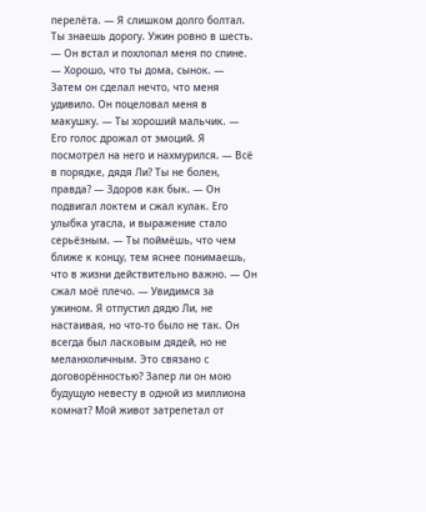перелёта. — Я слишком долго болтал. Ты знаешь дорогу. Ужин ровно в шесть. — Он встал и похлопал меня по спине. — Хорошо, что ты дома, сынок. — Затем он сделал нечто, что меня удивило. Он поцеловал меня в макушку. — Ты хороший мальчик. — Его голос дрожал от эмоций. Я посмотрел на него и нахмурился. — Всё в порядке, дядя Ли? Ты не болен, правда? — Здоров как бык. — Он подвигал локтем и сжал кулак. Его улыбка угасла, и выражение стало серьёзным. — Ты поймёшь, что чем ближе к концу, тем яснее понимаешь, что в жизни действительно важно. — Он сжал моё плечо. — Увидимся за ужином. Я отпустил дядю Ли, не настаивая, но что-то было не так. Он всегда был ласковым дядей, но не меланхоличным. Это связано с договорённостью? Запер ли он мою будущую невесту в одной из миллиона комнат? Мой живот затрепетал от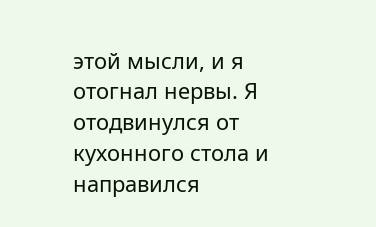этой мысли, и я отогнал нервы. Я отодвинулся от кухонного стола и направился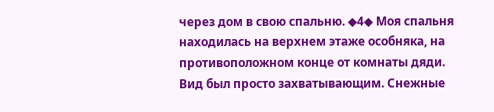через дом в свою спальню. ◆4◆ Моя спальня находилась на верхнем этаже особняка, на противоположном конце от комнаты дяди. Вид был просто захватывающим. Снежные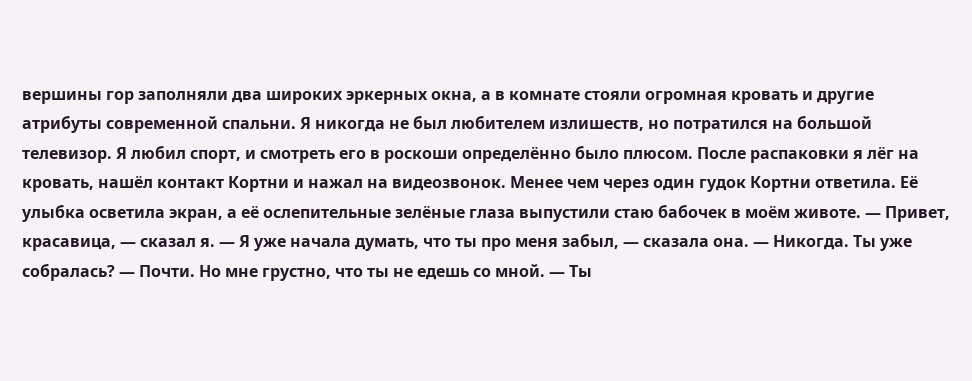вершины гор заполняли два широких эркерных окна, а в комнате стояли огромная кровать и другие атрибуты современной спальни. Я никогда не был любителем излишеств, но потратился на большой телевизор. Я любил спорт, и смотреть его в роскоши определённо было плюсом. После распаковки я лёг на кровать, нашёл контакт Кортни и нажал на видеозвонок. Менее чем через один гудок Кортни ответила. Её улыбка осветила экран, а её ослепительные зелёные глаза выпустили стаю бабочек в моём животе. — Привет, красавица, — сказал я. — Я уже начала думать, что ты про меня забыл, — сказала она. — Никогда. Ты уже собралась? — Почти. Но мне грустно, что ты не едешь со мной. — Ты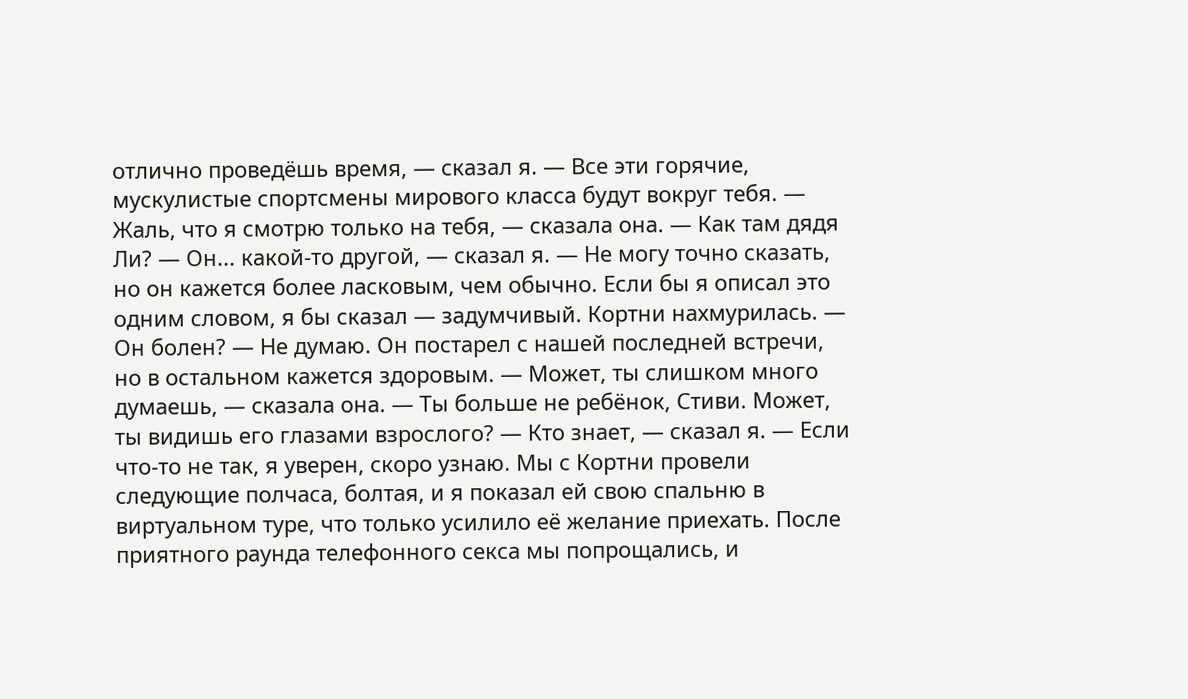отлично проведёшь время, — сказал я. — Все эти горячие, мускулистые спортсмены мирового класса будут вокруг тебя. — Жаль, что я смотрю только на тебя, — сказала она. — Как там дядя Ли? — Он... какой-то другой, — сказал я. — Не могу точно сказать, но он кажется более ласковым, чем обычно. Если бы я описал это одним словом, я бы сказал — задумчивый. Кортни нахмурилась. — Он болен? — Не думаю. Он постарел с нашей последней встречи, но в остальном кажется здоровым. — Может, ты слишком много думаешь, — сказала она. — Ты больше не ребёнок, Стиви. Может, ты видишь его глазами взрослого? — Кто знает, — сказал я. — Если что-то не так, я уверен, скоро узнаю. Мы с Кортни провели следующие полчаса, болтая, и я показал ей свою спальню в виртуальном туре, что только усилило её желание приехать. После приятного раунда телефонного секса мы попрощались, и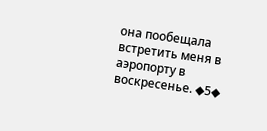она пообещала встретить меня в аэропорту в воскресенье. ◆5◆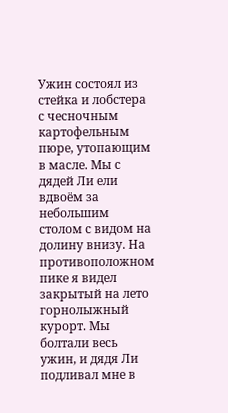Ужин состоял из стейка и лобстера с чесночным картофельным пюре, утопающим в масле. Мы с дядей Ли ели вдвоём за небольшим столом с видом на долину внизу. На противоположном пике я видел закрытый на лето горнолыжный курорт. Мы болтали весь ужин, и дядя Ли подливал мне в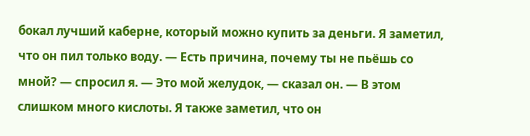бокал лучший каберне, который можно купить за деньги. Я заметил, что он пил только воду. — Есть причина, почему ты не пьёшь со мной? — спросил я. — Это мой желудок, — сказал он. — В этом слишком много кислоты. Я также заметил, что он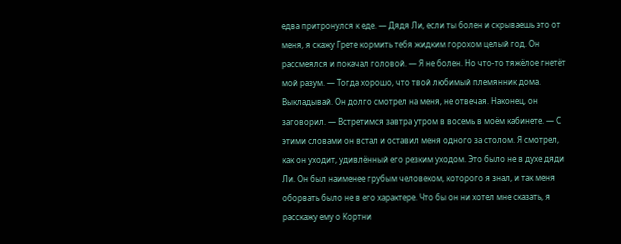едва притронулся к еде. — Дядя Ли, если ты болен и скрываешь это от меня, я скажу Грете кормить тебя жидким горохом целый год. Он рассмеялся и покачал головой. — Я не болен. Но что-то тяжёлое гнетёт мой разум. — Тогда хорошо, что твой любимый племянник дома. Выкладывай. Он долго смотрел на меня, не отвечая. Наконец, он заговорил. — Встретимся завтра утром в восемь в моём кабинете. — С этими словами он встал и оставил меня одного за столом. Я смотрел, как он уходит, удивлённый его резким уходом. Это было не в духе дяди Ли. Он был наименее грубым человеком, которого я знал, и так меня оборвать было не в его характере. Что бы он ни хотел мне сказать, я расскажу ему о Кортни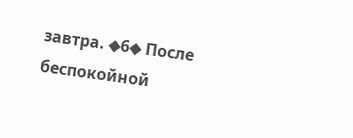завтра. ◆6◆ После беспокойной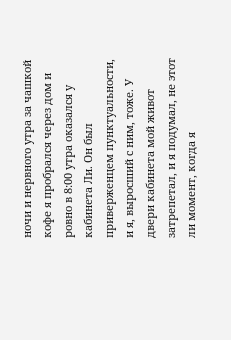ночи и нервного утра за чашкой кофе я пробрался через дом и ровно в 8:00 утра оказался у кабинета Ли. Он был приверженцем пунктуальности, и я, выросший с ним, тоже. У двери кабинета мой живот затрепетал, и я подумал, не этот ли момент, когда я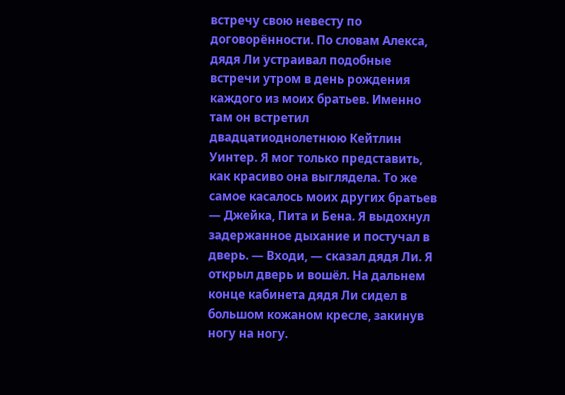встречу свою невесту по договорённости. По словам Алекса, дядя Ли устраивал подобные встречи утром в день рождения каждого из моих братьев. Именно там он встретил двадцатиоднолетнюю Кейтлин Уинтер. Я мог только представить, как красиво она выглядела. То же самое касалось моих других братьев — Джейка, Пита и Бена. Я выдохнул задержанное дыхание и постучал в дверь. — Входи, — сказал дядя Ли. Я открыл дверь и вошёл. На дальнем конце кабинета дядя Ли сидел в большом кожаном кресле, закинув ногу на ногу.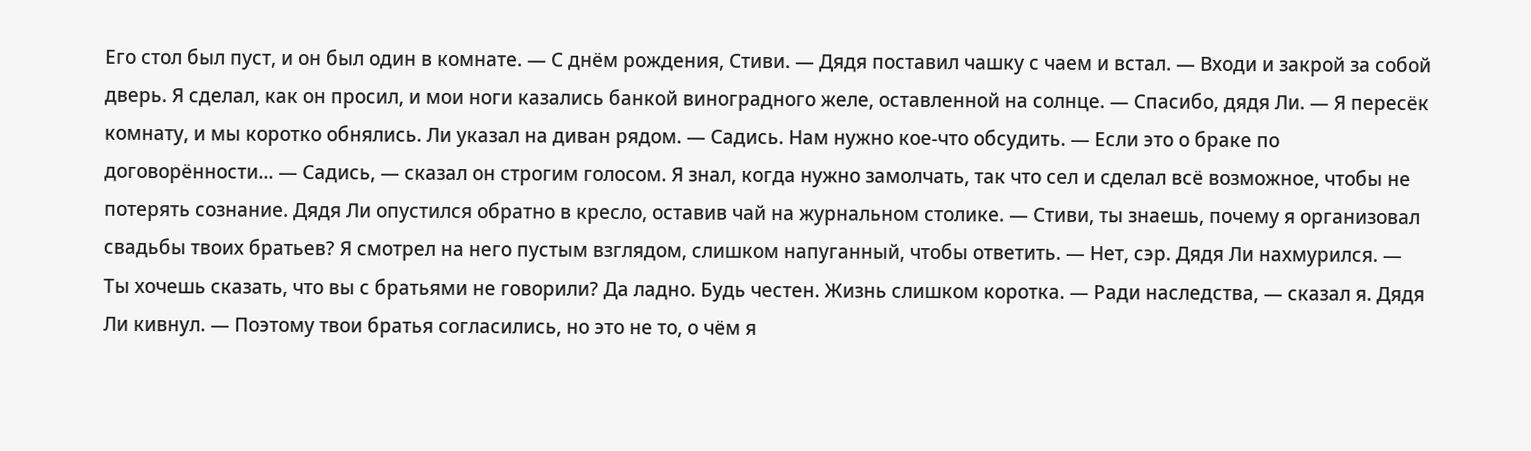Его стол был пуст, и он был один в комнате. — С днём рождения, Стиви. — Дядя поставил чашку с чаем и встал. — Входи и закрой за собой дверь. Я сделал, как он просил, и мои ноги казались банкой виноградного желе, оставленной на солнце. — Спасибо, дядя Ли. — Я пересёк комнату, и мы коротко обнялись. Ли указал на диван рядом. — Садись. Нам нужно кое-что обсудить. — Если это о браке по договорённости... — Садись, — сказал он строгим голосом. Я знал, когда нужно замолчать, так что сел и сделал всё возможное, чтобы не потерять сознание. Дядя Ли опустился обратно в кресло, оставив чай на журнальном столике. — Стиви, ты знаешь, почему я организовал свадьбы твоих братьев? Я смотрел на него пустым взглядом, слишком напуганный, чтобы ответить. — Нет, сэр. Дядя Ли нахмурился. — Ты хочешь сказать, что вы с братьями не говорили? Да ладно. Будь честен. Жизнь слишком коротка. — Ради наследства, — сказал я. Дядя Ли кивнул. — Поэтому твои братья согласились, но это не то, о чём я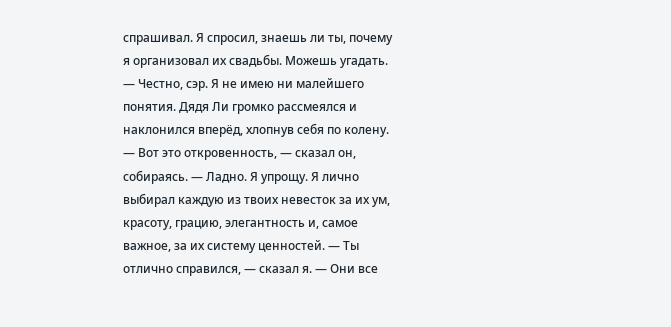спрашивал. Я спросил, знаешь ли ты, почему я организовал их свадьбы. Можешь угадать. — Честно, сэр. Я не имею ни малейшего понятия. Дядя Ли громко рассмеялся и наклонился вперёд, хлопнув себя по колену. — Вот это откровенность, — сказал он, собираясь. — Ладно. Я упрощу. Я лично выбирал каждую из твоих невесток за их ум, красоту, грацию, элегантность и, самое важное, за их систему ценностей. — Ты отлично справился, — сказал я. — Они все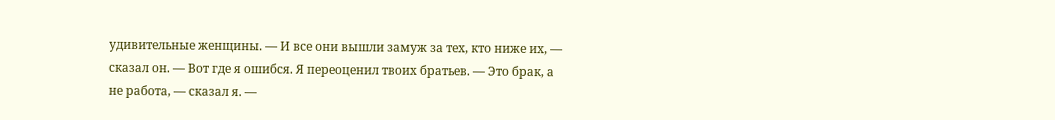удивительные женщины. — И все они вышли замуж за тех, кто ниже их, — сказал он. — Вот где я ошибся. Я переоценил твоих братьев. — Это брак, а не работа, — сказал я. —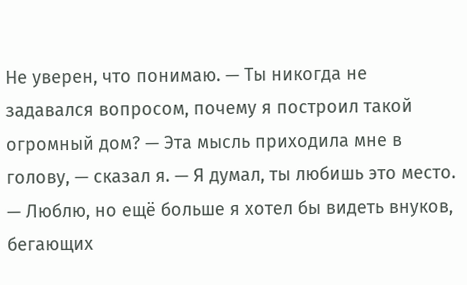Не уверен, что понимаю. — Ты никогда не задавался вопросом, почему я построил такой огромный дом? — Эта мысль приходила мне в голову, — сказал я. — Я думал, ты любишь это место. — Люблю, но ещё больше я хотел бы видеть внуков, бегающих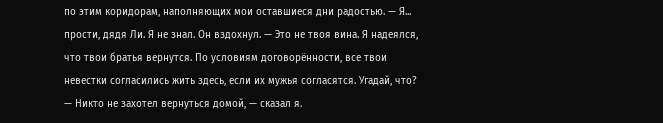по этим коридорам, наполняющих мои оставшиеся дни радостью. — Я... прости, дядя Ли. Я не знал. Он вздохнул. — Это не твоя вина. Я надеялся, что твои братья вернутся. По условиям договорённости, все твои невестки согласились жить здесь, если их мужья согласятся. Угадай, что? — Никто не захотел вернуться домой, — сказал я.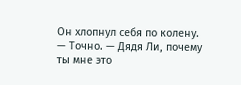Он хлопнул себя по колену. — Точно. — Дядя Ли, почему ты мне это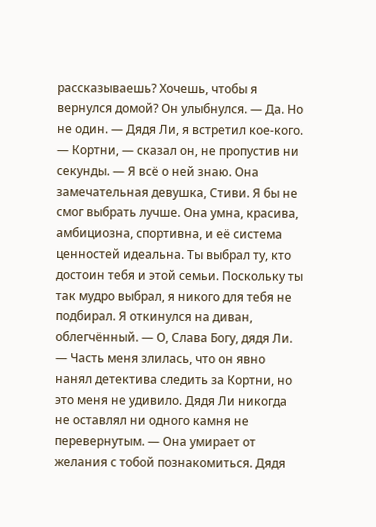рассказываешь? Хочешь, чтобы я вернулся домой? Он улыбнулся. — Да. Но не один. — Дядя Ли, я встретил кое-кого. — Кортни, — сказал он, не пропустив ни секунды. — Я всё о ней знаю. Она замечательная девушка, Стиви. Я бы не смог выбрать лучше. Она умна, красива, амбициозна, спортивна, и её система ценностей идеальна. Ты выбрал ту, кто достоин тебя и этой семьи. Поскольку ты так мудро выбрал, я никого для тебя не подбирал. Я откинулся на диван, облегчённый. — О, Слава Богу, дядя Ли. — Часть меня злилась, что он явно нанял детектива следить за Кортни, но это меня не удивило. Дядя Ли никогда не оставлял ни одного камня не перевернутым. — Она умирает от желания с тобой познакомиться. Дядя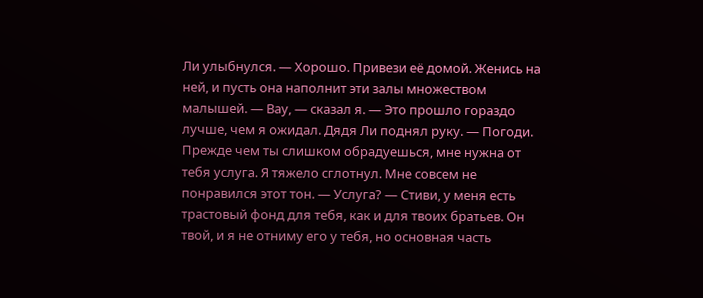Ли улыбнулся. — Хорошо. Привези её домой. Женись на ней, и пусть она наполнит эти залы множеством малышей. — Вау, — сказал я. — Это прошло гораздо лучше, чем я ожидал. Дядя Ли поднял руку. — Погоди. Прежде чем ты слишком обрадуешься, мне нужна от тебя услуга. Я тяжело сглотнул. Мне совсем не понравился этот тон. — Услуга? — Стиви, у меня есть трастовый фонд для тебя, как и для твоих братьев. Он твой, и я не отниму его у тебя, но основная часть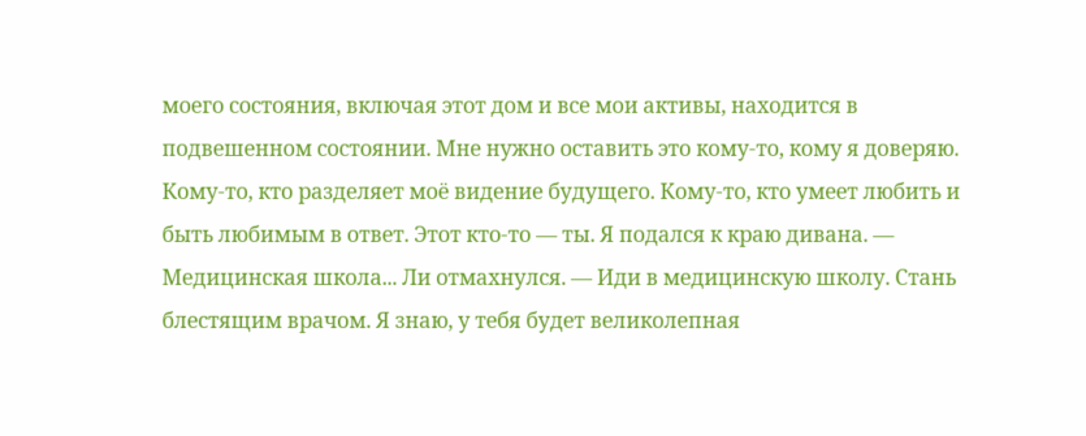моего состояния, включая этот дом и все мои активы, находится в подвешенном состоянии. Мне нужно оставить это кому-то, кому я доверяю. Кому-то, кто разделяет моё видение будущего. Кому-то, кто умеет любить и быть любимым в ответ. Этот кто-то — ты. Я подался к краю дивана. — Медицинская школа... Ли отмахнулся. — Иди в медицинскую школу. Стань блестящим врачом. Я знаю, у тебя будет великолепная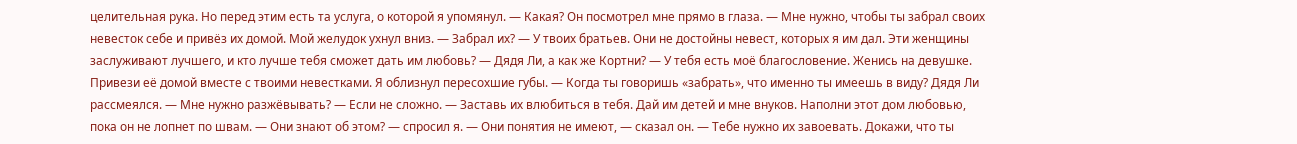целительная рука. Но перед этим есть та услуга, о которой я упомянул. — Какая? Он посмотрел мне прямо в глаза. — Мне нужно, чтобы ты забрал своих невесток себе и привёз их домой. Мой желудок ухнул вниз. — Забрал их? — У твоих братьев. Они не достойны невест, которых я им дал. Эти женщины заслуживают лучшего, и кто лучше тебя сможет дать им любовь? — Дядя Ли, а как же Кортни? — У тебя есть моё благословение. Женись на девушке. Привези её домой вместе с твоими невестками. Я облизнул пересохшие губы. — Когда ты говоришь «забрать», что именно ты имеешь в виду? Дядя Ли рассмеялся. — Мне нужно разжёвывать? — Если не сложно. — Заставь их влюбиться в тебя. Дай им детей и мне внуков. Наполни этот дом любовью, пока он не лопнет по швам. — Они знают об этом? — спросил я. — Они понятия не имеют, — сказал он. — Тебе нужно их завоевать. Докажи, что ты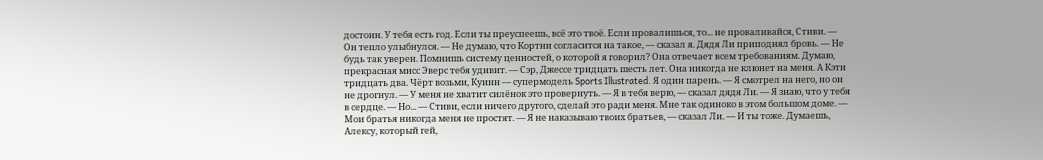достоин. У тебя есть год. Если ты преуспеешь, всё это твоё. Если провалишься, то... не проваливайся, Стиви. — Он тепло улыбнулся. — Не думаю, что Кортни согласится на такое, — сказал я. Дядя Ли приподнял бровь. — Не будь так уверен. Помнишь систему ценностей, о которой я говорил? Она отвечает всем требованиям. Думаю, прекрасная мисс Эверс тебя удивит. — Сэр, Джессе тридцать шесть лет. Она никогда не клюнет на меня. А Кэти тридцать два. Чёрт возьми, Куинн — супермодель Sports Illustrated. Я один парень. — Я смотрел на него, но он не дрогнул. — У меня не хватит силёнок это провернуть. — Я в тебя верю, — сказал дядя Ли. — Я знаю, что у тебя в сердце. — Но... — Стиви, если ничего другого, сделай это ради меня. Мне так одиноко в этом большом доме. — Мои братья никогда меня не простят. — Я не наказываю твоих братьев, — сказал Ли. — И ты тоже. Думаешь, Алексу, который гей,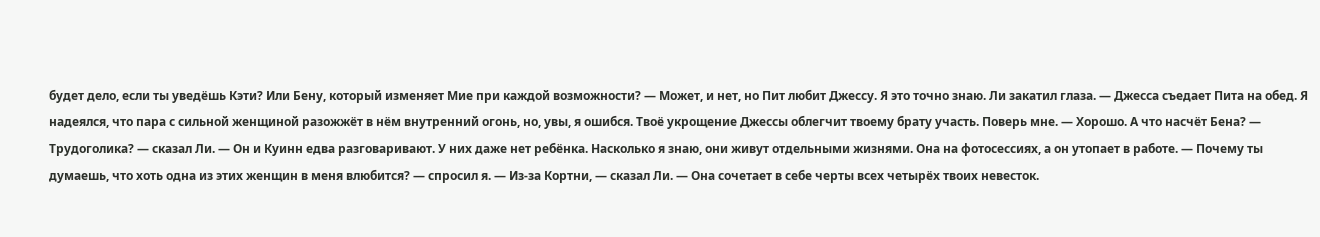будет дело, если ты уведёшь Кэти? Или Бену, который изменяет Мие при каждой возможности? — Может, и нет, но Пит любит Джессу. Я это точно знаю. Ли закатил глаза. — Джесса съедает Пита на обед. Я надеялся, что пара с сильной женщиной разожжёт в нём внутренний огонь, но, увы, я ошибся. Твоё укрощение Джессы облегчит твоему брату участь. Поверь мне. — Хорошо. А что насчёт Бена? — Трудоголика? — сказал Ли. — Он и Куинн едва разговаривают. У них даже нет ребёнка. Насколько я знаю, они живут отдельными жизнями. Она на фотосессиях, а он утопает в работе. — Почему ты думаешь, что хоть одна из этих женщин в меня влюбится? — спросил я. — Из-за Кортни, — сказал Ли. — Она сочетает в себе черты всех четырёх твоих невесток.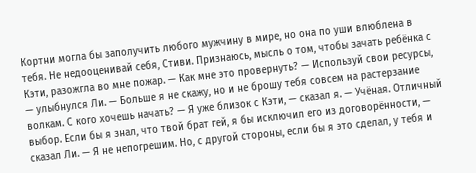Кортни могла бы заполучить любого мужчину в мире, но она по уши влюблена в тебя. Не недооценивай себя, Стиви. Признаюсь, мысль о том, чтобы зачать ребёнка с Кэти, разожгла во мне пожар. — Как мне это провернуть? — Используй свои ресурсы, — улыбнулся Ли. — Больше я не скажу, но и не брошу тебя совсем на растерзание волкам. С кого хочешь начать? — Я уже близок с Кэти, — сказал я. — Учёная. Отличный выбор. Если бы я знал, что твой брат гей, я бы исключил его из договорённости, — сказал Ли. — Я не непогрешим. Но, с другой стороны, если бы я это сделал, у тебя и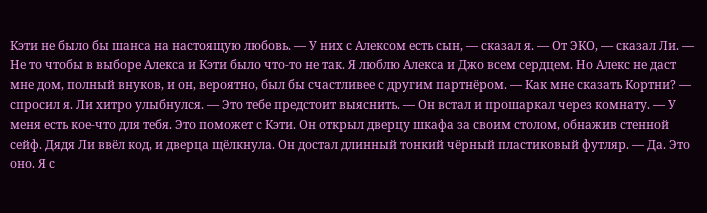Кэти не было бы шанса на настоящую любовь. — У них с Алексом есть сын, — сказал я. — От ЭКО, — сказал Ли. — Не то чтобы в выборе Алекса и Кэти было что-то не так. Я люблю Алекса и Джо всем сердцем. Но Алекс не даст мне дом, полный внуков, и он, вероятно, был бы счастливее с другим партнёром. — Как мне сказать Кортни? — спросил я. Ли хитро улыбнулся. — Это тебе предстоит выяснить. — Он встал и прошаркал через комнату. — У меня есть кое-что для тебя. Это поможет с Кэти. Он открыл дверцу шкафа за своим столом, обнажив стенной сейф. Дядя Ли ввёл код, и дверца щёлкнула. Он достал длинный тонкий чёрный пластиковый футляр. — Да. Это оно. Я с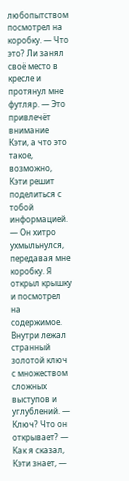любопытством посмотрел на коробку. — Что это? Ли занял своё место в кресле и протянул мне футляр. — Это привлечёт внимание Кэти, а что это такое, возможно, Кэти решит поделиться с тобой информацией. — Он хитро ухмыльнулся, передавая мне коробку. Я открыл крышку и посмотрел на содержимое. Внутри лежал странный золотой ключ с множеством сложных выступов и углублений. — Ключ? Что он открывает? — Как я сказал, Кэти знает, —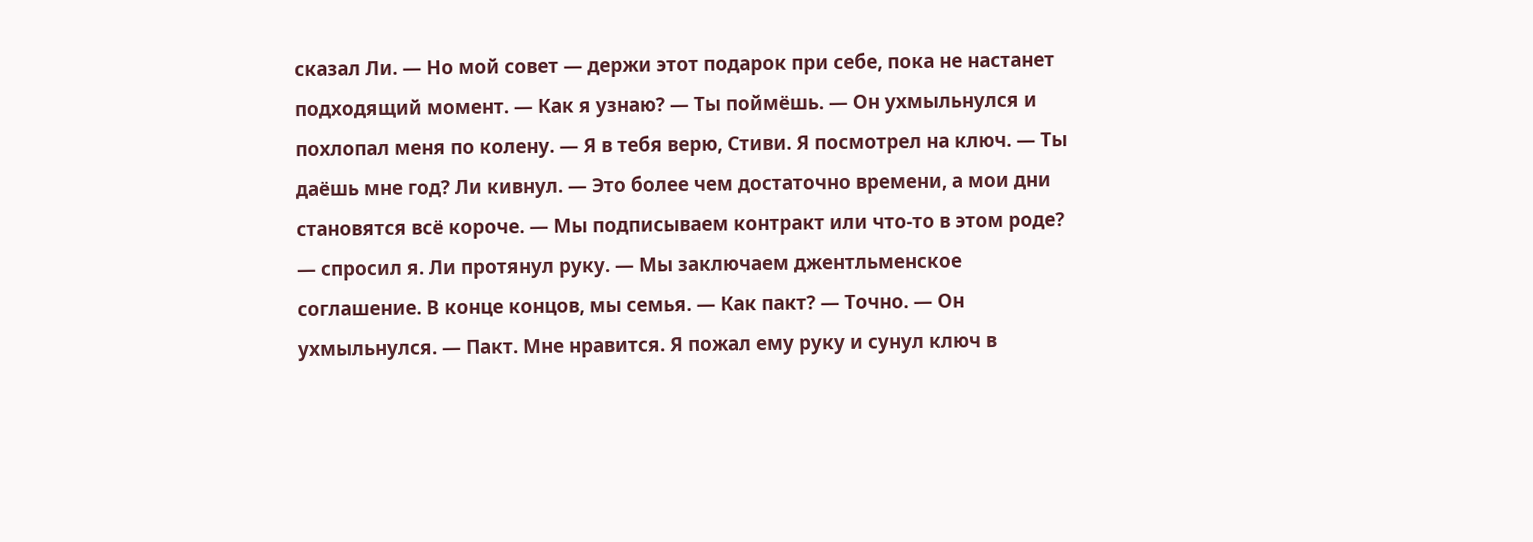сказал Ли. — Но мой совет — держи этот подарок при себе, пока не настанет подходящий момент. — Как я узнаю? — Ты поймёшь. — Он ухмыльнулся и похлопал меня по колену. — Я в тебя верю, Стиви. Я посмотрел на ключ. — Ты даёшь мне год? Ли кивнул. — Это более чем достаточно времени, а мои дни становятся всё короче. — Мы подписываем контракт или что-то в этом роде? — спросил я. Ли протянул руку. — Мы заключаем джентльменское соглашение. В конце концов, мы семья. — Как пакт? — Точно. — Он ухмыльнулся. — Пакт. Мне нравится. Я пожал ему руку и сунул ключ в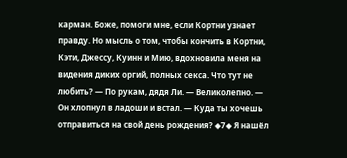карман. Боже, помоги мне, если Кортни узнает правду. Но мысль о том, чтобы кончить в Кортни, Кэти, Джессу, Куинн и Мию, вдохновила меня на видения диких оргий, полных секса. Что тут не любить? — По рукам, дядя Ли. — Великолепно. — Он хлопнул в ладоши и встал. — Куда ты хочешь отправиться на свой день рождения? ◆7◆ Я нашёл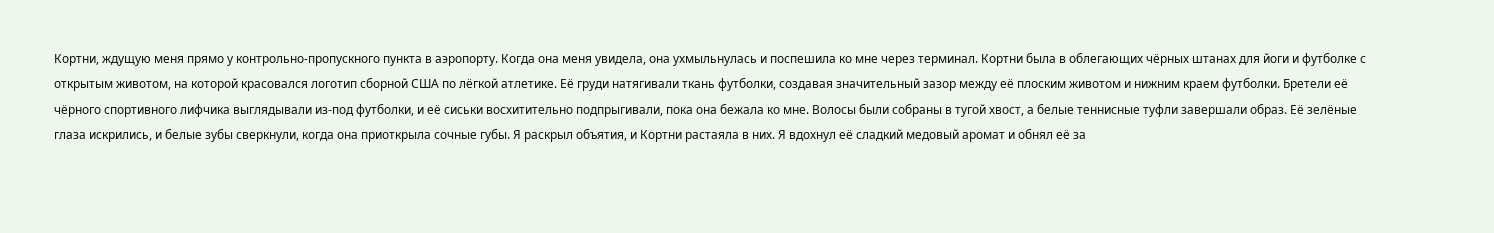Кортни, ждущую меня прямо у контрольно-пропускного пункта в аэропорту. Когда она меня увидела, она ухмыльнулась и поспешила ко мне через терминал. Кортни была в облегающих чёрных штанах для йоги и футболке с открытым животом, на которой красовался логотип сборной США по лёгкой атлетике. Её груди натягивали ткань футболки, создавая значительный зазор между её плоским животом и нижним краем футболки. Бретели её чёрного спортивного лифчика выглядывали из-под футболки, и её сиськи восхитительно подпрыгивали, пока она бежала ко мне. Волосы были собраны в тугой хвост, а белые теннисные туфли завершали образ. Её зелёные глаза искрились, и белые зубы сверкнули, когда она приоткрыла сочные губы. Я раскрыл объятия, и Кортни растаяла в них. Я вдохнул её сладкий медовый аромат и обнял её за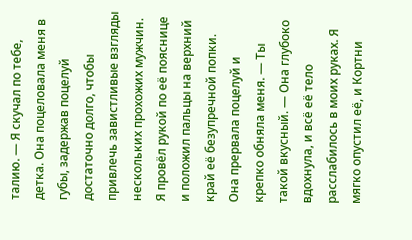талию. — Я скучал по тебе, детка. Она поцеловала меня в губы, задержав поцелуй достаточно долго, чтобы привлечь завистливые взгляды нескольких прохожих мужчин. Я провёл рукой по её пояснице и положил пальцы на верхний край её безупречной попки. Она прервала поцелуй и крепко обняла меня. — Ты такой вкусный. — Она глубоко вдохнула, и всё её тело расслабилось в моих руках. Я мягко опустил её, и Кортни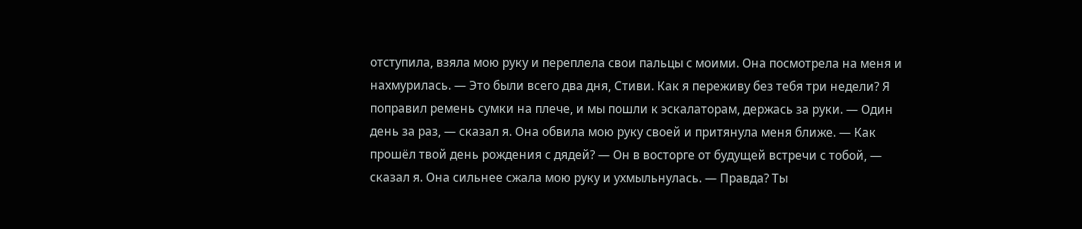отступила, взяла мою руку и переплела свои пальцы с моими. Она посмотрела на меня и нахмурилась. — Это были всего два дня, Стиви. Как я переживу без тебя три недели? Я поправил ремень сумки на плече, и мы пошли к эскалаторам, держась за руки. — Один день за раз, — сказал я. Она обвила мою руку своей и притянула меня ближе. — Как прошёл твой день рождения с дядей? — Он в восторге от будущей встречи с тобой, — сказал я. Она сильнее сжала мою руку и ухмыльнулась. — Правда? Ты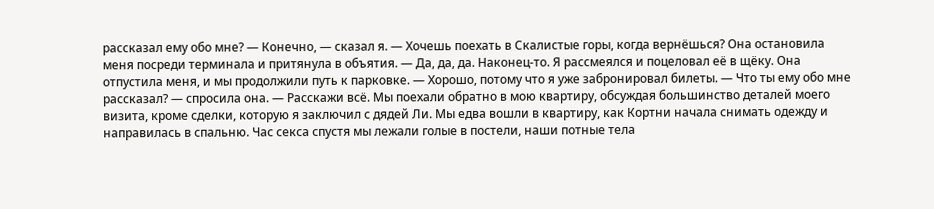рассказал ему обо мне? — Конечно, — сказал я. — Хочешь поехать в Скалистые горы, когда вернёшься? Она остановила меня посреди терминала и притянула в объятия. — Да, да, да. Наконец-то. Я рассмеялся и поцеловал её в щёку. Она отпустила меня, и мы продолжили путь к парковке. — Хорошо, потому что я уже забронировал билеты. — Что ты ему обо мне рассказал? — спросила она. — Расскажи всё. Мы поехали обратно в мою квартиру, обсуждая большинство деталей моего визита, кроме сделки, которую я заключил с дядей Ли. Мы едва вошли в квартиру, как Кортни начала снимать одежду и направилась в спальню. Час секса спустя мы лежали голые в постели, наши потные тела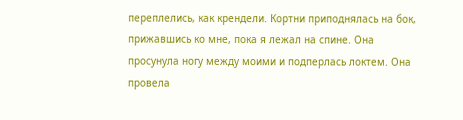переплелись, как крендели. Кортни приподнялась на бок, прижавшись ко мне, пока я лежал на спине. Она просунула ногу между моими и подперлась локтем. Она провела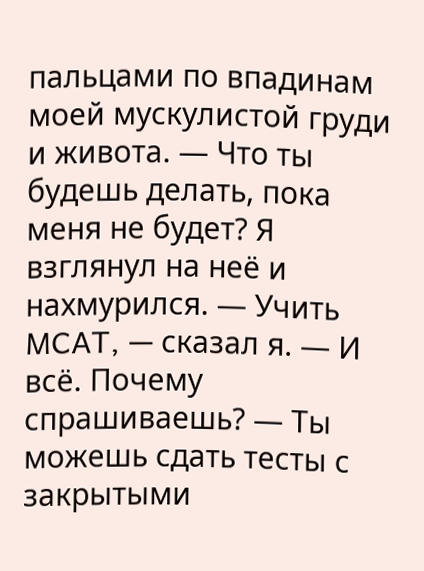пальцами по впадинам моей мускулистой груди и живота. — Что ты будешь делать, пока меня не будет? Я взглянул на неё и нахмурился. — Учить MCAT, — сказал я. — И всё. Почему спрашиваешь? — Ты можешь сдать тесты с закрытыми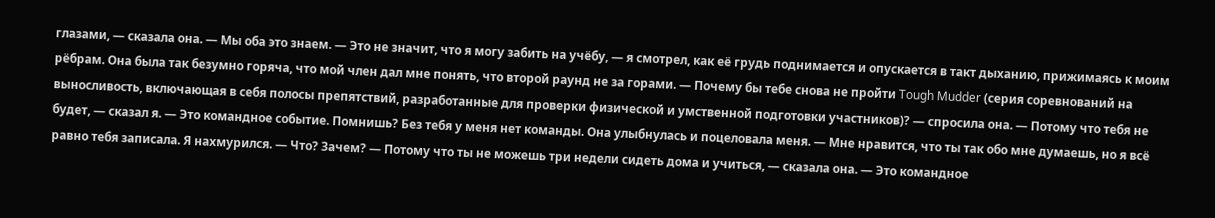глазами, — сказала она. — Мы оба это знаем. — Это не значит, что я могу забить на учёбу, — я смотрел, как её грудь поднимается и опускается в такт дыханию, прижимаясь к моим рёбрам. Она была так безумно горяча, что мой член дал мне понять, что второй раунд не за горами. — Почему бы тебе снова не пройти Tough Mudder (серия соревнований на выносливость, включающая в себя полосы препятствий, разработанные для проверки физической и умственной подготовки участников)? — спросила она. — Потому что тебя не будет, — сказал я. — Это командное событие. Помнишь? Без тебя у меня нет команды. Она улыбнулась и поцеловала меня. — Мне нравится, что ты так обо мне думаешь, но я всё равно тебя записала. Я нахмурился. — Что? Зачем? — Потому что ты не можешь три недели сидеть дома и учиться, — сказала она. — Это командное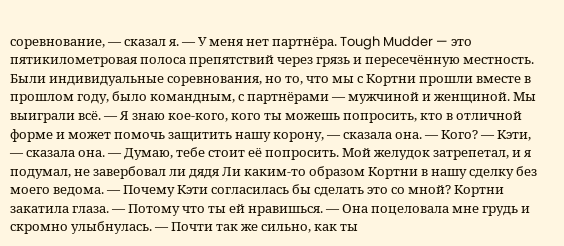соревнование, — сказал я. — У меня нет партнёра. Tough Mudder — это пятикилометровая полоса препятствий через грязь и пересечённую местность. Были индивидуальные соревнования, но то, что мы с Кортни прошли вместе в прошлом году, было командным, с партнёрами — мужчиной и женщиной. Мы выиграли всё. — Я знаю кое-кого, кого ты можешь попросить, кто в отличной форме и может помочь защитить нашу корону, — сказала она. — Кого? — Кэти, — сказала она. — Думаю, тебе стоит её попросить. Мой желудок затрепетал, и я подумал, не завербовал ли дядя Ли каким-то образом Кортни в нашу сделку без моего ведома. — Почему Кэти согласилась бы сделать это со мной? Кортни закатила глаза. — Потому что ты ей нравишься. — Она поцеловала мне грудь и скромно улыбнулась. — Почти так же сильно, как ты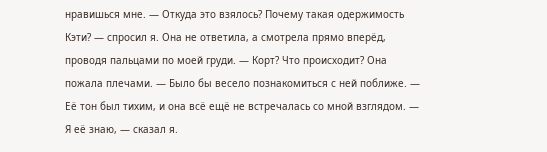нравишься мне. — Откуда это взялось? Почему такая одержимость Кэти? — спросил я. Она не ответила, а смотрела прямо вперёд, проводя пальцами по моей груди. — Корт? Что происходит? Она пожала плечами. — Было бы весело познакомиться с ней поближе. — Её тон был тихим, и она всё ещё не встречалась со мной взглядом. — Я её знаю, — сказал я.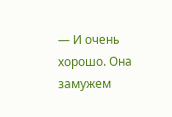— И очень хорошо. Она замужем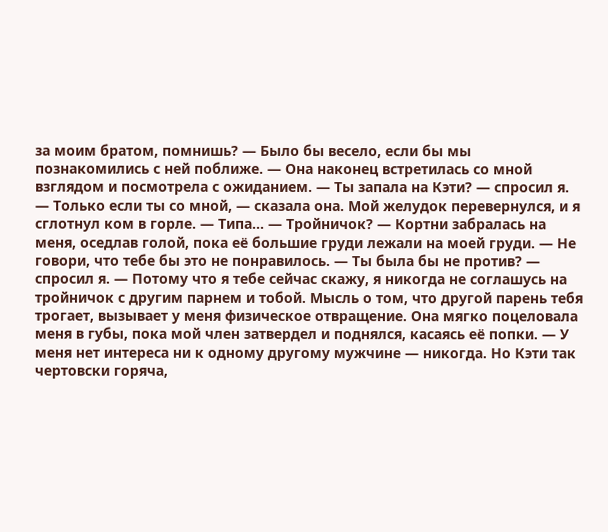за моим братом, помнишь? — Было бы весело, если бы мы познакомились с ней поближе. — Она наконец встретилась со мной взглядом и посмотрела с ожиданием. — Ты запала на Кэти? — спросил я. — Только если ты со мной, — сказала она. Мой желудок перевернулся, и я сглотнул ком в горле. — Типа... — Тройничок? — Кортни забралась на меня, оседлав голой, пока её большие груди лежали на моей груди. — Не говори, что тебе бы это не понравилось. — Ты была бы не против? — спросил я. — Потому что я тебе сейчас скажу, я никогда не соглашусь на тройничок с другим парнем и тобой. Мысль о том, что другой парень тебя трогает, вызывает у меня физическое отвращение. Она мягко поцеловала меня в губы, пока мой член затвердел и поднялся, касаясь её попки. — У меня нет интереса ни к одному другому мужчине — никогда. Но Кэти так чертовски горяча,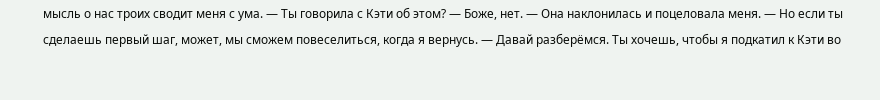мысль о нас троих сводит меня с ума. — Ты говорила с Кэти об этом? — Боже, нет. — Она наклонилась и поцеловала меня. — Но если ты сделаешь первый шаг, может, мы сможем повеселиться, когда я вернусь. — Давай разберёмся. Ты хочешь, чтобы я подкатил к Кэти во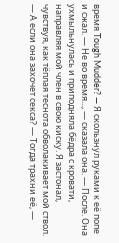время Tough Mudder? — Я скользнул руками к её попе и сжал. — Не во время..., — сказала она. — После. Она ухмыльнулась и приподняла бёдра с кровати, направляя мой член в свою киску. Я застонал, чувствуя, как тёплая теснота обволакивает мой ствол. — А если она захочет секса? — Тогда трахни её, —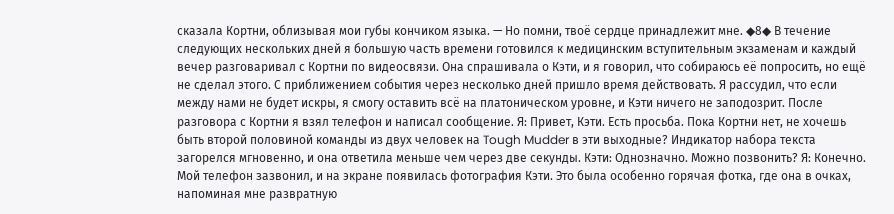сказала Кортни, облизывая мои губы кончиком языка. — Но помни, твоё сердце принадлежит мне. ◆8◆ В течение следующих нескольких дней я большую часть времени готовился к медицинским вступительным экзаменам и каждый вечер разговаривал с Кортни по видеосвязи. Она спрашивала о Кэти, и я говорил, что собираюсь её попросить, но ещё не сделал этого. С приближением события через несколько дней пришло время действовать. Я рассудил, что если между нами не будет искры, я смогу оставить всё на платоническом уровне, и Кэти ничего не заподозрит. После разговора с Кортни я взял телефон и написал сообщение. Я: Привет, Кэти. Есть просьба. Пока Кортни нет, не хочешь быть второй половиной команды из двух человек на Tough Mudder в эти выходные? Индикатор набора текста загорелся мгновенно, и она ответила меньше чем через две секунды. Кэти: Однозначно. Можно позвонить? Я: Конечно. Мой телефон зазвонил, и на экране появилась фотография Кэти. Это была особенно горячая фотка, где она в очках, напоминая мне развратную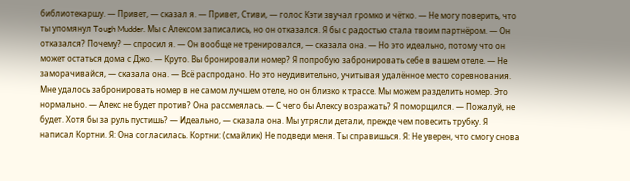библиотекаршу. — Привет, — сказал я. — Привет, Стиви, — голос Кэти звучал громко и чётко. — Не могу поверить, что ты упомянул Tough Mudder. Мы с Алексом записались, но он отказался. Я бы с радостью стала твоим партнёром. — Он отказался? Почему? — спросил я. — Он вообще не тренировался, — сказала она. — Но это идеально, потому что он может остаться дома с Джо. — Круто. Вы бронировали номер? Я попробую забронировать себе в вашем отеле. — Не заморачивайся, — сказала она. — Всё распродано. Но это неудивительно, учитывая удалённое место соревнования. Мне удалось забронировать номер в не самом лучшем отеле, но он близко к трассе. Мы можем разделить номер. Это нормально. — Алекс не будет против? Она рассмеялась. — С чего бы Алексу возражать? Я поморщился. — Пожалуй, не будет. Хотя бы за руль пустишь? — Идеально, — сказала она. Мы утрясли детали, прежде чем повесить трубку. Я написал Кортни. Я: Она согласилась. Кортни: (смайлик) Не подведи меня. Ты справишься. Я: Не уверен, что смогу снова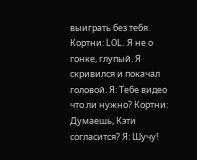выиграть без тебя. Кортни: LOL. Я не о гонке, глупый. Я скривился и покачал головой. Я: Тебе видео что ли нужно? Кортни: Думаешь, Кэти согласится? Я: Шучу!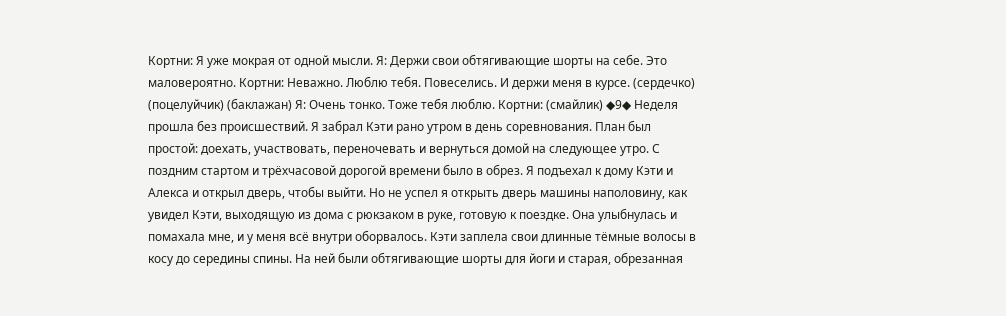Кортни: Я уже мокрая от одной мысли. Я: Держи свои обтягивающие шорты на себе. Это маловероятно. Кортни: Неважно. Люблю тебя. Повеселись. И держи меня в курсе. (сердечко) (поцелуйчик) (баклажан) Я: Очень тонко. Тоже тебя люблю. Кортни: (смайлик) ◆9◆ Неделя прошла без происшествий. Я забрал Кэти рано утром в день соревнования. План был простой: доехать, участвовать, переночевать и вернуться домой на следующее утро. С поздним стартом и трёхчасовой дорогой времени было в обрез. Я подъехал к дому Кэти и Алекса и открыл дверь, чтобы выйти. Но не успел я открыть дверь машины наполовину, как увидел Кэти, выходящую из дома с рюкзаком в руке, готовую к поездке. Она улыбнулась и помахала мне, и у меня всё внутри оборвалось. Кэти заплела свои длинные тёмные волосы в косу до середины спины. На ней были обтягивающие шорты для йоги и старая, обрезанная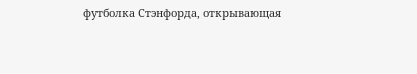футболка Стэнфорда, открывающая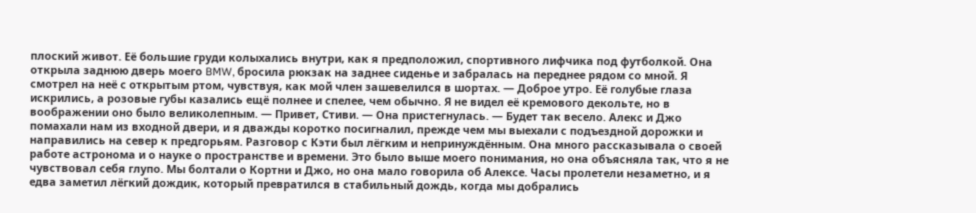плоский живот. Её большие груди колыхались внутри, как я предположил, спортивного лифчика под футболкой. Она открыла заднюю дверь моего BMW, бросила рюкзак на заднее сиденье и забралась на переднее рядом со мной. Я смотрел на неё с открытым ртом, чувствуя, как мой член зашевелился в шортах. — Доброе утро. Её голубые глаза искрились, а розовые губы казались ещё полнее и спелее, чем обычно. Я не видел её кремового декольте, но в воображении оно было великолепным. — Привет, Стиви. — Она пристегнулась. — Будет так весело. Алекс и Джо помахали нам из входной двери, и я дважды коротко посигналил, прежде чем мы выехали с подъездной дорожки и направились на север к предгорьям. Разговор с Кэти был лёгким и непринуждённым. Она много рассказывала о своей работе астронома и о науке о пространстве и времени. Это было выше моего понимания, но она объясняла так, что я не чувствовал себя глупо. Мы болтали о Кортни и Джо, но она мало говорила об Алексе. Часы пролетели незаметно, и я едва заметил лёгкий дождик, который превратился в стабильный дождь, когда мы добрались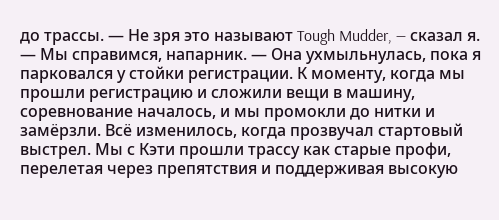до трассы. — Не зря это называют Tough Mudder, — сказал я. — Мы справимся, напарник. — Она ухмыльнулась, пока я парковался у стойки регистрации. К моменту, когда мы прошли регистрацию и сложили вещи в машину, соревнование началось, и мы промокли до нитки и замёрзли. Всё изменилось, когда прозвучал стартовый выстрел. Мы с Кэти прошли трассу как старые профи, перелетая через препятствия и поддерживая высокую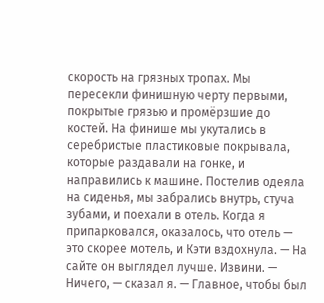скорость на грязных тропах. Мы пересекли финишную черту первыми, покрытые грязью и промёрзшие до костей. На финише мы укутались в серебристые пластиковые покрывала, которые раздавали на гонке, и направились к машине. Постелив одеяла на сиденья, мы забрались внутрь, стуча зубами, и поехали в отель. Когда я припарковался, оказалось, что отель — это скорее мотель, и Кэти вздохнула. — На сайте он выглядел лучше. Извини. — Ничего, — сказал я. — Главное, чтобы был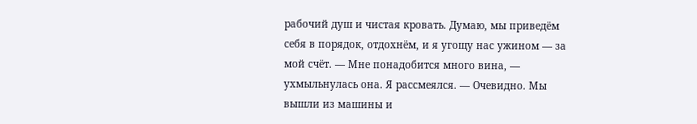рабочий душ и чистая кровать. Думаю, мы приведём себя в порядок, отдохнём, и я угощу нас ужином — за мой счёт. — Мне понадобится много вина, — ухмыльнулась она. Я рассмеялся. — Очевидно. Мы вышли из машины и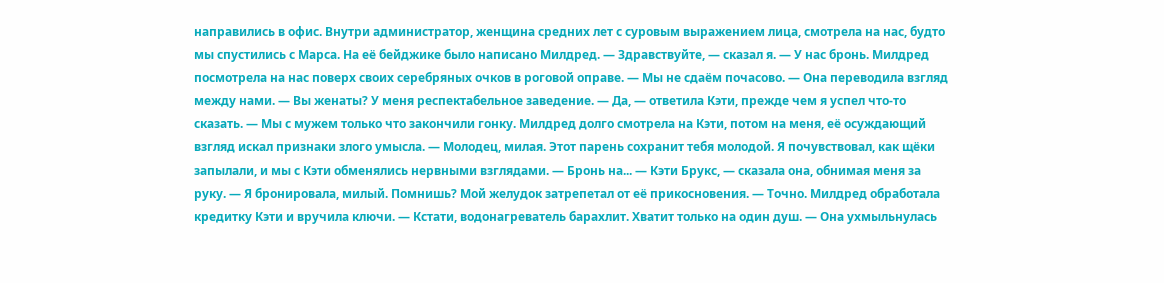направились в офис. Внутри администратор, женщина средних лет с суровым выражением лица, смотрела на нас, будто мы спустились с Марса. На её бейджике было написано Милдред. — Здравствуйте, — сказал я. — У нас бронь. Милдред посмотрела на нас поверх своих серебряных очков в роговой оправе. — Мы не сдаём почасово. — Она переводила взгляд между нами. — Вы женаты? У меня респектабельное заведение. — Да, — ответила Кэти, прежде чем я успел что-то сказать. — Мы с мужем только что закончили гонку. Милдред долго смотрела на Кэти, потом на меня, её осуждающий взгляд искал признаки злого умысла. — Молодец, милая. Этот парень сохранит тебя молодой. Я почувствовал, как щёки запылали, и мы с Кэти обменялись нервными взглядами. — Бронь на... — Кэти Брукс, — сказала она, обнимая меня за руку. — Я бронировала, милый. Помнишь? Мой желудок затрепетал от её прикосновения. — Точно. Милдред обработала кредитку Кэти и вручила ключи. — Кстати, водонагреватель барахлит. Хватит только на один душ. — Она ухмыльнулась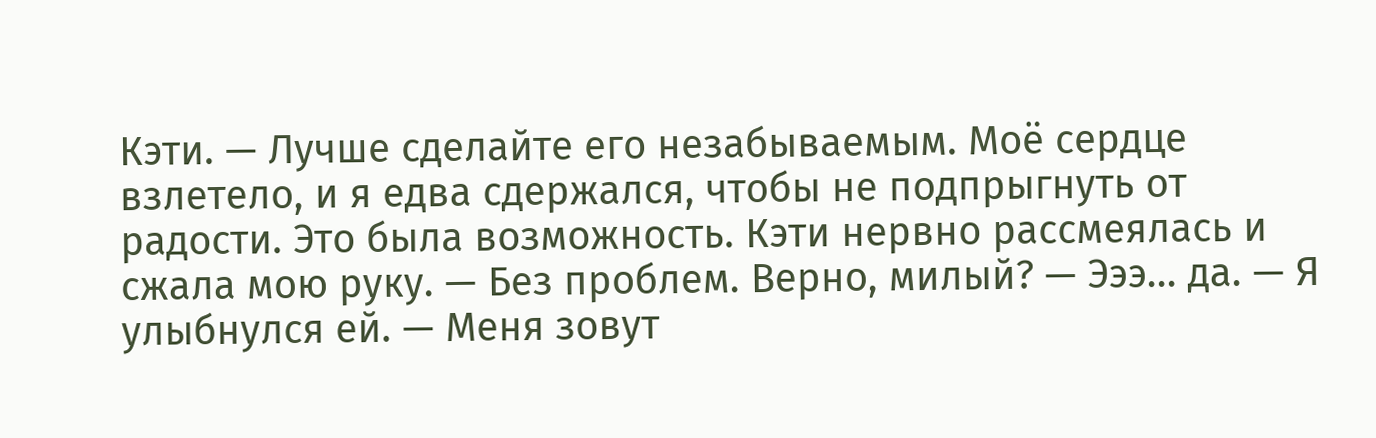Кэти. — Лучше сделайте его незабываемым. Моё сердце взлетело, и я едва сдержался, чтобы не подпрыгнуть от радости. Это была возможность. Кэти нервно рассмеялась и сжала мою руку. — Без проблем. Верно, милый? — Эээ... да. — Я улыбнулся ей. — Меня зовут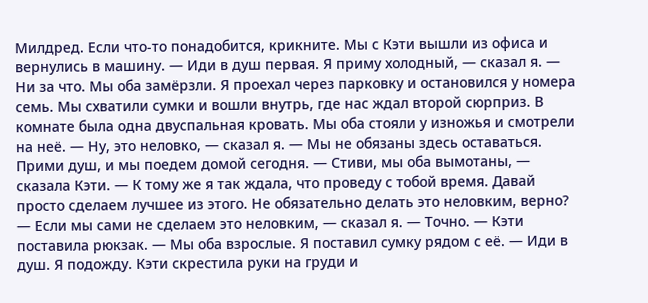Милдред. Если что-то понадобится, крикните. Мы с Кэти вышли из офиса и вернулись в машину. — Иди в душ первая. Я приму холодный, — сказал я. — Ни за что. Мы оба замёрзли. Я проехал через парковку и остановился у номера семь. Мы схватили сумки и вошли внутрь, где нас ждал второй сюрприз. В комнате была одна двуспальная кровать. Мы оба стояли у изножья и смотрели на неё. — Ну, это неловко, — сказал я. — Мы не обязаны здесь оставаться. Прими душ, и мы поедем домой сегодня. — Стиви, мы оба вымотаны, — сказала Кэти. — К тому же я так ждала, что проведу с тобой время. Давай просто сделаем лучшее из этого. Не обязательно делать это неловким, верно? — Если мы сами не сделаем это неловким, — сказал я. — Точно. — Кэти поставила рюкзак. — Мы оба взрослые. Я поставил сумку рядом с её. — Иди в душ. Я подожду. Кэти скрестила руки на груди и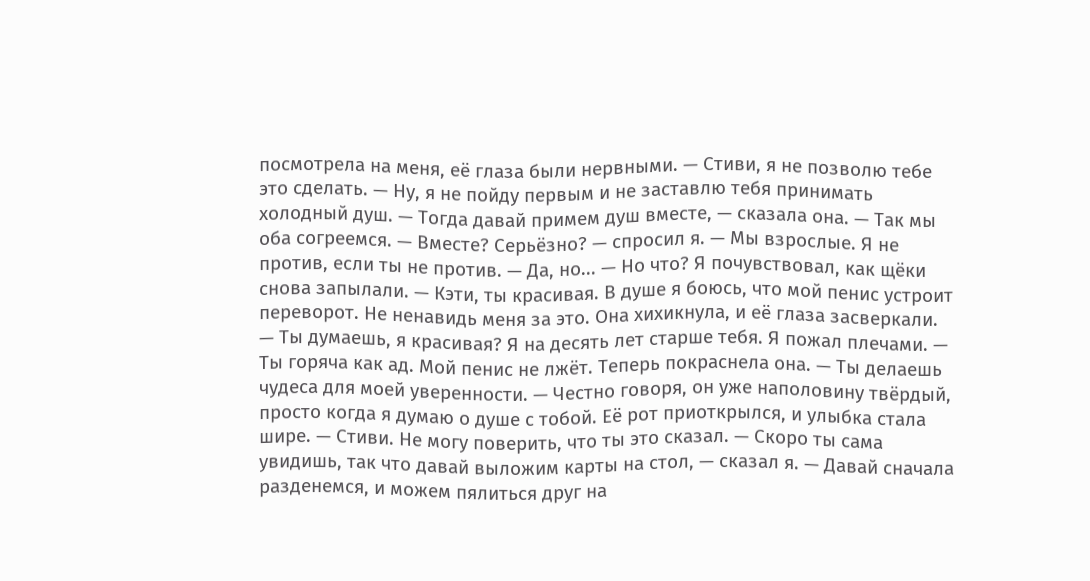посмотрела на меня, её глаза были нервными. — Стиви, я не позволю тебе это сделать. — Ну, я не пойду первым и не заставлю тебя принимать холодный душ. — Тогда давай примем душ вместе, — сказала она. — Так мы оба согреемся. — Вместе? Серьёзно? — спросил я. — Мы взрослые. Я не против, если ты не против. — Да, но... — Но что? Я почувствовал, как щёки снова запылали. — Кэти, ты красивая. В душе я боюсь, что мой пенис устроит переворот. Не ненавидь меня за это. Она хихикнула, и её глаза засверкали. — Ты думаешь, я красивая? Я на десять лет старше тебя. Я пожал плечами. — Ты горяча как ад. Мой пенис не лжёт. Теперь покраснела она. — Ты делаешь чудеса для моей уверенности. — Честно говоря, он уже наполовину твёрдый, просто когда я думаю о душе с тобой. Её рот приоткрылся, и улыбка стала шире. — Стиви. Не могу поверить, что ты это сказал. — Скоро ты сама увидишь, так что давай выложим карты на стол, — сказал я. — Давай сначала разденемся, и можем пялиться друг на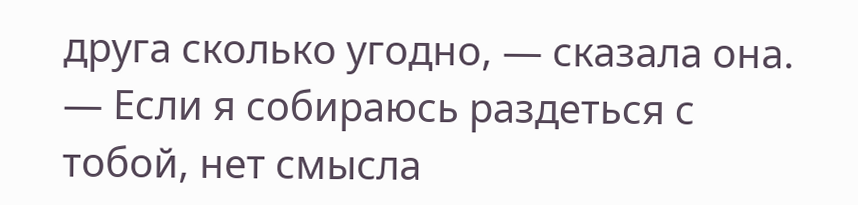друга сколько угодно, — сказала она. — Если я собираюсь раздеться с тобой, нет смысла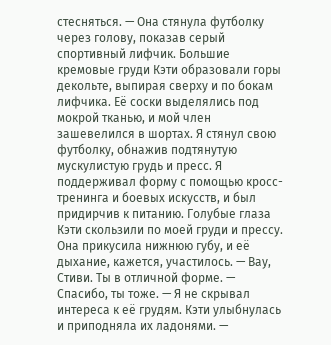стесняться. — Она стянула футболку через голову, показав серый спортивный лифчик. Большие кремовые груди Кэти образовали горы декольте, выпирая сверху и по бокам лифчика. Её соски выделялись под мокрой тканью, и мой член зашевелился в шортах. Я стянул свою футболку, обнажив подтянутую мускулистую грудь и пресс. Я поддерживал форму с помощью кросс-тренинга и боевых искусств, и был придирчив к питанию. Голубые глаза Кэти скользили по моей груди и прессу. Она прикусила нижнюю губу, и её дыхание, кажется, участилось. — Вау, Стиви. Ты в отличной форме. — Спасибо, ты тоже. — Я не скрывал интереса к её грудям. Кэти улыбнулась и приподняла их ладонями. —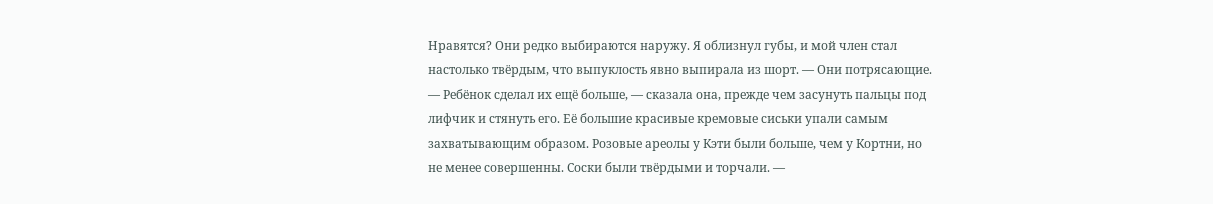Нравятся? Они редко выбираются наружу. Я облизнул губы, и мой член стал настолько твёрдым, что выпуклость явно выпирала из шорт. — Они потрясающие. — Ребёнок сделал их ещё больше, — сказала она, прежде чем засунуть пальцы под лифчик и стянуть его. Её большие красивые кремовые сиськи упали самым захватывающим образом. Розовые ареолы у Кэти были больше, чем у Кортни, но не менее совершенны. Соски были твёрдыми и торчали. —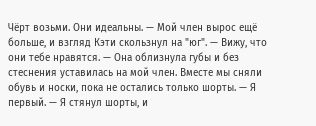Чёрт возьми. Они идеальны. — Мой член вырос ещё больше, и взгляд Кэти скользнул на "юг". — Вижу, что они тебе нравятся. — Она облизнула губы и без стеснения уставилась на мой член. Вместе мы сняли обувь и носки, пока не остались только шорты. — Я первый. — Я стянул шорты, и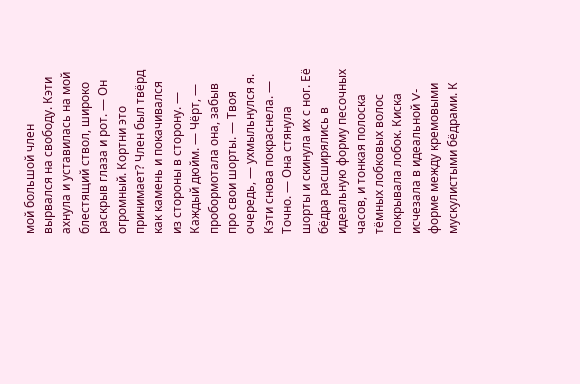мой большой член вырвался на свободу. Кэти ахнула и уставилась на мой блестящий ствол, широко раскрыв глаза и рот. — Он огромный. Кортни это принимает? Член был твёрд как камень и покачивался из стороны в сторону. — Каждый дюйм. — Чёрт, — пробормотала она, забыв про свои шорты. — Твоя очередь, — ухмыльнулся я. Кэти снова покраснела. — Точно. — Она стянула шорты и скинула их с ног. Её бёдра расширялись в идеальную форму песочных часов, и тонкая полоска тёмных лобковых волос покрывала лобок. Киска исчезала в идеальной V-форме между кремовыми мускулистыми бёдрами. К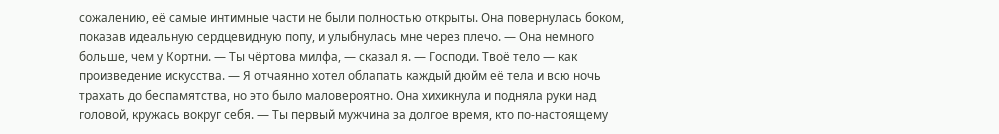сожалению, её самые интимные части не были полностью открыты. Она повернулась боком, показав идеальную сердцевидную попу, и улыбнулась мне через плечо. — Она немного больше, чем у Кортни. — Ты чёртова милфа, — сказал я. — Господи. Твоё тело — как произведение искусства. — Я отчаянно хотел облапать каждый дюйм её тела и всю ночь трахать до беспамятства, но это было маловероятно. Она хихикнула и подняла руки над головой, кружась вокруг себя. — Ты первый мужчина за долгое время, кто по-настоящему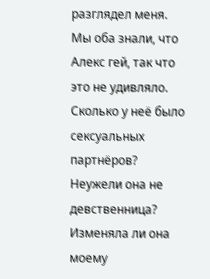разглядел меня. Мы оба знали, что Алекс гей, так что это не удивляло. Сколько у неё было сексуальных партнёров? Неужели она не девственница? Изменяла ли она моему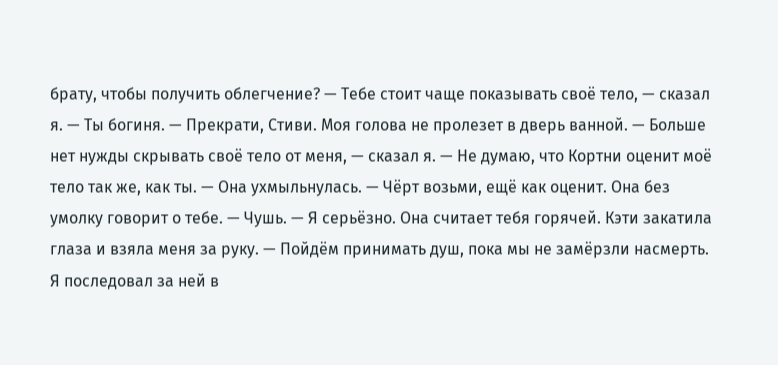брату, чтобы получить облегчение? — Тебе стоит чаще показывать своё тело, — сказал я. — Ты богиня. — Прекрати, Стиви. Моя голова не пролезет в дверь ванной. — Больше нет нужды скрывать своё тело от меня, — сказал я. — Не думаю, что Кортни оценит моё тело так же, как ты. — Она ухмыльнулась. — Чёрт возьми, ещё как оценит. Она без умолку говорит о тебе. — Чушь. — Я серьёзно. Она считает тебя горячей. Кэти закатила глаза и взяла меня за руку. — Пойдём принимать душ, пока мы не замёрзли насмерть. Я последовал за ней в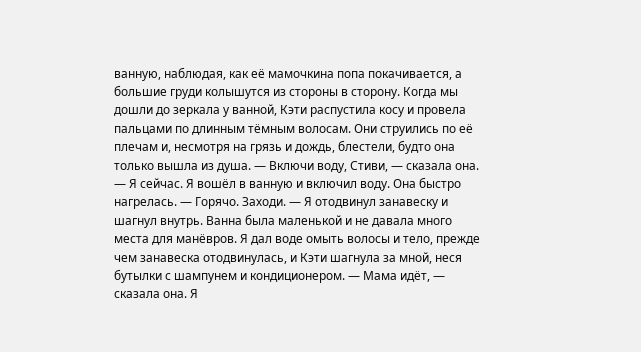ванную, наблюдая, как её мамочкина попа покачивается, а большие груди колышутся из стороны в сторону. Когда мы дошли до зеркала у ванной, Кэти распустила косу и провела пальцами по длинным тёмным волосам. Они струились по её плечам и, несмотря на грязь и дождь, блестели, будто она только вышла из душа. — Включи воду, Стиви, — сказала она. — Я сейчас. Я вошёл в ванную и включил воду. Она быстро нагрелась. — Горячо. Заходи. — Я отодвинул занавеску и шагнул внутрь. Ванна была маленькой и не давала много места для манёвров. Я дал воде омыть волосы и тело, прежде чем занавеска отодвинулась, и Кэти шагнула за мной, неся бутылки с шампунем и кондиционером. — Мама идёт, — сказала она. Я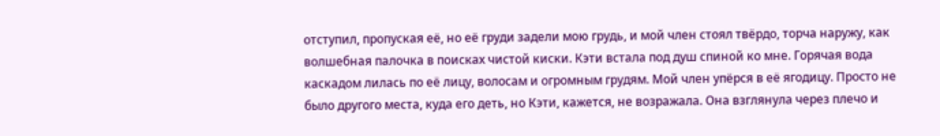отступил, пропуская её, но её груди задели мою грудь, и мой член стоял твёрдо, торча наружу, как волшебная палочка в поисках чистой киски. Кэти встала под душ спиной ко мне. Горячая вода каскадом лилась по её лицу, волосам и огромным грудям. Мой член упёрся в её ягодицу. Просто не было другого места, куда его деть, но Кэти, кажется, не возражала. Она взглянула через плечо и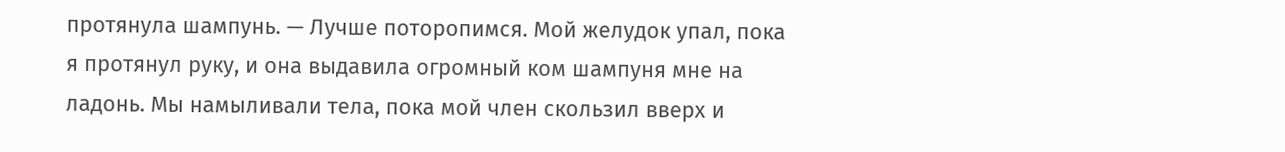протянула шампунь. — Лучше поторопимся. Мой желудок упал, пока я протянул руку, и она выдавила огромный ком шампуня мне на ладонь. Мы намыливали тела, пока мой член скользил вверх и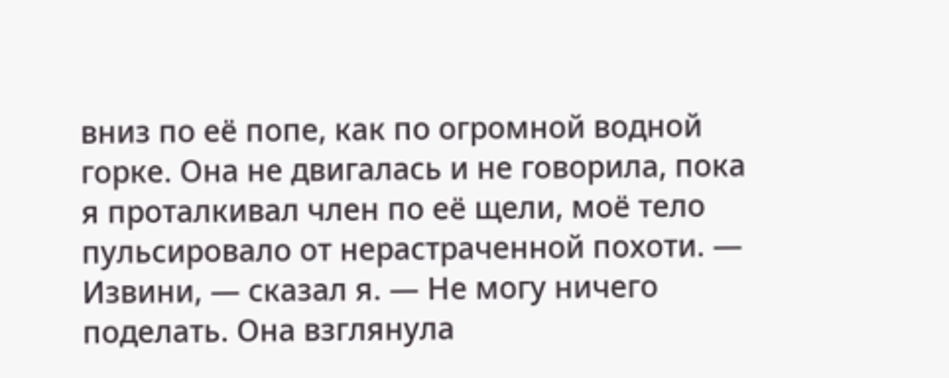вниз по её попе, как по огромной водной горке. Она не двигалась и не говорила, пока я проталкивал член по её щели, моё тело пульсировало от нерастраченной похоти. — Извини, — сказал я. — Не могу ничего поделать. Она взглянула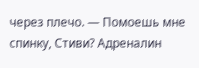через плечо. — Помоешь мне спинку, Стиви? Адреналин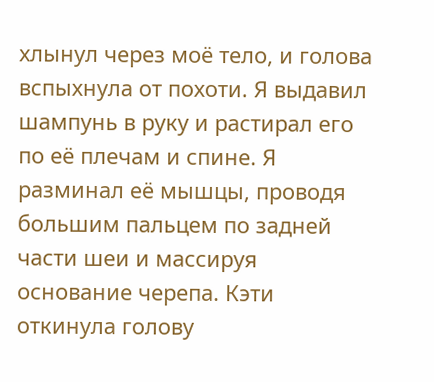хлынул через моё тело, и голова вспыхнула от похоти. Я выдавил шампунь в руку и растирал его по её плечам и спине. Я разминал её мышцы, проводя большим пальцем по задней части шеи и массируя основание черепа. Кэти откинула голову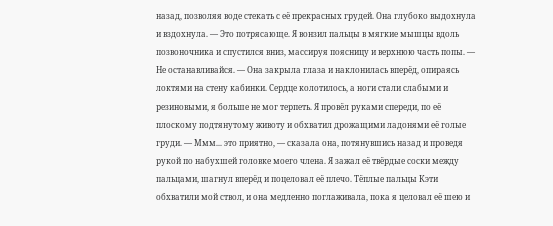назад, позволяя воде стекать с её прекрасных грудей. Она глубоко выдохнула и вздохнула. — Это потрясающе. Я вонзил пальцы в мягкие мышцы вдоль позвоночника и спустился вниз, массируя поясницу и верхнюю часть попы. — Не останавливайся. — Она закрыла глаза и наклонилась вперёд, опираясь локтями на стену кабинки. Сердце колотилось, а ноги стали слабыми и резиновыми, я больше не мог терпеть. Я провёл руками спереди, по её плоскому подтянутому животу и обхватил дрожащими ладонями её голые груди. — Ммм... это приятно, — сказала она, потянувшись назад и проведя рукой по набухшей головке моего члена. Я зажал её твёрдые соски между пальцами, шагнул вперёд и поцеловал её плечо. Тёплые пальцы Кэти обхватили мой ствол, и она медленно поглаживала, пока я целовал её шею и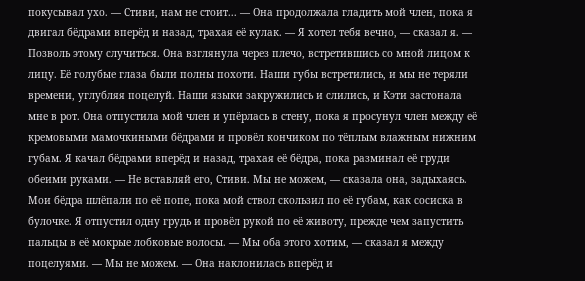покусывал ухо. — Стиви, нам не стоит... — Она продолжала гладить мой член, пока я двигал бёдрами вперёд и назад, трахая её кулак. — Я хотел тебя вечно, — сказал я. — Позволь этому случиться. Она взглянула через плечо, встретившись со мной лицом к лицу. Её голубые глаза были полны похоти. Наши губы встретились, и мы не теряли времени, углубляя поцелуй. Наши языки закружились и слились, и Кэти застонала мне в рот. Она отпустила мой член и упёрлась в стену, пока я просунул член между её кремовыми мамочкиными бёдрами и провёл кончиком по тёплым влажным нижним губам. Я качал бёдрами вперёд и назад, трахая её бёдра, пока разминал её груди обеими руками. — Не вставляй его, Стиви. Мы не можем, — сказала она, задыхаясь. Мои бёдра шлёпали по её попе, пока мой ствол скользил по её губам, как сосиска в булочке. Я отпустил одну грудь и провёл рукой по её животу, прежде чем запустить пальцы в её мокрые лобковые волосы. — Мы оба этого хотим, — сказал я между поцелуями. — Мы не можем. — Она наклонилась вперёд и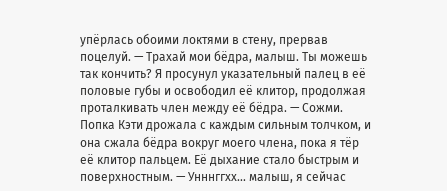упёрлась обоими локтями в стену, прервав поцелуй. — Трахай мои бёдра, малыш. Ты можешь так кончить? Я просунул указательный палец в её половые губы и освободил её клитор, продолжая проталкивать член между её бёдра. — Сожми. Попка Кэти дрожала с каждым сильным толчком, и она сжала бёдра вокруг моего члена, пока я тёр её клитор пальцем. Её дыхание стало быстрым и поверхностным. — Унннггхх... малыш, я сейчас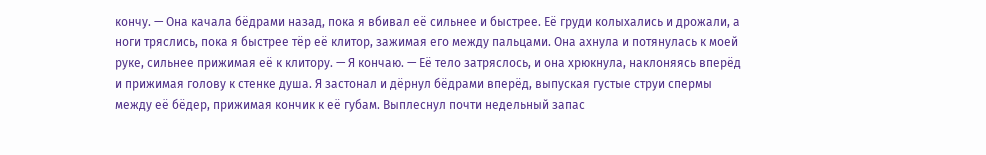кончу. — Она качала бёдрами назад, пока я вбивал её сильнее и быстрее. Её груди колыхались и дрожали, а ноги тряслись, пока я быстрее тёр её клитор, зажимая его между пальцами. Она ахнула и потянулась к моей руке, сильнее прижимая её к клитору. — Я кончаю. — Её тело затряслось, и она хрюкнула, наклоняясь вперёд и прижимая голову к стенке душа. Я застонал и дёрнул бёдрами вперёд, выпуская густые струи спермы между её бёдер, прижимая кончик к её губам. Выплеснул почти недельный запас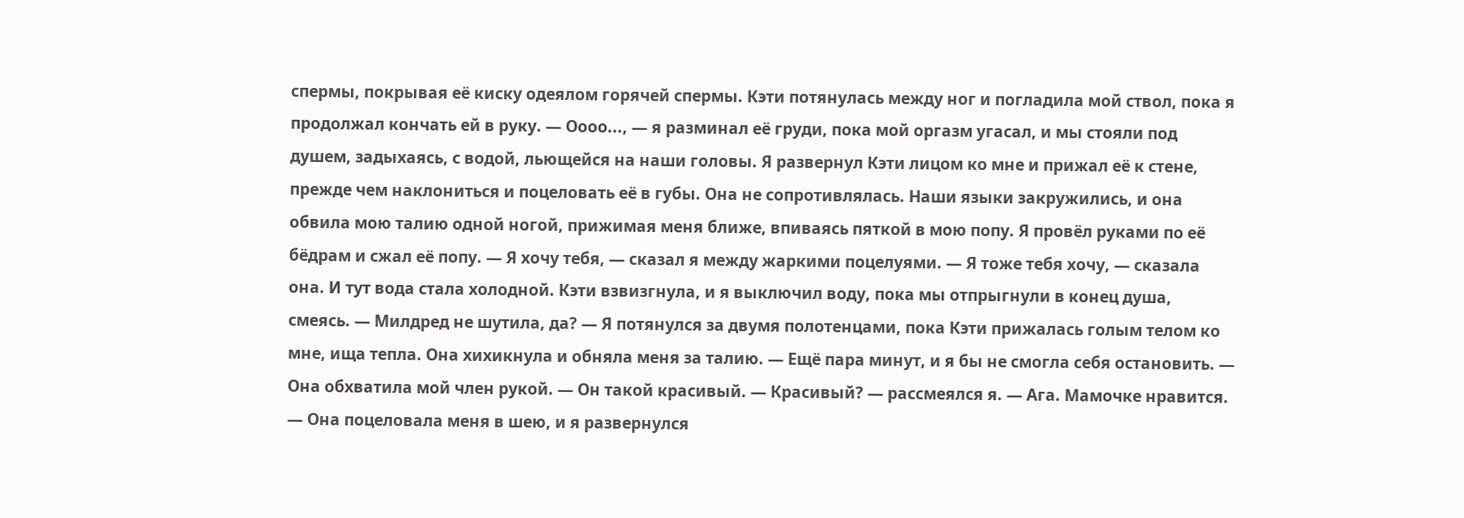спермы, покрывая её киску одеялом горячей спермы. Кэти потянулась между ног и погладила мой ствол, пока я продолжал кончать ей в руку. — Оооо..., — я разминал её груди, пока мой оргазм угасал, и мы стояли под душем, задыхаясь, с водой, льющейся на наши головы. Я развернул Кэти лицом ко мне и прижал её к стене, прежде чем наклониться и поцеловать её в губы. Она не сопротивлялась. Наши языки закружились, и она обвила мою талию одной ногой, прижимая меня ближе, впиваясь пяткой в мою попу. Я провёл руками по её бёдрам и сжал её попу. — Я хочу тебя, — сказал я между жаркими поцелуями. — Я тоже тебя хочу, — сказала она. И тут вода стала холодной. Кэти взвизгнула, и я выключил воду, пока мы отпрыгнули в конец душа, смеясь. — Милдред не шутила, да? — Я потянулся за двумя полотенцами, пока Кэти прижалась голым телом ко мне, ища тепла. Она хихикнула и обняла меня за талию. — Ещё пара минут, и я бы не смогла себя остановить. — Она обхватила мой член рукой. — Он такой красивый. — Красивый? — рассмеялся я. — Ага. Мамочке нравится. — Она поцеловала меня в шею, и я развернулся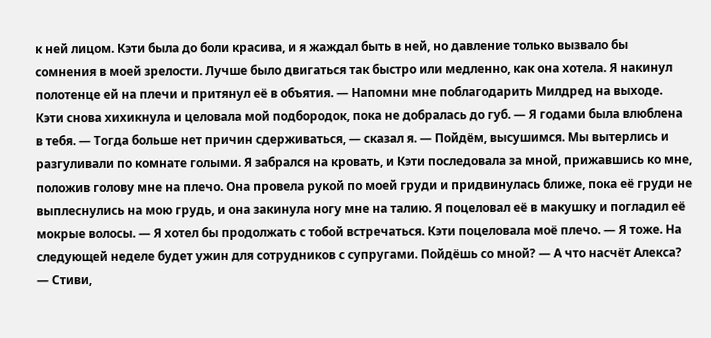к ней лицом. Кэти была до боли красива, и я жаждал быть в ней, но давление только вызвало бы сомнения в моей зрелости. Лучше было двигаться так быстро или медленно, как она хотела. Я накинул полотенце ей на плечи и притянул её в объятия. — Напомни мне поблагодарить Милдред на выходе. Кэти снова хихикнула и целовала мой подбородок, пока не добралась до губ. — Я годами была влюблена в тебя. — Тогда больше нет причин сдерживаться, — сказал я. — Пойдём, высушимся. Мы вытерлись и разгуливали по комнате голыми. Я забрался на кровать, и Кэти последовала за мной, прижавшись ко мне, положив голову мне на плечо. Она провела рукой по моей груди и придвинулась ближе, пока её груди не выплеснулись на мою грудь, и она закинула ногу мне на талию. Я поцеловал её в макушку и погладил её мокрые волосы. — Я хотел бы продолжать с тобой встречаться. Кэти поцеловала моё плечо. — Я тоже. На следующей неделе будет ужин для сотрудников с супругами. Пойдёшь со мной? — А что насчёт Алекса? — Стиви,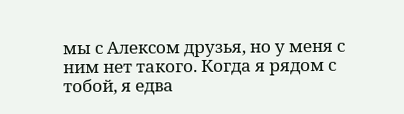мы с Алексом друзья, но у меня с ним нет такого. Когда я рядом с тобой, я едва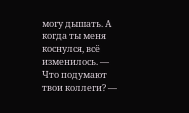могу дышать. А когда ты меня коснулся, всё изменилось. — Что подумают твои коллеги? —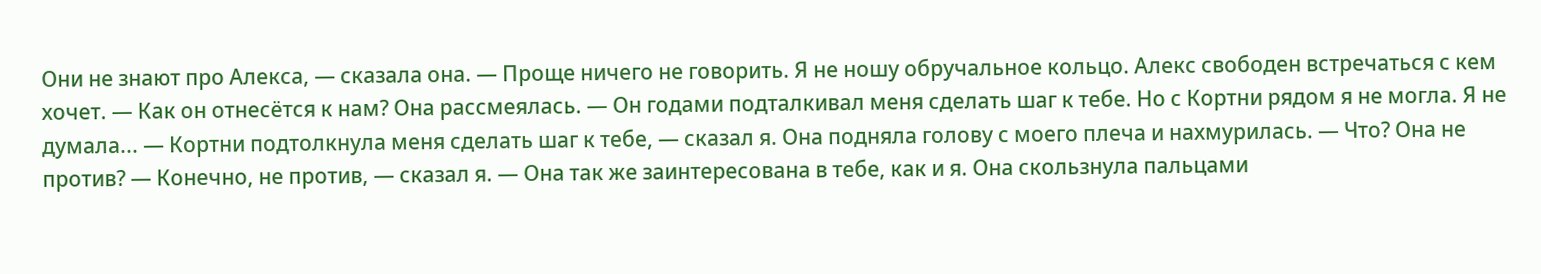Они не знают про Алекса, — сказала она. — Проще ничего не говорить. Я не ношу обручальное кольцо. Алекс свободен встречаться с кем хочет. — Как он отнесётся к нам? Она рассмеялась. — Он годами подталкивал меня сделать шаг к тебе. Но с Кортни рядом я не могла. Я не думала... — Кортни подтолкнула меня сделать шаг к тебе, — сказал я. Она подняла голову с моего плеча и нахмурилась. — Что? Она не против? — Конечно, не против, — сказал я. — Она так же заинтересована в тебе, как и я. Она скользнула пальцами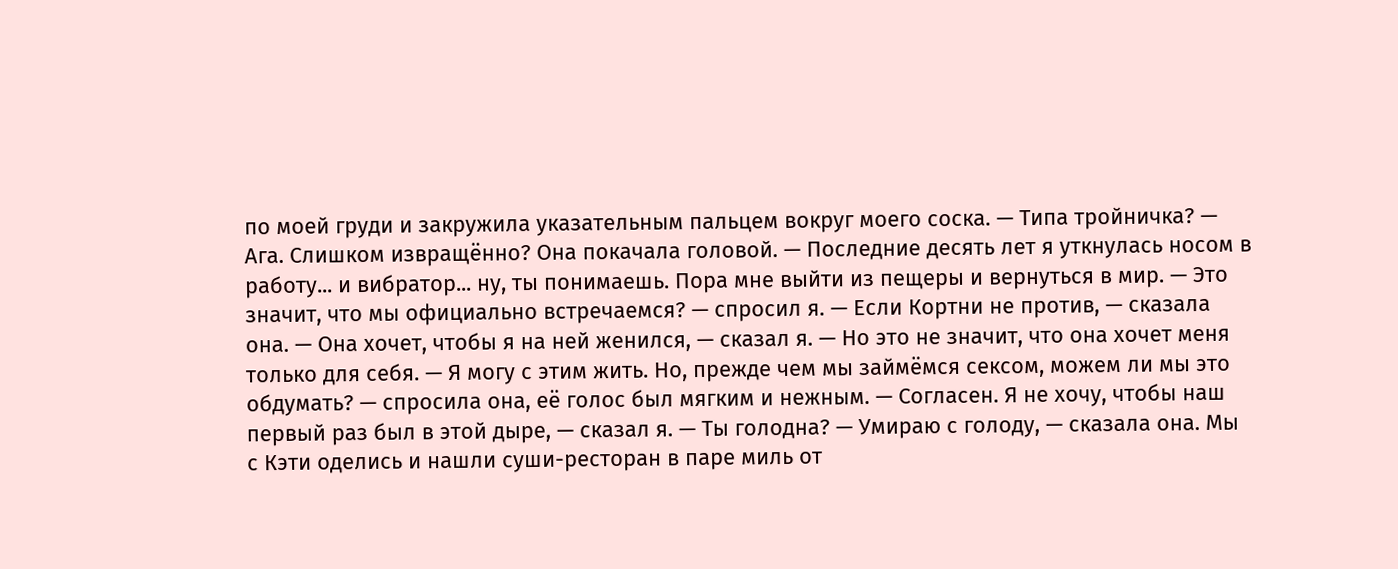по моей груди и закружила указательным пальцем вокруг моего соска. — Типа тройничка? — Ага. Слишком извращённо? Она покачала головой. — Последние десять лет я уткнулась носом в работу... и вибратор... ну, ты понимаешь. Пора мне выйти из пещеры и вернуться в мир. — Это значит, что мы официально встречаемся? — спросил я. — Если Кортни не против, — сказала она. — Она хочет, чтобы я на ней женился, — сказал я. — Но это не значит, что она хочет меня только для себя. — Я могу с этим жить. Но, прежде чем мы займёмся сексом, можем ли мы это обдумать? — спросила она, её голос был мягким и нежным. — Согласен. Я не хочу, чтобы наш первый раз был в этой дыре, — сказал я. — Ты голодна? — Умираю с голоду, — сказала она. Мы с Кэти оделись и нашли суши-ресторан в паре миль от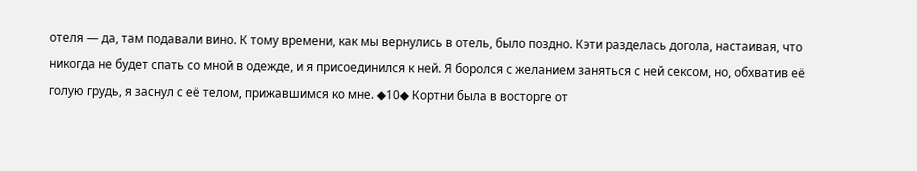отеля — да, там подавали вино. К тому времени, как мы вернулись в отель, было поздно. Кэти разделась догола, настаивая, что никогда не будет спать со мной в одежде, и я присоединился к ней. Я боролся с желанием заняться с ней сексом, но, обхватив её голую грудь, я заснул с её телом, прижавшимся ко мне. ◆10◆ Кортни была в восторге от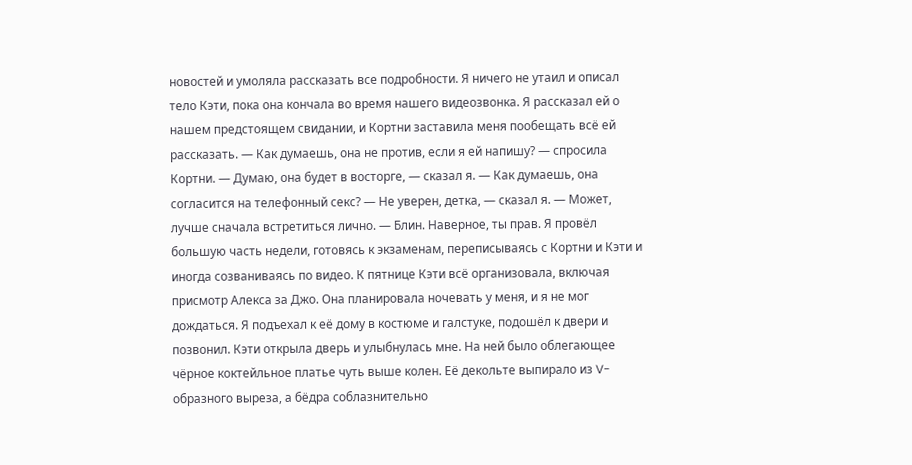новостей и умоляла рассказать все подробности. Я ничего не утаил и описал тело Кэти, пока она кончала во время нашего видеозвонка. Я рассказал ей о нашем предстоящем свидании, и Кортни заставила меня пообещать всё ей рассказать. — Как думаешь, она не против, если я ей напишу? — спросила Кортни. — Думаю, она будет в восторге, — сказал я. — Как думаешь, она согласится на телефонный секс? — Не уверен, детка, — сказал я. — Может, лучше сначала встретиться лично. — Блин. Наверное, ты прав. Я провёл большую часть недели, готовясь к экзаменам, переписываясь с Кортни и Кэти и иногда созваниваясь по видео. К пятнице Кэти всё организовала, включая присмотр Алекса за Джо. Она планировала ночевать у меня, и я не мог дождаться. Я подъехал к её дому в костюме и галстуке, подошёл к двери и позвонил. Кэти открыла дверь и улыбнулась мне. На ней было облегающее чёрное коктейльное платье чуть выше колен. Её декольте выпирало из V-образного выреза, а бёдра соблазнительно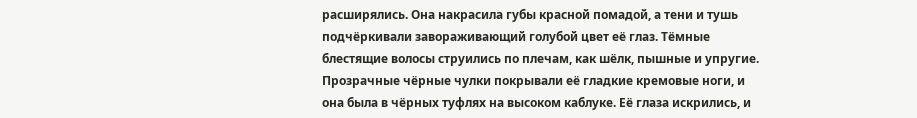расширялись. Она накрасила губы красной помадой, а тени и тушь подчёркивали завораживающий голубой цвет её глаз. Тёмные блестящие волосы струились по плечам, как шёлк, пышные и упругие. Прозрачные чёрные чулки покрывали её гладкие кремовые ноги, и она была в чёрных туфлях на высоком каблуке. Её глаза искрились, и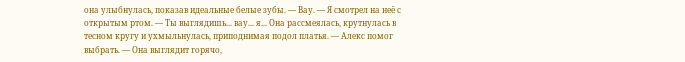она улыбнулась, показав идеальные белые зубы. — Вау. — Я смотрел на неё с открытым ртом. — Ты выглядишь... вау... я... Она рассмеялась, крутнулась в тесном кругу и ухмыльнулась, приподнимая подол платья. — Алекс помог выбрать. — Она выглядит горячо,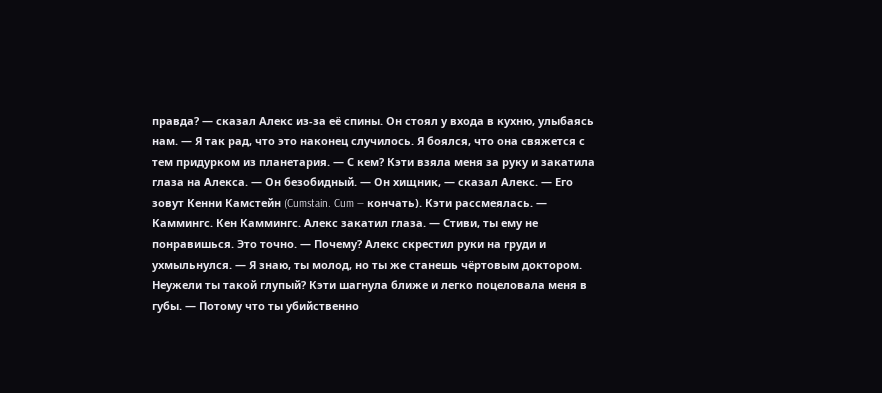правда? — сказал Алекс из-за её спины. Он стоял у входа в кухню, улыбаясь нам. — Я так рад, что это наконец случилось. Я боялся, что она свяжется с тем придурком из планетария. — С кем? Кэти взяла меня за руку и закатила глаза на Алекса. — Он безобидный. — Он хищник, — сказал Алекс. — Его зовут Кенни Камстейн (Cumstain. Cum — кончать). Кэти рассмеялась. — Каммингс. Кен Каммингс. Алекс закатил глаза. — Стиви, ты ему не понравишься. Это точно. — Почему? Алекс скрестил руки на груди и ухмыльнулся. — Я знаю, ты молод, но ты же станешь чёртовым доктором. Неужели ты такой глупый? Кэти шагнула ближе и легко поцеловала меня в губы. — Потому что ты убийственно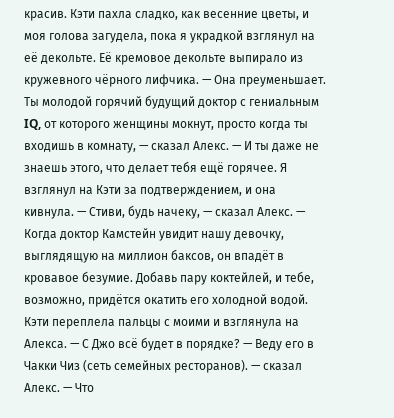красив. Кэти пахла сладко, как весенние цветы, и моя голова загудела, пока я украдкой взглянул на её декольте. Её кремовое декольте выпирало из кружевного чёрного лифчика. — Она преуменьшает. Ты молодой горячий будущий доктор с гениальным IQ, от которого женщины мокнут, просто когда ты входишь в комнату, — сказал Алекс. — И ты даже не знаешь этого, что делает тебя ещё горячее. Я взглянул на Кэти за подтверждением, и она кивнула. — Стиви, будь начеку, — сказал Алекс. — Когда доктор Камстейн увидит нашу девочку, выглядящую на миллион баксов, он впадёт в кровавое безумие. Добавь пару коктейлей, и тебе, возможно, придётся окатить его холодной водой. Кэти переплела пальцы с моими и взглянула на Алекса. — С Джо всё будет в порядке? — Веду его в Чакки Чиз (сеть семейных ресторанов). — сказал Алекс. — Что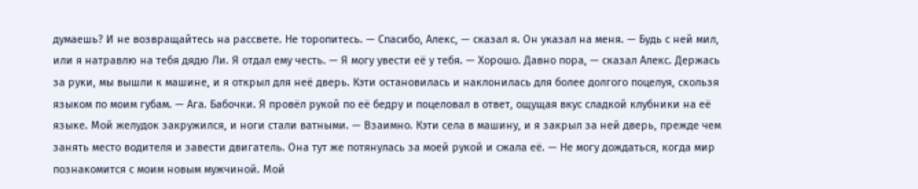думаешь? И не возвращайтесь на рассвете. Не торопитесь. — Спасибо, Алекс, — сказал я. Он указал на меня. — Будь с ней мил, или я натравлю на тебя дядю Ли. Я отдал ему честь. — Я могу увести её у тебя. — Хорошо. Давно пора, — сказал Алекс. Держась за руки, мы вышли к машине, и я открыл для неё дверь. Кэти остановилась и наклонилась для более долгого поцелуя, скользя языком по моим губам. — Ага. Бабочки. Я провёл рукой по её бедру и поцеловал в ответ, ощущая вкус сладкой клубники на её языке. Мой желудок закружился, и ноги стали ватными. — Взаимно. Кэти села в машину, и я закрыл за ней дверь, прежде чем занять место водителя и завести двигатель. Она тут же потянулась за моей рукой и сжала её. — Не могу дождаться, когда мир познакомится с моим новым мужчиной. Мой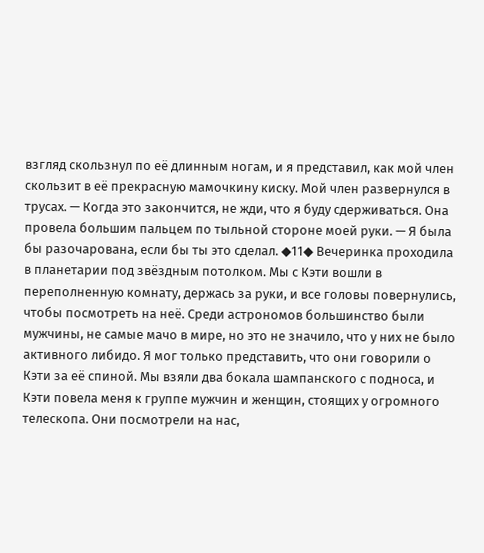взгляд скользнул по её длинным ногам, и я представил, как мой член скользит в её прекрасную мамочкину киску. Мой член развернулся в трусах. — Когда это закончится, не жди, что я буду сдерживаться. Она провела большим пальцем по тыльной стороне моей руки. — Я была бы разочарована, если бы ты это сделал. ◆11◆ Вечеринка проходила в планетарии под звёздным потолком. Мы с Кэти вошли в переполненную комнату, держась за руки, и все головы повернулись, чтобы посмотреть на неё. Среди астрономов большинство были мужчины, не самые мачо в мире, но это не значило, что у них не было активного либидо. Я мог только представить, что они говорили о Кэти за её спиной. Мы взяли два бокала шампанского с подноса, и Кэти повела меня к группе мужчин и женщин, стоящих у огромного телескопа. Они посмотрели на нас,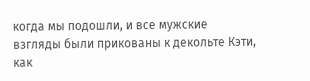когда мы подошли, и все мужские взгляды были прикованы к декольте Кэти, как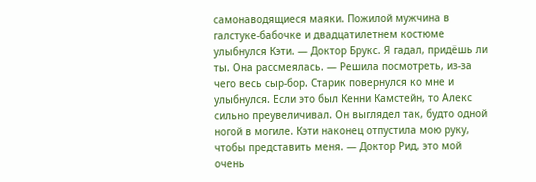самонаводящиеся маяки. Пожилой мужчина в галстуке-бабочке и двадцатилетнем костюме улыбнулся Кэти. — Доктор Брукс. Я гадал, придёшь ли ты. Она рассмеялась. — Решила посмотреть, из-за чего весь сыр-бор. Старик повернулся ко мне и улыбнулся. Если это был Кенни Камстейн, то Алекс сильно преувеличивал. Он выглядел так, будто одной ногой в могиле. Кэти наконец отпустила мою руку, чтобы представить меня. — Доктор Рид, это мой очень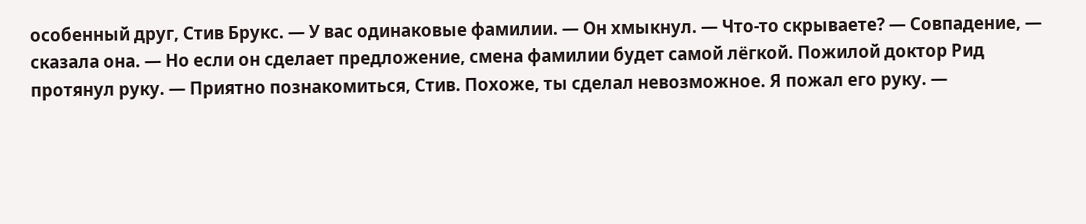особенный друг, Стив Брукс. — У вас одинаковые фамилии. — Он хмыкнул. — Что-то скрываете? — Совпадение, — сказала она. — Но если он сделает предложение, смена фамилии будет самой лёгкой. Пожилой доктор Рид протянул руку. — Приятно познакомиться, Стив. Похоже, ты сделал невозможное. Я пожал его руку. —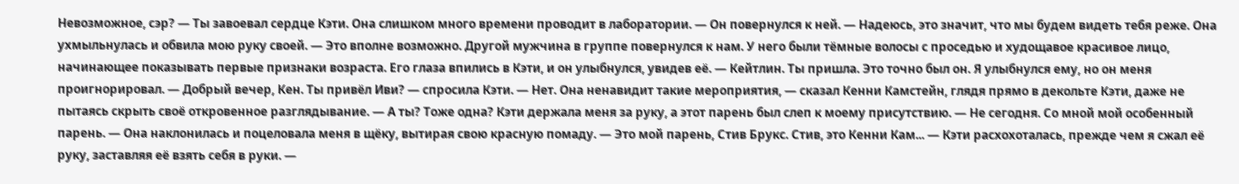Невозможное, сэр? — Ты завоевал сердце Кэти. Она слишком много времени проводит в лаборатории. — Он повернулся к ней. — Надеюсь, это значит, что мы будем видеть тебя реже. Она ухмыльнулась и обвила мою руку своей. — Это вполне возможно. Другой мужчина в группе повернулся к нам. У него были тёмные волосы с проседью и худощавое красивое лицо, начинающее показывать первые признаки возраста. Его глаза впились в Кэти, и он улыбнулся, увидев её. — Кейтлин. Ты пришла. Это точно был он. Я улыбнулся ему, но он меня проигнорировал. — Добрый вечер, Кен. Ты привёл Иви? — спросила Кэти. — Нет. Она ненавидит такие мероприятия, — сказал Кенни Камстейн, глядя прямо в декольте Кэти, даже не пытаясь скрыть своё откровенное разглядывание. — А ты? Тоже одна? Кэти держала меня за руку, а этот парень был слеп к моему присутствию. — Не сегодня. Со мной мой особенный парень. — Она наклонилась и поцеловала меня в щёку, вытирая свою красную помаду. — Это мой парень, Стив Брукс. Стив, это Кенни Кам... — Кэти расхохоталась, прежде чем я сжал её руку, заставляя её взять себя в руки. —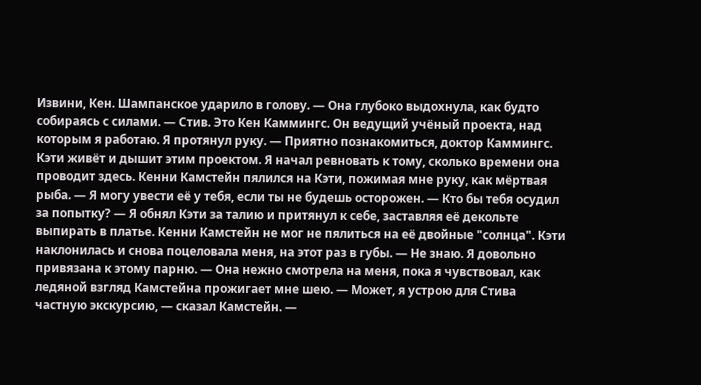Извини, Кен. Шампанское ударило в голову. — Она глубоко выдохнула, как будто собираясь с силами. — Стив. Это Кен Каммингс. Он ведущий учёный проекта, над которым я работаю. Я протянул руку. — Приятно познакомиться, доктор Каммингс. Кэти живёт и дышит этим проектом. Я начал ревновать к тому, сколько времени она проводит здесь. Кенни Камстейн пялился на Кэти, пожимая мне руку, как мёртвая рыба. — Я могу увести её у тебя, если ты не будешь осторожен. — Кто бы тебя осудил за попытку? — Я обнял Кэти за талию и притянул к себе, заставляя её декольте выпирать в платье. Кенни Камстейн не мог не пялиться на её двойные "солнца". Кэти наклонилась и снова поцеловала меня, на этот раз в губы. — Не знаю. Я довольно привязана к этому парню. — Она нежно смотрела на меня, пока я чувствовал, как ледяной взгляд Камстейна прожигает мне шею. — Может, я устрою для Стива частную экскурсию, — сказал Камстейн. —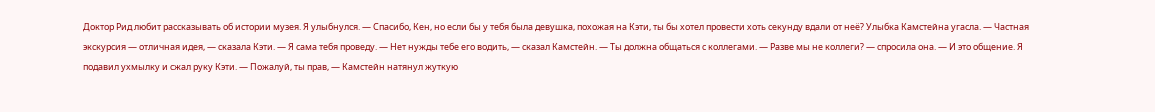Доктор Рид любит рассказывать об истории музея. Я улыбнулся. — Спасибо, Кен, но если бы у тебя была девушка, похожая на Кэти, ты бы хотел провести хоть секунду вдали от неё? Улыбка Камстейна угасла. — Частная экскурсия — отличная идея, — сказала Кэти. — Я сама тебя проведу. — Нет нужды тебе его водить, — сказал Камстейн. — Ты должна общаться с коллегами. — Разве мы не коллеги? — спросила она. — И это общение. Я подавил ухмылку и сжал руку Кэти. — Пожалуй, ты прав, — Камстейн натянул жуткую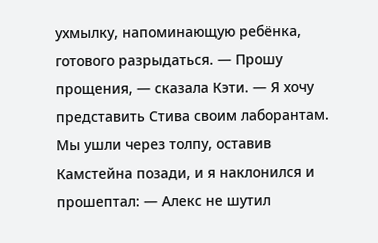ухмылку, напоминающую ребёнка, готового разрыдаться. — Прошу прощения, — сказала Кэти. — Я хочу представить Стива своим лаборантам. Мы ушли через толпу, оставив Камстейна позади, и я наклонился и прошептал: — Алекс не шутил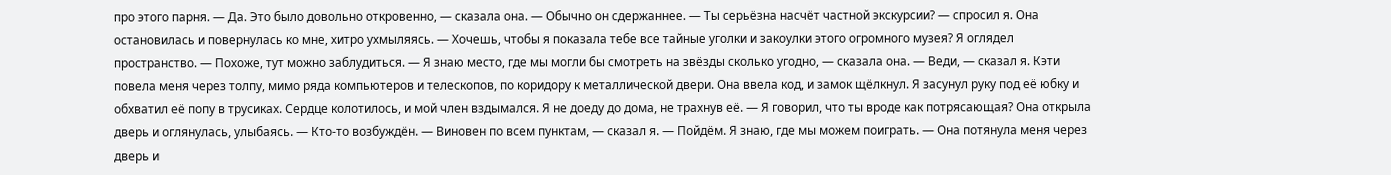про этого парня. — Да. Это было довольно откровенно, — сказала она. — Обычно он сдержаннее. — Ты серьёзна насчёт частной экскурсии? — спросил я. Она остановилась и повернулась ко мне, хитро ухмыляясь. — Хочешь, чтобы я показала тебе все тайные уголки и закоулки этого огромного музея? Я оглядел пространство. — Похоже, тут можно заблудиться. — Я знаю место, где мы могли бы смотреть на звёзды сколько угодно, — сказала она. — Веди, — сказал я. Кэти повела меня через толпу, мимо ряда компьютеров и телескопов, по коридору к металлической двери. Она ввела код, и замок щёлкнул. Я засунул руку под её юбку и обхватил её попу в трусиках. Сердце колотилось, и мой член вздымался. Я не доеду до дома, не трахнув её. — Я говорил, что ты вроде как потрясающая? Она открыла дверь и оглянулась, улыбаясь. — Кто-то возбуждён. — Виновен по всем пунктам, — сказал я. — Пойдём. Я знаю, где мы можем поиграть. — Она потянула меня через дверь и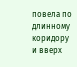повела по длинному коридору и вверх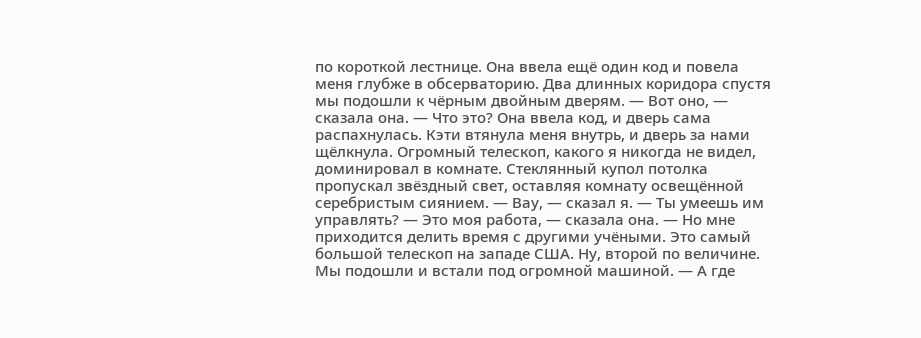по короткой лестнице. Она ввела ещё один код и повела меня глубже в обсерваторию. Два длинных коридора спустя мы подошли к чёрным двойным дверям. — Вот оно, — сказала она. — Что это? Она ввела код, и дверь сама распахнулась. Кэти втянула меня внутрь, и дверь за нами щёлкнула. Огромный телескоп, какого я никогда не видел, доминировал в комнате. Стеклянный купол потолка пропускал звёздный свет, оставляя комнату освещённой серебристым сиянием. — Вау, — сказал я. — Ты умеешь им управлять? — Это моя работа, — сказала она. — Но мне приходится делить время с другими учёными. Это самый большой телескоп на западе США. Ну, второй по величине. Мы подошли и встали под огромной машиной. — А где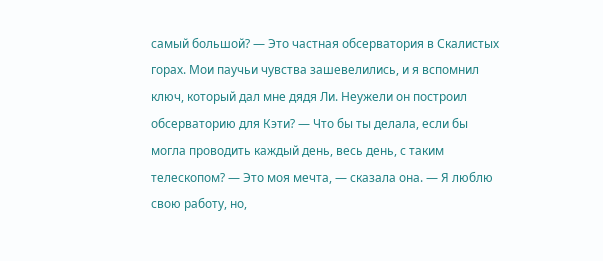самый большой? — Это частная обсерватория в Скалистых горах. Мои паучьи чувства зашевелились, и я вспомнил ключ, который дал мне дядя Ли. Неужели он построил обсерваторию для Кэти? — Что бы ты делала, если бы могла проводить каждый день, весь день, с таким телескопом? — Это моя мечта, — сказала она. — Я люблю свою работу, но,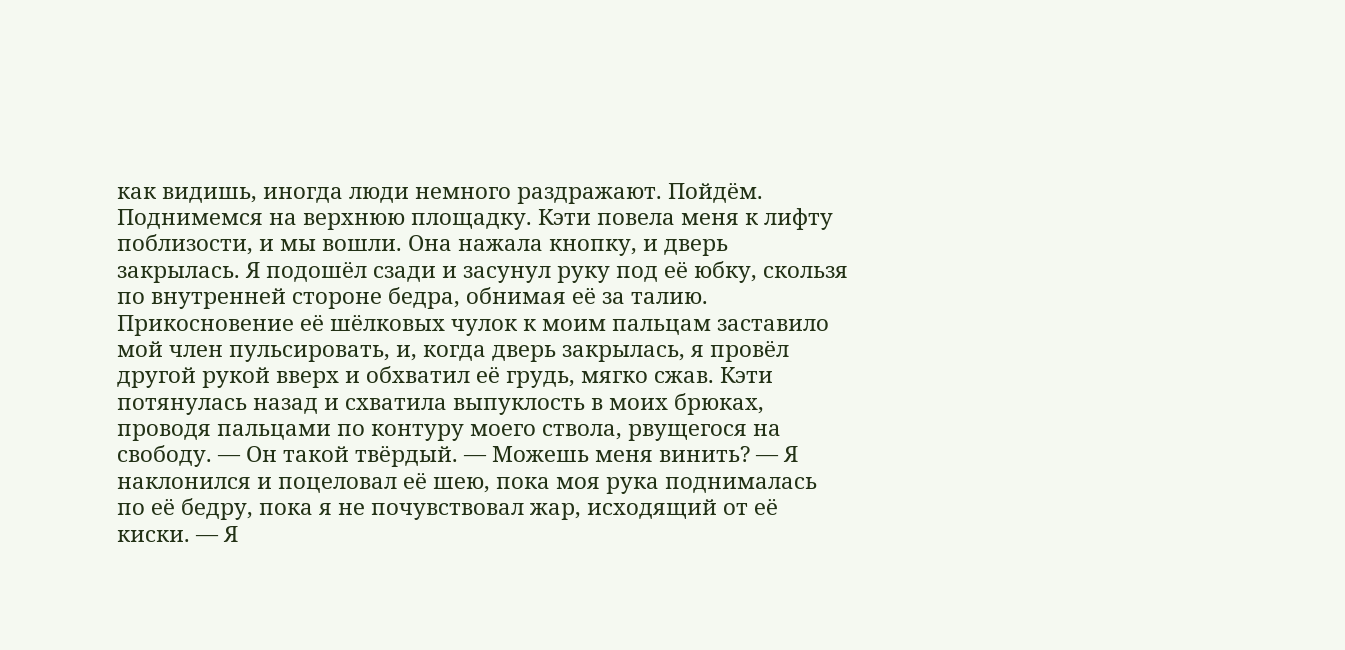как видишь, иногда люди немного раздражают. Пойдём. Поднимемся на верхнюю площадку. Кэти повела меня к лифту поблизости, и мы вошли. Она нажала кнопку, и дверь закрылась. Я подошёл сзади и засунул руку под её юбку, скользя по внутренней стороне бедра, обнимая её за талию. Прикосновение её шёлковых чулок к моим пальцам заставило мой член пульсировать, и, когда дверь закрылась, я провёл другой рукой вверх и обхватил её грудь, мягко сжав. Кэти потянулась назад и схватила выпуклость в моих брюках, проводя пальцами по контуру моего ствола, рвущегося на свободу. — Он такой твёрдый. — Можешь меня винить? — Я наклонился и поцеловал её шею, пока моя рука поднималась по её бедру, пока я не почувствовал жар, исходящий от её киски. — Я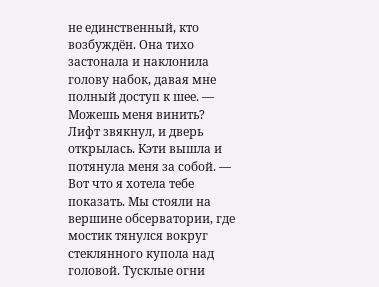не единственный, кто возбуждён. Она тихо застонала и наклонила голову набок, давая мне полный доступ к шее. — Можешь меня винить? Лифт звякнул, и дверь открылась. Кэти вышла и потянула меня за собой. — Вот что я хотела тебе показать. Мы стояли на вершине обсерватории, где мостик тянулся вокруг стеклянного купола над головой. Тусклые огни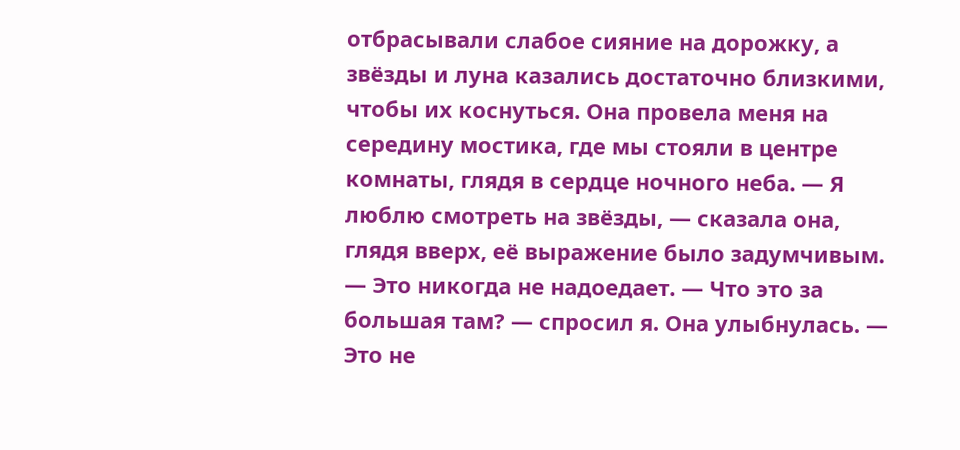отбрасывали слабое сияние на дорожку, а звёзды и луна казались достаточно близкими, чтобы их коснуться. Она провела меня на середину мостика, где мы стояли в центре комнаты, глядя в сердце ночного неба. — Я люблю смотреть на звёзды, — сказала она, глядя вверх, её выражение было задумчивым. — Это никогда не надоедает. — Что это за большая там? — спросил я. Она улыбнулась. — Это не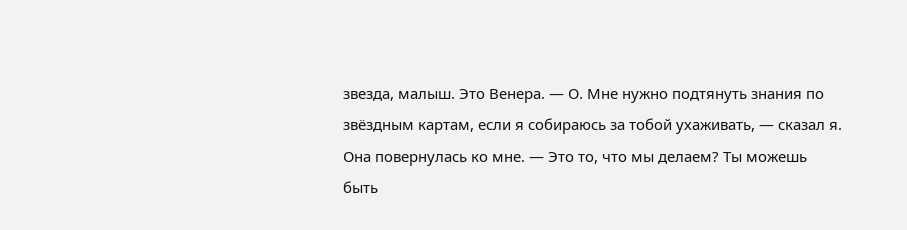звезда, малыш. Это Венера. — О. Мне нужно подтянуть знания по звёздным картам, если я собираюсь за тобой ухаживать, — сказал я. Она повернулась ко мне. — Это то, что мы делаем? Ты можешь быть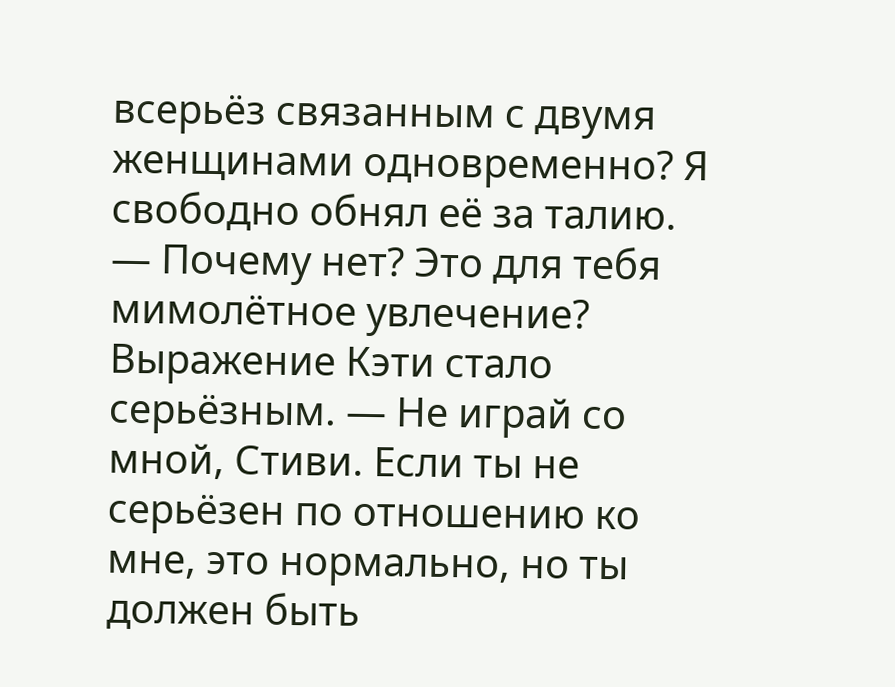всерьёз связанным с двумя женщинами одновременно? Я свободно обнял её за талию. — Почему нет? Это для тебя мимолётное увлечение? Выражение Кэти стало серьёзным. — Не играй со мной, Стиви. Если ты не серьёзен по отношению ко мне, это нормально, но ты должен быть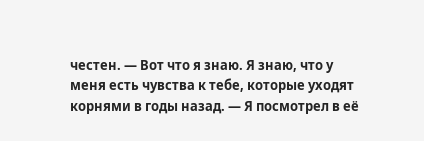честен. — Вот что я знаю. Я знаю, что у меня есть чувства к тебе, которые уходят корнями в годы назад. — Я посмотрел в её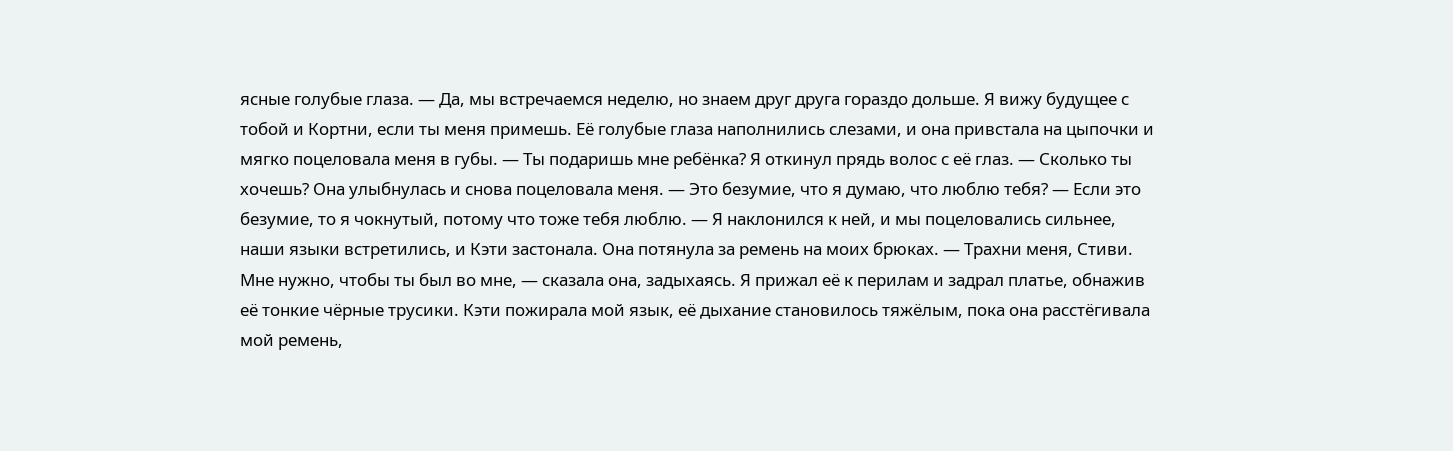ясные голубые глаза. — Да, мы встречаемся неделю, но знаем друг друга гораздо дольше. Я вижу будущее с тобой и Кортни, если ты меня примешь. Её голубые глаза наполнились слезами, и она привстала на цыпочки и мягко поцеловала меня в губы. — Ты подаришь мне ребёнка? Я откинул прядь волос с её глаз. — Сколько ты хочешь? Она улыбнулась и снова поцеловала меня. — Это безумие, что я думаю, что люблю тебя? — Если это безумие, то я чокнутый, потому что тоже тебя люблю. — Я наклонился к ней, и мы поцеловались сильнее, наши языки встретились, и Кэти застонала. Она потянула за ремень на моих брюках. — Трахни меня, Стиви. Мне нужно, чтобы ты был во мне, — сказала она, задыхаясь. Я прижал её к перилам и задрал платье, обнажив её тонкие чёрные трусики. Кэти пожирала мой язык, её дыхание становилось тяжёлым, пока она расстёгивала мой ремень,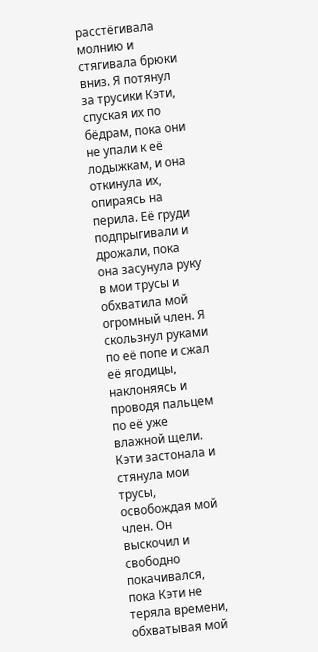расстёгивала молнию и стягивала брюки вниз. Я потянул за трусики Кэти, спуская их по бёдрам, пока они не упали к её лодыжкам, и она откинула их, опираясь на перила. Её груди подпрыгивали и дрожали, пока она засунула руку в мои трусы и обхватила мой огромный член. Я скользнул руками по её попе и сжал её ягодицы, наклоняясь и проводя пальцем по её уже влажной щели. Кэти застонала и стянула мои трусы, освобождая мой член. Он выскочил и свободно покачивался, пока Кэти не теряла времени, обхватывая мой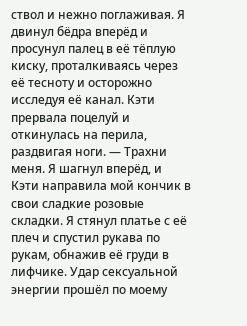ствол и нежно поглаживая. Я двинул бёдра вперёд и просунул палец в её тёплую киску, проталкиваясь через её тесноту и осторожно исследуя её канал. Кэти прервала поцелуй и откинулась на перила, раздвигая ноги. — Трахни меня. Я шагнул вперёд, и Кэти направила мой кончик в свои сладкие розовые складки. Я стянул платье с её плеч и спустил рукава по рукам, обнажив её груди в лифчике. Удар сексуальной энергии прошёл по моему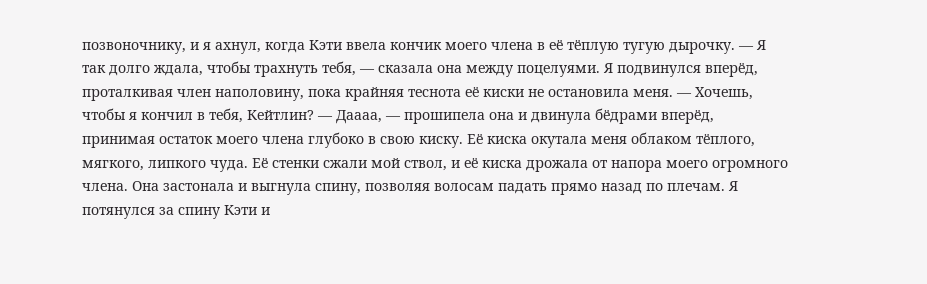позвоночнику, и я ахнул, когда Кэти ввела кончик моего члена в её тёплую тугую дырочку. — Я так долго ждала, чтобы трахнуть тебя, — сказала она между поцелуями. Я подвинулся вперёд, проталкивая член наполовину, пока крайняя теснота её киски не остановила меня. — Хочешь, чтобы я кончил в тебя, Кейтлин? — Даааа, — прошипела она и двинула бёдрами вперёд, принимая остаток моего члена глубоко в свою киску. Её киска окутала меня облаком тёплого, мягкого, липкого чуда. Её стенки сжали мой ствол, и её киска дрожала от напора моего огромного члена. Она застонала и выгнула спину, позволяя волосам падать прямо назад по плечам. Я потянулся за спину Кэти и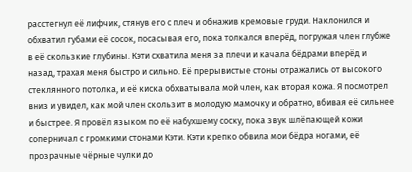расстегнул её лифчик, стянув его с плеч и обнажив кремовые груди. Наклонился и обхватил губами её сосок, посасывая его, пока толкался вперёд, погружая член глубже в её скользкие глубины. Кэти схватила меня за плечи и качала бёдрами вперёд и назад, трахая меня быстро и сильно. Её прерывистые стоны отражались от высокого стеклянного потолка, и её киска обхватывала мой член, как вторая кожа. Я посмотрел вниз и увидел, как мой член скользит в молодую мамочку и обратно, вбивая её сильнее и быстрее. Я провёл языком по её набухшему соску, пока звук шлёпающей кожи соперничал с громкими стонами Кэти. Кэти крепко обвила мои бёдра ногами, её прозрачные чёрные чулки до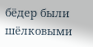бёдер были шёлковыми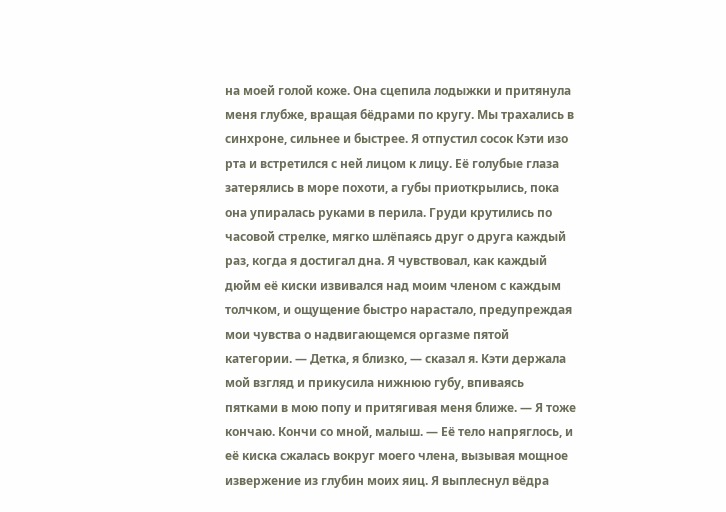на моей голой коже. Она сцепила лодыжки и притянула меня глубже, вращая бёдрами по кругу. Мы трахались в синхроне, сильнее и быстрее. Я отпустил сосок Кэти изо рта и встретился с ней лицом к лицу. Её голубые глаза затерялись в море похоти, а губы приоткрылись, пока она упиралась руками в перила. Груди крутились по часовой стрелке, мягко шлёпаясь друг о друга каждый раз, когда я достигал дна. Я чувствовал, как каждый дюйм её киски извивался над моим членом с каждым толчком, и ощущение быстро нарастало, предупреждая мои чувства о надвигающемся оргазме пятой категории. — Детка, я близко, — сказал я. Кэти держала мой взгляд и прикусила нижнюю губу, впиваясь пятками в мою попу и притягивая меня ближе. — Я тоже кончаю. Кончи со мной, малыш. — Её тело напряглось, и её киска сжалась вокруг моего члена, вызывая мощное извержение из глубин моих яиц. Я выплеснул вёдра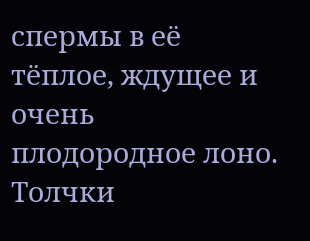спермы в её тёплое, ждущее и очень плодородное лоно. Толчки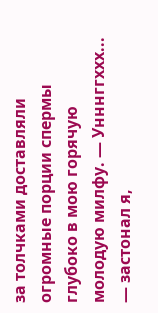за толчками доставляли огромные порции спермы глубоко в мою горячую молодую милфу. — Унннггххх... — застонал я,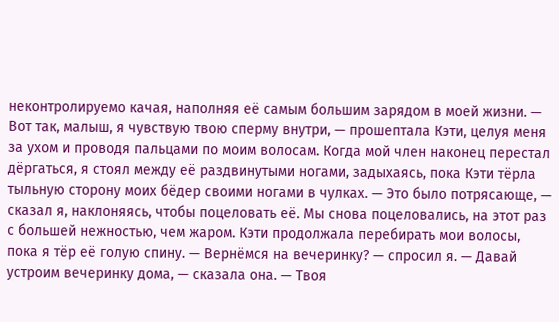неконтролируемо качая, наполняя её самым большим зарядом в моей жизни. — Вот так, малыш, я чувствую твою сперму внутри, — прошептала Кэти, целуя меня за ухом и проводя пальцами по моим волосам. Когда мой член наконец перестал дёргаться, я стоял между её раздвинутыми ногами, задыхаясь, пока Кэти тёрла тыльную сторону моих бёдер своими ногами в чулках. — Это было потрясающе, — сказал я, наклоняясь, чтобы поцеловать её. Мы снова поцеловались, на этот раз с большей нежностью, чем жаром. Кэти продолжала перебирать мои волосы, пока я тёр её голую спину. — Вернёмся на вечеринку? — спросил я. — Давай устроим вечеринку дома, — сказала она. — Твоя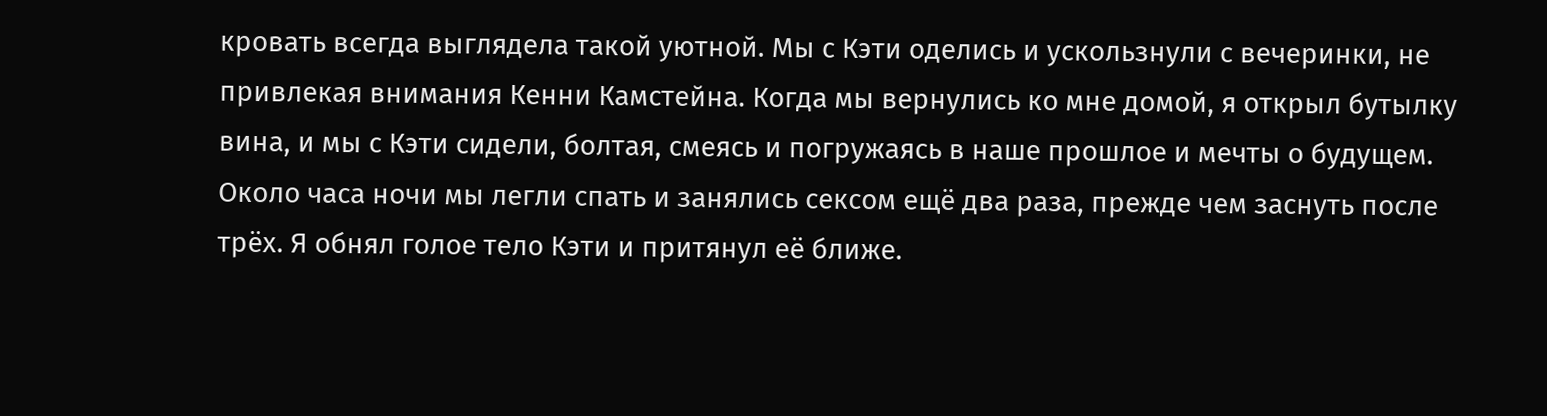кровать всегда выглядела такой уютной. Мы с Кэти оделись и ускользнули с вечеринки, не привлекая внимания Кенни Камстейна. Когда мы вернулись ко мне домой, я открыл бутылку вина, и мы с Кэти сидели, болтая, смеясь и погружаясь в наше прошлое и мечты о будущем. Около часа ночи мы легли спать и занялись сексом ещё два раза, прежде чем заснуть после трёх. Я обнял голое тело Кэти и притянул её ближе.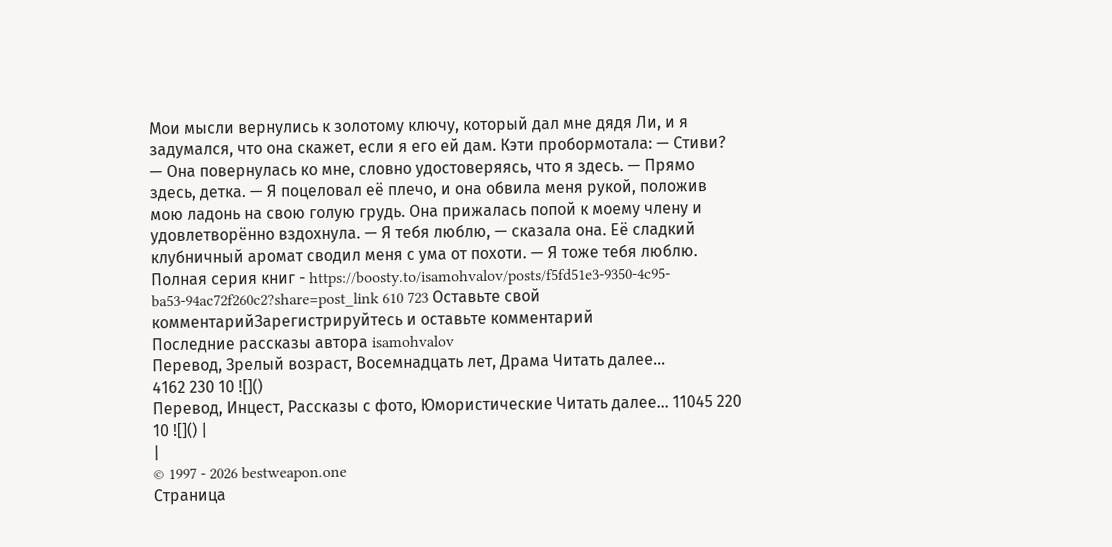Мои мысли вернулись к золотому ключу, который дал мне дядя Ли, и я задумался, что она скажет, если я его ей дам. Кэти пробормотала: — Стиви? — Она повернулась ко мне, словно удостоверяясь, что я здесь. — Прямо здесь, детка. — Я поцеловал её плечо, и она обвила меня рукой, положив мою ладонь на свою голую грудь. Она прижалась попой к моему члену и удовлетворённо вздохнула. — Я тебя люблю, — сказала она. Её сладкий клубничный аромат сводил меня с ума от похоти. — Я тоже тебя люблю. Полная серия книг - https://boosty.to/isamohvalov/posts/f5fd51e3-9350-4c95-ba53-94ac72f260c2?share=post_link 610 723 Оставьте свой комментарийЗарегистрируйтесь и оставьте комментарий
Последние рассказы автора isamohvalov
Перевод, Зрелый возраст, Восемнадцать лет, Драма Читать далее...
4162 230 10 ![]()
Перевод, Инцест, Рассказы с фото, Юмористические Читать далее... 11045 220 10 ![]() |
|
© 1997 - 2026 bestweapon.one
Страница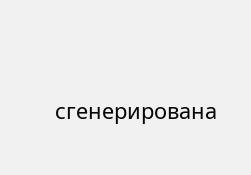сгенерирована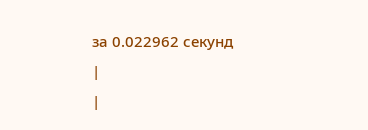за 0.022962 секунд
|
|